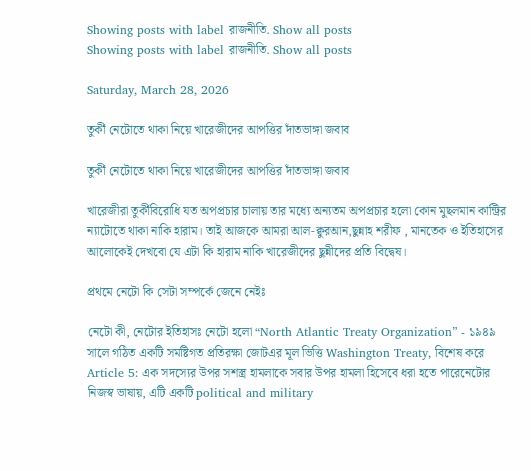Showing posts with label রাজনীতি. Show all posts
Showing posts with label রাজনীতি. Show all posts

Saturday, March 28, 2026

তুর্কী নেটোতে থাকা নিয়ে খারেজীদের আপত্তির দাঁতভাঙ্গা জবাব

তুর্কী নেটোতে থাকা নিয়ে খারেজীদের আপত্তির দাঁতভাঙ্গা জবাব

খারেজীরা তুর্কীবিরোধি যত অপপ্রচার চালায় তার মধ্যে অন্যতম অপপ্রচার হলো কোন মুছলমান কান্ট্রির ন্যাটোতে থাকা নাকি হারাম। তাই আজকে আমরা আল-ক্বুরআন,ছুন্নাহ শরীফ , মানতেক ও ইতিহাসের আলোকেই দেখবো যে এটা কি হারাম নাকি খারেজীদের ছুন্নীদের প্রতি বিদ্বেষ।

প্রথমে নেটো কি সেটা সম্পর্কে জেনে নেইঃ

নেটো কী, নেটোর ইতিহাসঃ নেটো হলো “North Atlantic Treaty Organization” - ১৯৪৯ সালে গঠিত একটি সমষ্টিগত প্রতিরক্ষা জোটএর মূল ভিত্তি Washington Treaty, বিশেষ করে Article 5: এক সদস্যের উপর সশস্ত্র হামলাকে সবার উপর হামলা হিসেবে ধরা হতে পারেনেটোর নিজস্ব ভাষায়, এটি একটি political and military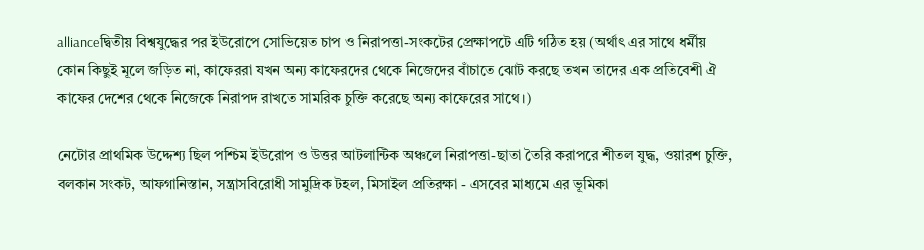allianceদ্বিতীয় বিশ্বযুদ্ধের পর ইউরোপে সোভিয়েত চাপ ও নিরাপত্তা-সংকটের প্রেক্ষাপটে এটি গঠিত হয় (অর্থাৎ এর সাথে ধর্মীয় কোন কিছুই মূলে জড়িত না, কাফেররা যখন অন্য কাফেরদের থেকে নিজেদের বাঁচাতে ঝোট করছে তখন তাদের এক প্রতিবেশী ঐ কাফের দেশের থেকে নিজেকে নিরাপদ রাখতে সামরিক চুক্তি করেছে অন্য কাফেরের সাথে।)

নেটোর প্রাথমিক উদ্দেশ্য ছিল পশ্চিম ইউরোপ ও উত্তর আটলান্টিক অঞ্চলে নিরাপত্তা-ছাতা তৈরি করাপরে শীতল যুদ্ধ, ওয়ারশ চুক্তি, বলকান সংকট, আফগানিস্তান, সন্ত্রাসবিরোধী সামুদ্রিক টহল, মিসাইল প্রতিরক্ষা - এসবের মাধ্যমে এর ভূমিকা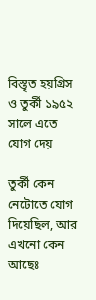বিস্তৃত হয়গ্রিস ও তুর্কী ১৯৫২ সালে এতে যোগ দেয়

তুর্কী কেন নেটোতে যোগ দিয়েছিল, আর এখনো কেন আছেঃ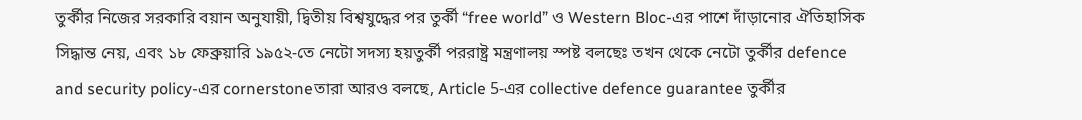তুর্কীর নিজের সরকারি বয়ান অনুযায়ী, দ্বিতীয় বিশ্বযুদ্ধের পর তুর্কী “free world” ও Western Bloc-এর পাশে দাঁড়ানোর ঐতিহাসিক সিদ্ধান্ত নেয়, এবং ১৮ ফেব্রুয়ারি ১৯৫২-তে নেটো সদস্য হয়তুর্কী পররাষ্ট্র মন্ত্রণালয় স্পষ্ট বলছেঃ তখন থেকে নেটো তুর্কীর defence and security policy-এর cornerstoneতারা আরও বলছে, Article 5-এর collective defence guarantee তুর্কীর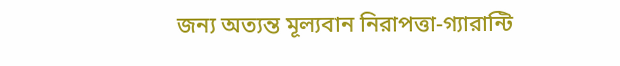জন্য অত্যন্ত মূল্যবান নিরাপত্তা-গ্যারান্টি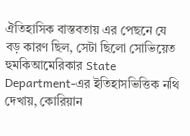ঐতিহাসিক বাস্তবতায় এর পেছনে যে বড় কারণ ছিল, সেটা ছিলো সোভিয়েত হুমকিআমেরিকার State Department-এর ইতিহাসভিত্তিক নথি দেখায়, কোরিয়ান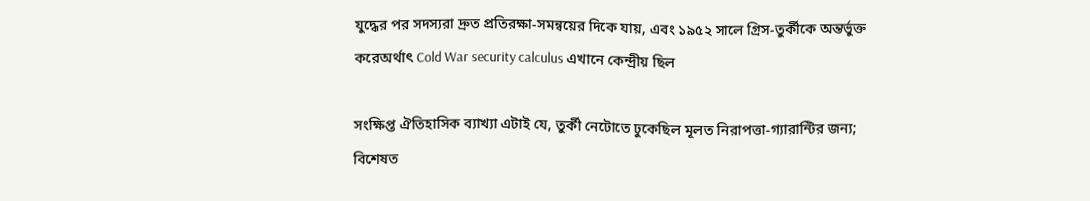যুদ্ধের পর সদস্যরা দ্রুত প্রতিরক্ষা-সমন্বয়ের দিকে যায়, এবং ১৯৫২ সালে গ্রিস-তুর্কীকে অন্তর্ভুক্ত করেঅর্থাৎ Cold War security calculus এখানে কেন্দ্রীয় ছিল

সংক্ষিপ্ত ঐতিহাসিক ব্যাখ্যা এটাই যে, তুর্কী নেটোতে ঢুকেছিল মূলত নিরাপত্তা-গ্যারান্টির জন্য; বিশেষত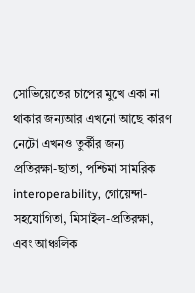সোভিয়েতের চাপের মুখে একা না থাকার জন্যআর এখনো আছে কারণ নেটো এখনও তুর্কীর জন্য প্রতিরক্ষা-ছাতা, পশ্চিমা সামরিক interoperability, গোয়েন্দা-সহযোগিতা, মিসাইল-প্রতিরক্ষা, এবং আঞ্চলিক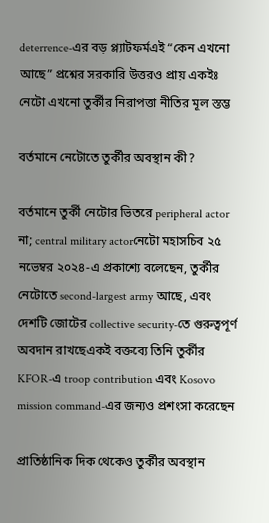deterrence-এর বড় প্ল্যাটফর্মএই “কেন এখনো আছে” প্রশ্নের সরকারি উত্তরও প্রায় একইঃ নেটো এখনো তুর্কীর নিরাপত্তা নীতির মূল স্তম্ভ

বর্তমানে নেটোতে তুর্কীর অবস্থান কী?

বর্তমানে তুর্কী নেটোর ভিতরে peripheral actor না; central military actorনেটো মহাসচিব ২৫ নভেম্বর ২০২৪-এ প্রকাশ্যে বলেছেন, তুর্কীর নেটোতে second-largest army আছে, এবং দেশটি জোটের collective security-তে গুরুত্বপূর্ণ অবদান রাখছেএকই বক্তব্যে তিনি তুর্কীর KFOR-এ troop contribution এবং Kosovo mission command-এর জন্যও প্রশংসা করেছেন

প্রাতিষ্ঠানিক দিক থেকেও তুর্কীর অবস্থান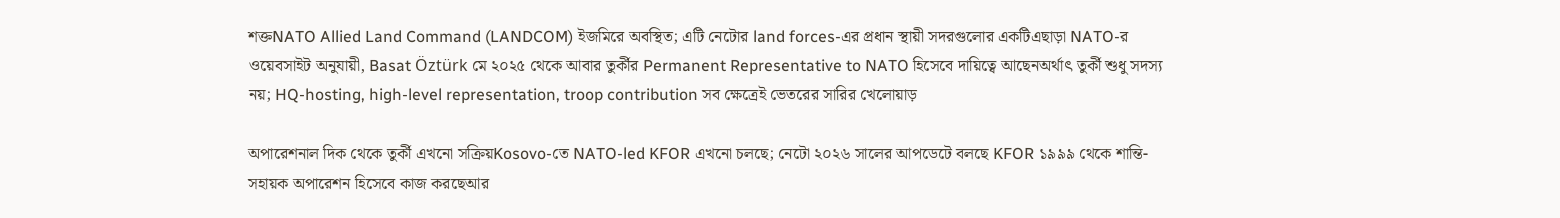শক্তNATO Allied Land Command (LANDCOM) ইজমিরে অবস্থিত; এটি নেটোর land forces-এর প্রধান স্থায়ী সদরগুলোর একটিএছাড়া NATO-র ওয়েবসাইট অনুযায়ী, Basat Öztürk মে ২০২৫ থেকে আবার তুর্কীর Permanent Representative to NATO হিসেবে দায়িত্বে আছেনঅর্থাৎ তুর্কী শুধু সদস্য নয়; HQ-hosting, high-level representation, troop contribution সব ক্ষেত্রেই ভেতরের সারির খেলোয়াড়

অপারেশনাল দিক থেকে তুর্কী এখনো সক্রিয়Kosovo-তে NATO-led KFOR এখনো চলছে; নেটো ২০২৬ সালের আপডেটে বলছে KFOR ১৯৯৯ থেকে শান্তি-সহায়ক অপারেশন হিসেবে কাজ করছেআর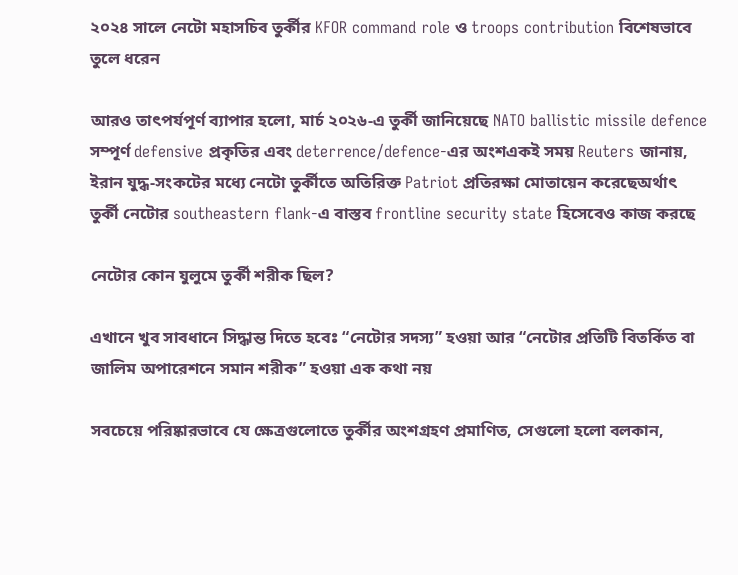২০২৪ সালে নেটো মহাসচিব তুর্কীর KFOR command role ও troops contribution বিশেষভাবে তুলে ধরেন

আরও তাৎপর্যপূর্ণ ব্যাপার হলো, মার্চ ২০২৬-এ তুর্কী জানিয়েছে NATO ballistic missile defence সম্পূর্ণ defensive প্রকৃতির এবং deterrence/defence-এর অংশএকই সময় Reuters জানায়, ইরান যুদ্ধ-সংকটের মধ্যে নেটো তুর্কীতে অতিরিক্ত Patriot প্রতিরক্ষা মোতায়েন করেছেঅর্থাৎ তুর্কী নেটোর southeastern flank-এ বাস্তব frontline security state হিসেবেও কাজ করছে

নেটোর কোন যুলুমে তুর্কী শরীক ছিল?

এখানে খুব সাবধানে সিদ্ধান্ত দিতে হবেঃ “নেটোর সদস্য” হওয়া আর “নেটোর প্রতিটি বিতর্কিত বা জালিম অপারেশনে সমান শরীক” হওয়া এক কথা নয়

সবচেয়ে পরিষ্কারভাবে যে ক্ষেত্রগুলোতে তুর্কীর অংশগ্রহণ প্রমাণিত, সেগুলো হলো বলকান,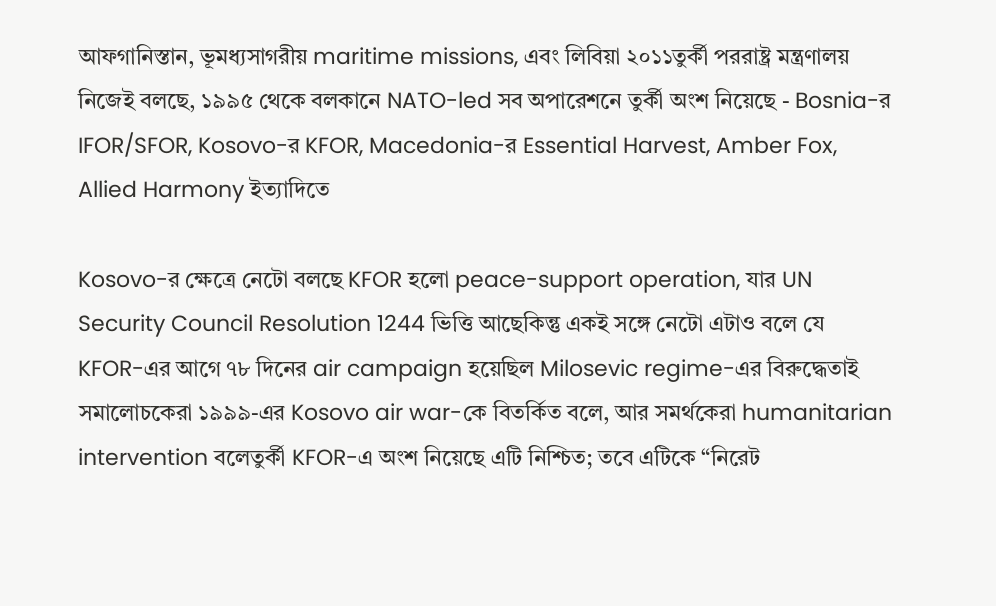আফগানিস্তান, ভূমধ্যসাগরীয় maritime missions, এবং লিবিয়া ২০১১তুর্কী পররাষ্ট্র মন্ত্রণালয় নিজেই বলছে, ১৯৯৫ থেকে বলকানে NATO-led সব অপারেশনে তুর্কী অংশ নিয়েছে - Bosnia-র IFOR/SFOR, Kosovo-র KFOR, Macedonia-র Essential Harvest, Amber Fox, Allied Harmony ইত্যাদিতে

Kosovo-র ক্ষেত্রে নেটো বলছে KFOR হলো peace-support operation, যার UN Security Council Resolution 1244 ভিত্তি আছেকিন্তু একই সঙ্গে নেটো এটাও বলে যে KFOR-এর আগে ৭৮ দিনের air campaign হয়েছিল Milosevic regime-এর বিরুদ্ধেতাই সমালোচকেরা ১৯৯৯-এর Kosovo air war-কে বিতর্কিত বলে, আর সমর্থকেরা humanitarian intervention বলেতুর্কী KFOR-এ অংশ নিয়েছে এটি নিশ্চিত; তবে এটিকে “নিরেট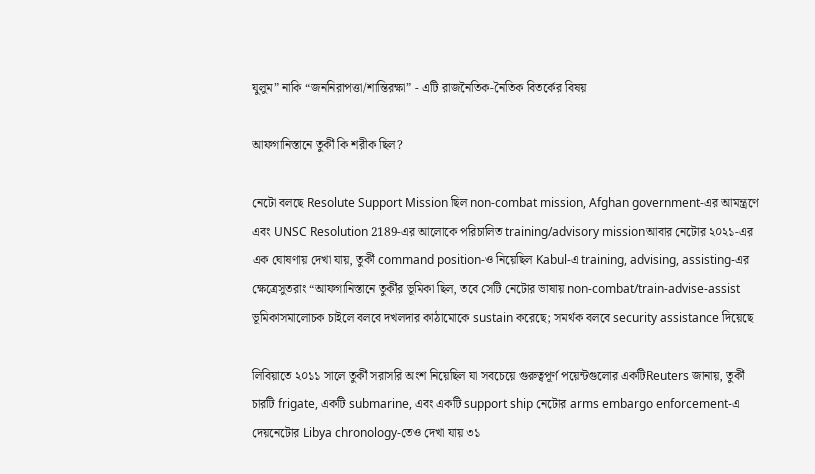যুলুম” নাকি “জননিরাপত্তা/শান্তিরক্ষা” - এটি রাজনৈতিক-নৈতিক বিতর্কের বিষয়

আফগানিস্তানে তুর্কী কি শরীক ছিল?

নেটো বলছে Resolute Support Mission ছিল non-combat mission, Afghan government-এর আমন্ত্রণে এবং UNSC Resolution 2189-এর আলোকে পরিচালিত training/advisory missionআবার নেটোর ২০২১-এর এক ঘোষণায় দেখা যায়, তুর্কী command position-ও নিয়েছিল Kabul-এ training, advising, assisting-এর ক্ষেত্রেসুতরাং “আফগানিস্তানে তুর্কীর ভূমিকা ছিল, তবে সেটি নেটোর ভাষায় non-combat/train-advise-assist ভূমিকাসমালোচক চাইলে বলবে দখলদার কাঠামোকে sustain করেছে; সমর্থক বলবে security assistance দিয়েছে

লিবিয়াতে ২০১১ সালে তুর্কী সরাসরি অংশ নিয়েছিল যা সবচেয়ে গুরুত্বপূর্ণ পয়েন্টগুলোর একটিReuters জানায়, তুর্কী চারটি frigate, একটি submarine, এবং একটি support ship নেটোর arms embargo enforcement-এ দেয়নেটোর Libya chronology-তেও দেখা যায় ৩১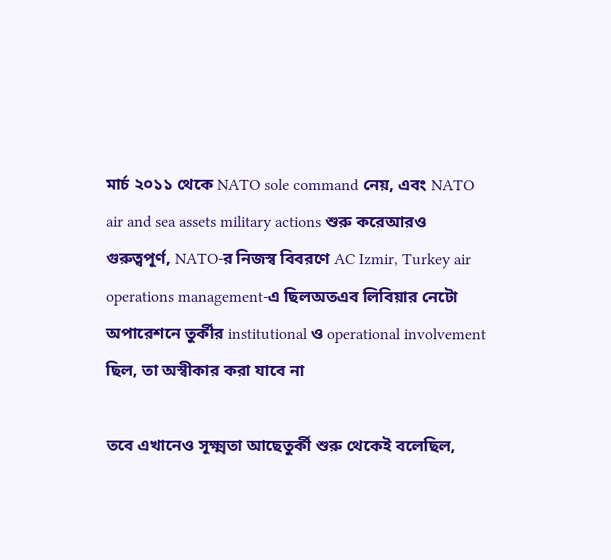মার্চ ২০১১ থেকে NATO sole command নেয়, এবং NATO air and sea assets military actions শুরু করেআরও গুরুত্বপূর্ণ, NATO-র নিজস্ব বিবরণে AC Izmir, Turkey air operations management-এ ছিলঅতএব লিবিয়ার নেটো অপারেশনে তুর্কীর institutional ও operational involvement ছিল, তা অস্বীকার করা যাবে না

তবে এখানেও সূক্ষ্মতা আছেতুর্কী শুরু থেকেই বলেছিল,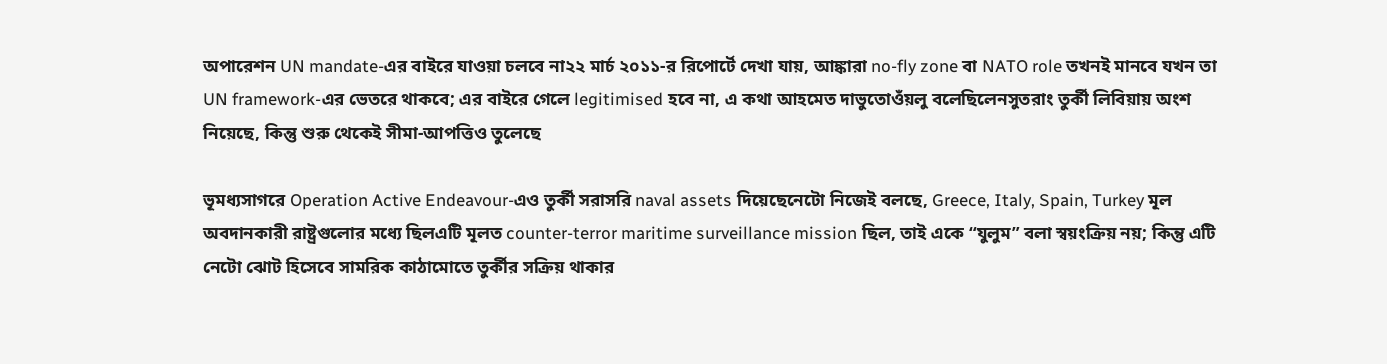অপারেশন UN mandate-এর বাইরে যাওয়া চলবে না২২ মার্চ ২০১১-র রিপোর্টে দেখা যায়, আঙ্কারা no-fly zone বা NATO role তখনই মানবে যখন তা UN framework-এর ভেতরে থাকবে; এর বাইরে গেলে legitimised হবে না, এ কথা আহমেত দাভুতোওঁয়লু বলেছিলেনসুতরাং তুর্কী লিবিয়ায় অংশ নিয়েছে, কিন্তু শুরু থেকেই সীমা-আপত্তিও তুলেছে

ভূমধ্যসাগরে Operation Active Endeavour-এও তুর্কী সরাসরি naval assets দিয়েছেনেটো নিজেই বলছে, Greece, Italy, Spain, Turkey মূল অবদানকারী রাষ্ট্রগুলোর মধ্যে ছিলএটি মূলত counter-terror maritime surveillance mission ছিল, তাই একে “যুলুম” বলা স্বয়ংক্রিয় নয়; কিন্তু এটি নেটো ঝোট হিসেবে সামরিক কাঠামোতে তুর্কীর সক্রিয় থাকার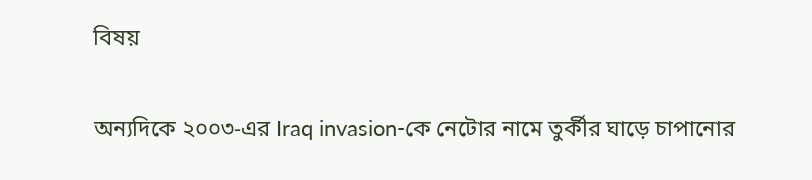বিষয়

অন্যদিকে ২০০৩-এর Iraq invasion-কে নেটোর নামে তুর্কীর ঘাড়ে চাপানোর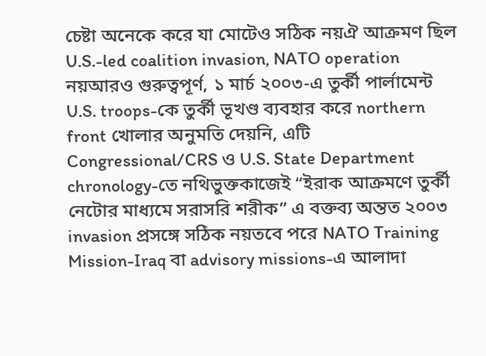চেষ্টা অনেকে করে যা মোটেও সঠিক নয়ঐ আক্রমণ ছিল U.S.-led coalition invasion, NATO operation নয়আরও গুরুত্বপূর্ণ, ১ মার্চ ২০০৩-এ তুর্কী পার্লামেন্ট U.S. troops-কে তুর্কী ভূখণ্ড ব্যবহার করে northern front খোলার অনুমতি দেয়নি, এটি Congressional/CRS ও U.S. State Department chronology-তে নথিভুক্তকাজেই “ইরাক আক্রমণে তুর্কী নেটোর মাধ্যমে সরাসরি শরীক” এ বক্তব্য অন্তত ২০০৩ invasion প্রসঙ্গে সঠিক নয়তবে পরে NATO Training Mission-Iraq বা advisory missions-এ আলাদা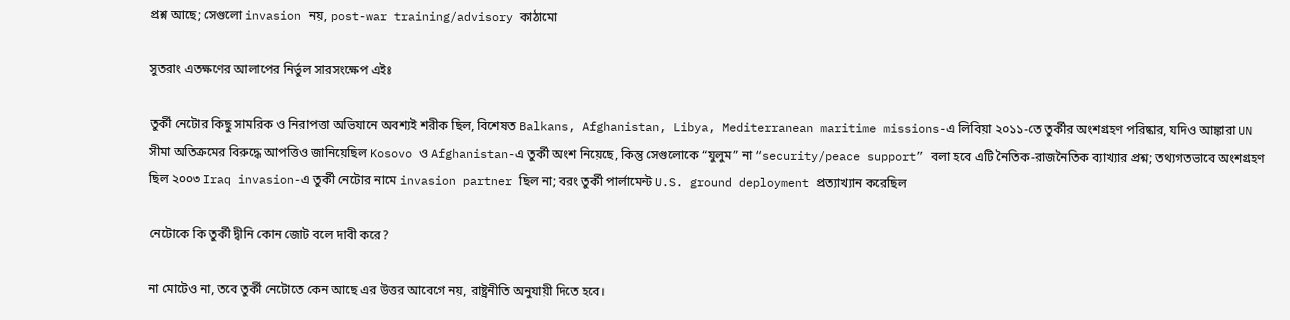প্রশ্ন আছে; সেগুলো invasion নয়, post-war training/advisory কাঠামো

সুতরাং এতক্ষণের আলাপের নির্ভুল সারসংক্ষেপ এইঃ

তুর্কী নেটোর কিছু সামরিক ও নিরাপত্তা অভিযানে অবশ্যই শরীক ছিল, বিশেষত Balkans, Afghanistan, Libya, Mediterranean maritime missions-এ লিবিয়া ২০১১-তে তুর্কীর অংশগ্রহণ পরিষ্কার, যদিও আঙ্কারা UN সীমা অতিক্রমের বিরুদ্ধে আপত্তিও জানিয়েছিল Kosovo ও Afghanistan-এ তুর্কী অংশ নিয়েছে, কিন্তু সেগুলোকে “যুলুম” না “security/peace support” বলা হবে এটি নৈতিক-রাজনৈতিক ব্যাখ্যার প্রশ্ন; তথ্যগতভাবে অংশগ্রহণ ছিল ২০০৩ Iraq invasion-এ তুর্কী নেটোর নামে invasion partner ছিল না; বরং তুর্কী পার্লামেন্ট U.S. ground deployment প্রত্যাখ্যান করেছিল

নেটোকে কি তুর্কী দ্বীনি কোন জোট বলে দাবী করে?

না মোটেও না, তবে তুর্কী নেটোতে কেন আছে এর উত্তর আবেগে নয়, রাষ্ট্রনীতি অনুযায়ী দিতে হবে।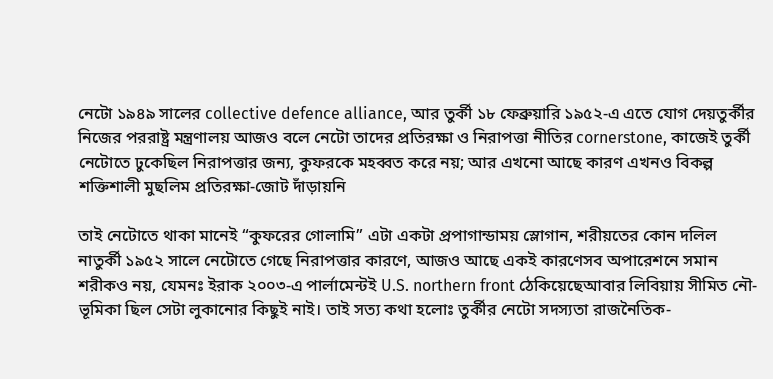নেটো ১৯৪৯ সালের collective defence alliance, আর তুর্কী ১৮ ফেব্রুয়ারি ১৯৫২-এ এতে যোগ দেয়তুর্কীর নিজের পররাষ্ট্র মন্ত্রণালয় আজও বলে নেটো তাদের প্রতিরক্ষা ও নিরাপত্তা নীতির cornerstone, কাজেই তুর্কী নেটোতে ঢুকেছিল নিরাপত্তার জন্য, কুফরকে মহব্বত করে নয়; আর এখনো আছে কারণ এখনও বিকল্প শক্তিশালী মুছলিম প্রতিরক্ষা-জোট দাঁড়ায়নি

তাই নেটোতে থাকা মানেই “কুফরের গোলামি” এটা একটা প্রপাগান্ডাময় স্লোগান, শরীয়তের কোন দলিল নাতুর্কী ১৯৫২ সালে নেটোতে গেছে নিরাপত্তার কারণে, আজও আছে একই কারণেসব অপারেশনে সমান শরীকও নয়, যেমনঃ ইরাক ২০০৩-এ পার্লামেন্টই U.S. northern front ঠেকিয়েছেআবার লিবিয়ায় সীমিত নৌ-ভূমিকা ছিল সেটা লুকানোর কিছুই নাই। তাই সত্য কথা হলোঃ তুর্কীর নেটো সদস্যতা রাজনৈতিক-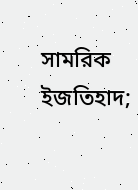সামরিক ইজতিহাদ;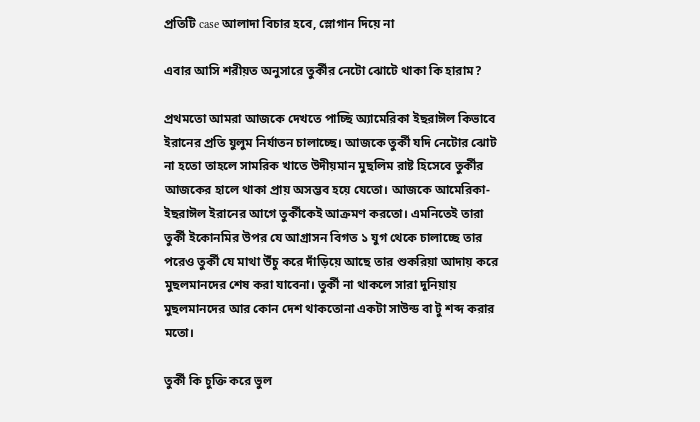প্রতিটি case আলাদা বিচার হবে, স্লোগান দিয়ে না

এবার আসি শরীয়ত অনুসারে তুর্কীর নেটো ঝোটে থাকা কি হারাম?

প্রথমতো আমরা আজকে দেখতে পাচ্ছি অ্যামেরিকা ইছরাঈল কিভাবে ইরানের প্রতি যুলুম নির্যাতন চালাচ্ছে। আজকে তুর্কী যদি নেটোর ঝোট না হতো তাহলে সামরিক খাতে উদীয়মান মুছলিম রাষ্ট হিসেবে তুর্কীর আজকের হালে থাকা প্রায় অসম্ভব হয়ে যেতো। আজকে আমেরিকা-ইছরাঈল ইরানের আগে তুর্কীকেই আক্রমণ করতো। এমনিতেই তারা তুর্কী ইকোনমির উপর যে আগ্রাসন বিগত ১ যুগ থেকে চালাচ্ছে তার পরেও তুর্কী যে মাথা উঁচু করে দাঁড়িয়ে আছে তার শুকরিয়া আদায় করে মুছলমানদের শেষ করা যাবেনা। তুর্কী না থাকলে সারা দুনিয়ায় মুছলমানদের আর কোন দেশ থাকতোনা একটা সাউন্ড বা টু শব্দ করার মতো।

তুর্কী কি চুক্তি করে ভুল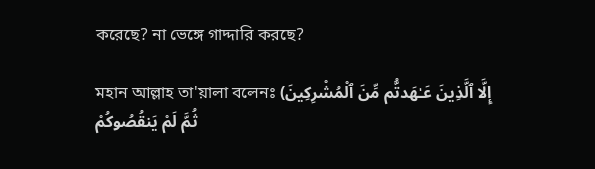করেছে? না ভেঙ্গে গাদ্দারি করছে?

মহান আল্লাহ তা'য়ালা বলেনঃ (إِلَّا ٱلَّذِينَ عَـٰهَدتُّم مِّنَ ٱلْمُشْرِكِينَ ثُمَّ لَمْ يَنقُصُوكُمْ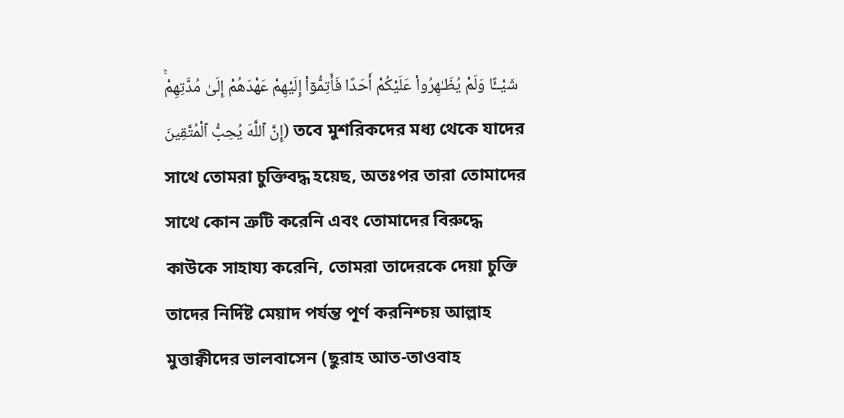شَيْــًٔا وَلَمْ يُظَـٰهِرُواْ عَلَيْكُمْ أَحَدًا فَأَتِمُّوٓاْ إِلَيْهِمْ عَهْدَهُمْ إِلَىٰ مُدَّتِهِمْ‌ۚ إِنَّ ٱللَّهَ يُحِبُّ ٱلْمُتَّقِينَ) তবে মুশরিকদের মধ্য থেকে যাদের সাথে তোমরা চুক্তিবদ্ধ হয়েছ, অতঃপর তারা তোমাদের সাথে কোন ত্রুটি করেনি এবং তোমাদের বিরুদ্ধে কাউকে সাহায্য করেনি, তোমরা তাদেরকে দেয়া চুক্তি তাদের নির্দিষ্ট মেয়াদ পর্যন্ত পূর্ণ করনিশ্চয় আল্লাহ মুত্তাক্বীদের ভালবাসেন (ছুরাহ আত-তাওবাহ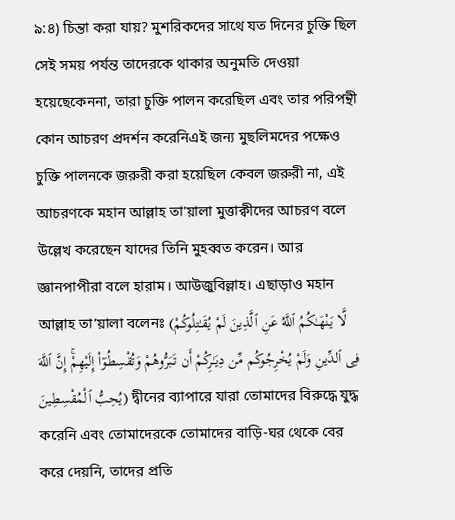৯:৪) চিন্তা করা যায়? মুশরিকদের সাথে যত দিনের চুক্তি ছিল সেই সময় পর্যন্ত তাদেরকে থাকার অনুমতি দেওয়া হয়েছেকেননা, তারা চুক্তি পালন করেছিল এবং তার পরিপন্থী কোন আচরণ প্রদর্শন করেনিএই জন্য মুছলিমদের পক্ষেও চুক্তি পালনকে জরুরী করা হয়েছিল কেবল জরুরী না, এই আচরণকে মহান আল্লাহ তা'য়ালা মুত্তাক্বীদের আচরণ বলে উল্লেখ করেছেন যাদের তিনি মুহব্বত করেন। আর জ্ঞানপাপীরা বলে হারাম। আউজুবিল্লাহ। এছাড়াও মহান আল্লাহ তা’য়ালা বলেনঃ (لَّا يَنْهَـٰكُمُ ٱللَّهُ عَنِ ٱلَّذِينَ لَمْ يُقَـٰتِلُوكُمْ فِى ٱلدِّينِ وَلَمْ يُخْرِجُوكُم مِّن دِيَـٰرِكُمْ أَن تَبَرُّوهُمْ وَتُقْسِطُوٓاْ إِلَيْهِمْ‌ۚ إِنَّ ٱللَّهَ يُحِبُّ ٱلْمُقْسِطِينَ) দ্বীনের ব্যাপারে যারা তোমাদের বিরুদ্ধে যুদ্ধ করেনি এবং তোমাদেরকে তোমাদের বাড়ি-ঘর থেকে বের করে দেয়নি, তাদের প্রতি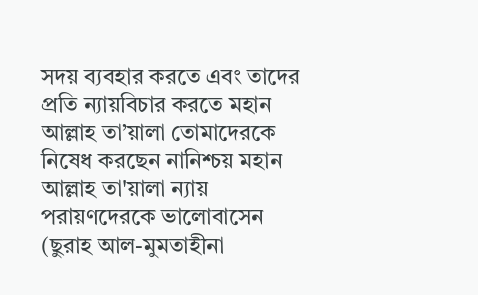সদয় ব্যবহার করতে এবং তাদের প্রতি ন্যায়বিচার করতে মহান আল্লাহ তা’য়ালা তোমাদেরকে নিষেধ করছেন নানিশ্চয় মহান আল্লাহ তা'য়ালা ন্যায় পরায়ণদেরকে ভালোবাসেন (ছুরাহ আল-মুমতাহীনা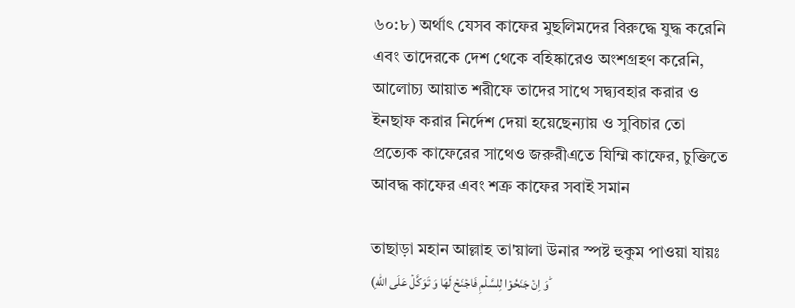৬০:৮) অর্থাৎ যেসব কাফের মুছলিমদের বিরুদ্ধে যুদ্ধ করেনি এবং তাদেরকে দেশ থেকে বহিষ্কারেও অংশগ্রহণ করেনি, আলোচ্য আয়াত শরীফে তাদের সাথে সদ্ব্যবহার করার ও ইনছাফ করার নির্দেশ দেয়া হয়েছেন্যায় ও সুবিচার তো প্রত্যেক কাফেরের সাথেও জরুরীএতে যিম্মি কাফের, চুক্তিতে আবদ্ধ কাফের এবং শক্র কাফের সবাই সমান

তাছাড়া মহান আল্লাহ তা'য়ালা উনার স্পষ্ট হুকুম পাওয়া যায়ঃ (وَ اِنۡ جَنَحُوۡا لِلسَّلۡمِ فَاجۡنَحۡ لَهَا وَ تَوَكَّلۡ عَلَی اللّٰهِ ؕ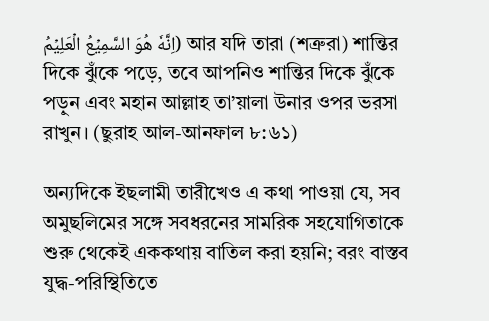اِنَّهٗ هُوَ السَّمِیۡعُ الۡعَلِیۡمُ) আর যদি তারা (শত্রুরা) শান্তির দিকে ঝুঁকে পড়ে, তবে আপনিও শান্তির দিকে ঝুঁকে পড়ুন এবং মহান আল্লাহ তা’য়ালা উনার ওপর ভরসা রাখুন। (ছুরাহ আল-আনফাল ৮:৬১)

অন্যদিকে ইছলামী তারীখেও এ কথা পাওয়া যে, সব অমুছলিমের সঙ্গে সবধরনের সামরিক সহযোগিতাকে শুরু থেকেই এককথায় বাতিল করা হয়নি; বরং বাস্তব যুদ্ধ-পরিস্থিতিতে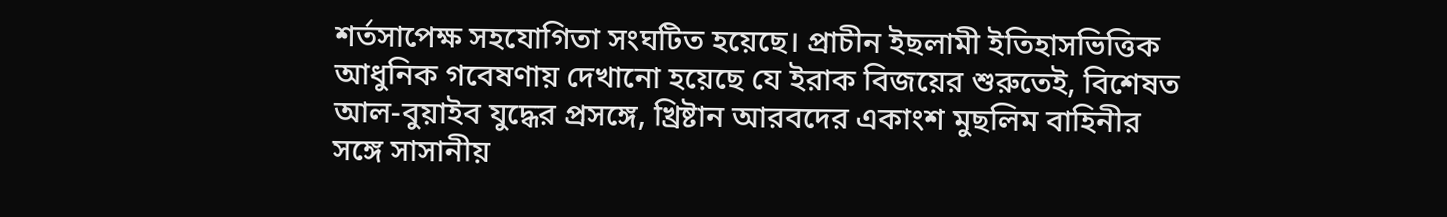শর্তসাপেক্ষ সহযোগিতা সংঘটিত হয়েছে। প্রাচীন ইছলামী ইতিহাসভিত্তিক আধুনিক গবেষণায় দেখানো হয়েছে যে ইরাক বিজয়ের শুরুতেই, বিশেষত আল-বুয়াইব যুদ্ধের প্রসঙ্গে, খ্রিষ্টান আরবদের একাংশ মুছলিম বাহিনীর সঙ্গে সাসানীয়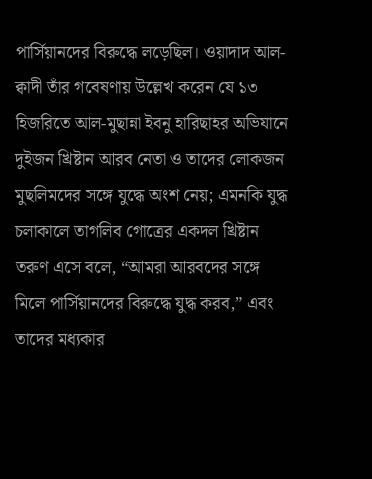পার্সিয়ানদের বিরুদ্ধে লড়েছিল। ওয়াদাদ আল-ক্বাদী তাঁর গবেষণায় উল্লেখ করেন যে ১৩ হিজরিতে আল-মুছান্না ইবনু হারিছাহর অভিযানে দুইজন খ্রিষ্টান আরব নেতা ও তাদের লোকজন মুছলিমদের সঙ্গে যুদ্ধে অংশ নেয়; এমনকি যুদ্ধ চলাকালে তাগলিব গোত্রের একদল খ্রিষ্টান তরুণ এসে বলে, “আমরা আরবদের সঙ্গে মিলে পার্সিয়ানদের বিরুদ্ধে যুদ্ধ করব,” এবং তাদের মধ্যকার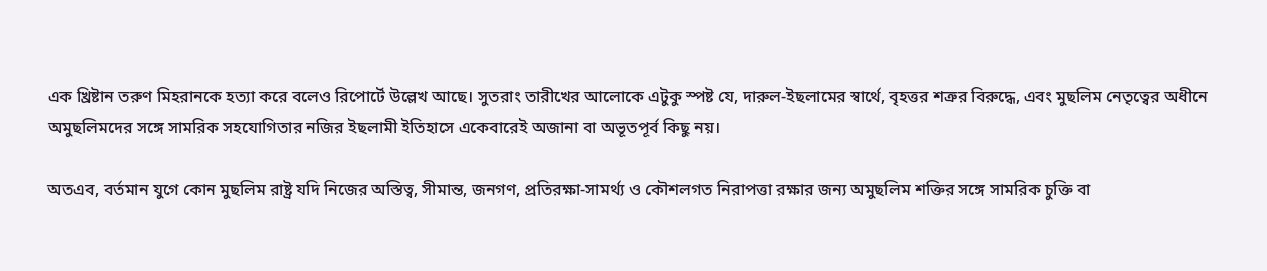এক খ্রিষ্টান তরুণ মিহরানকে হত্যা করে বলেও রিপোর্টে উল্লেখ আছে। সুতরাং তারীখের আলোকে এটুকু স্পষ্ট যে, দারুল-ইছলামের স্বার্থে, বৃহত্তর শত্রুর বিরুদ্ধে, এবং মুছলিম নেতৃত্বের অধীনে অমুছলিমদের সঙ্গে সামরিক সহযোগিতার নজির ইছলামী ইতিহাসে একেবারেই অজানা বা অভূতপূর্ব কিছু নয়।

অতএব, বর্তমান যুগে কোন মুছলিম রাষ্ট্র যদি নিজের অস্তিত্ব, সীমান্ত, জনগণ, প্রতিরক্ষা-সামর্থ্য ও কৌশলগত নিরাপত্তা রক্ষার জন্য অমুছলিম শক্তির সঙ্গে সামরিক চুক্তি বা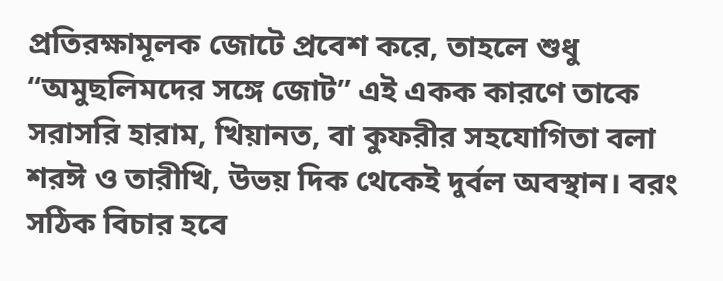প্রতিরক্ষামূলক জোটে প্রবেশ করে, তাহলে শুধু “অমুছলিমদের সঙ্গে জোট” এই একক কারণে তাকে সরাসরি হারাম, খিয়ানত, বা কুফরীর সহযোগিতা বলা শরঈ ও তারীখি, উভয় দিক থেকেই দুর্বল অবস্থান। বরং সঠিক বিচার হবে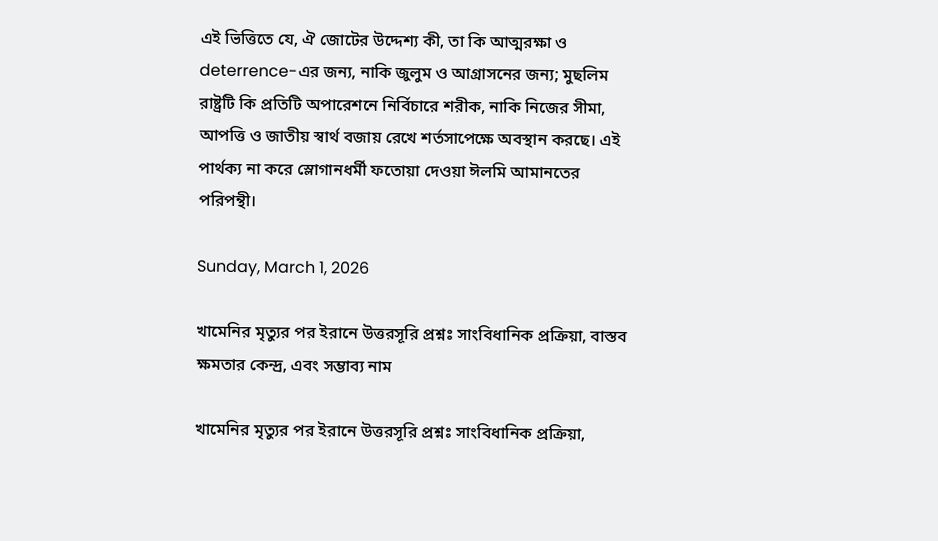এই ভিত্তিতে যে, ঐ জোটের উদ্দেশ্য কী, তা কি আত্মরক্ষা ও deterrence-এর জন্য, নাকি জুলুম ও আগ্রাসনের জন্য; মুছলিম রাষ্ট্রটি কি প্রতিটি অপারেশনে নির্বিচারে শরীক, নাকি নিজের সীমা, আপত্তি ও জাতীয় স্বার্থ বজায় রেখে শর্তসাপেক্ষে অবস্থান করছে। এই পার্থক্য না করে স্লোগানধর্মী ফতোয়া দেওয়া ঈলমি আমানতের পরিপন্থী।

Sunday, March 1, 2026

খামেনির মৃত্যুর পর ইরানে উত্তরসূরি প্রশ্নঃ সাংবিধানিক প্রক্রিয়া, বাস্তব ক্ষমতার কেন্দ্র, এবং সম্ভাব্য নাম

খামেনির মৃত্যুর পর ইরানে উত্তরসূরি প্রশ্নঃ সাংবিধানিক প্রক্রিয়া,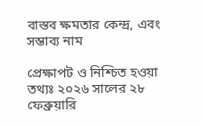বাস্তব ক্ষমতার কেন্দ্র, এবং সম্ভাব্য নাম

প্রেক্ষাপট ও নিশ্চিত হওয়া তথ্যঃ ২০২৬ সালের ২৮ ফেব্রুয়ারি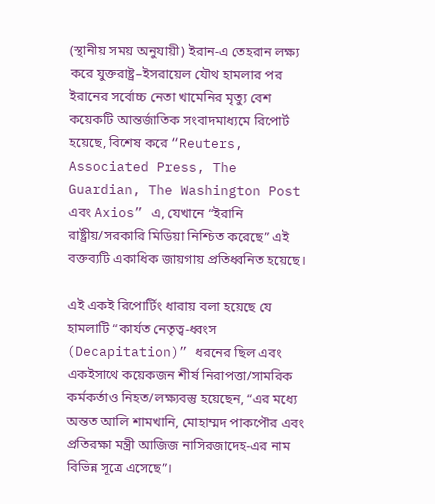(স্থানীয় সময় অনুযায়ী) ইরান-এ তেহরান লক্ষ্য করে যুক্তরাষ্ট্র–ইসরায়েল যৌথ হামলার পর ইরানের সর্বোচ্চ নেতা খামেনির মৃত্যু বেশ কয়েকটি আন্তর্জাতিক সংবাদমাধ্যমে রিপোর্ট হয়েছে, বিশেষ করে “Reuters, Associated Press, The Guardian, The Washington Post এবং Axios” এ, যেখানে “ইরানি রাষ্ট্রীয়/সরকারি মিডিয়া নিশ্চিত করেছে” এই বক্তব্যটি একাধিক জায়গায় প্রতিধ্বনিত হয়েছে।

এই একই রিপোর্টিং ধারায় বলা হয়েছে যে হামলাটি “কার্যত নেতৃত্ব-ধ্বংস (Decapitation)” ধরনের ছিল এবং একইসাথে কয়েকজন শীর্ষ নিরাপত্তা/সামরিক কর্মকর্তাও নিহত/লক্ষ্যবস্তু হয়েছেন, “এর মধ্যে অন্তত আলি শামখানি, মোহাম্মদ পাকপৌর এবং প্রতিরক্ষা মন্ত্রী আজিজ নাসিরজাদেহ-এর নাম বিভিন্ন সূত্রে এসেছে”।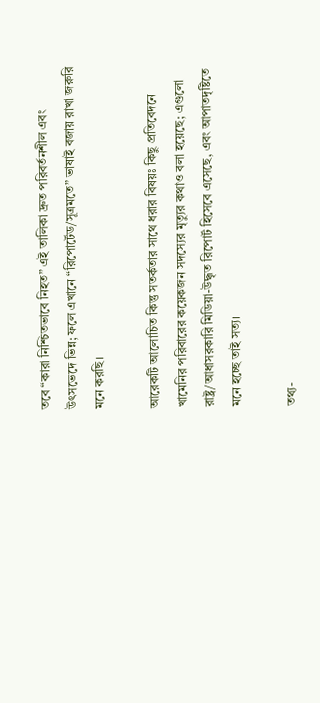তবে “কারা নিশ্চিতভাবে নিহত” এই তালিকা দ্রুত পরিবর্তনশীল এবং উৎসভেদে ভিন্ন; ফলে এখানে “রিপোর্টেড/সূত্রমতে” ভাষাই বজায় রাখা জরুরি মনে করছি।

আরেকটি আলোচিত কিন্তু সতর্কতার সাথে ধরার বিষয়ঃ কিছু প্রতিবেদনে খামেনির পরিবারের কয়েকজন সদস্যের মৃত্যুর কথাও বলা হয়েছে; এগুলো রাষ্ট্র/আধাসরকারি মিডিয়া-উদ্ধৃত রিপোর্ট হিসেবে এসেছে, এবং আপাতদৃষ্টিতে মনে হচ্ছে তাই সত্য।

তথ্য-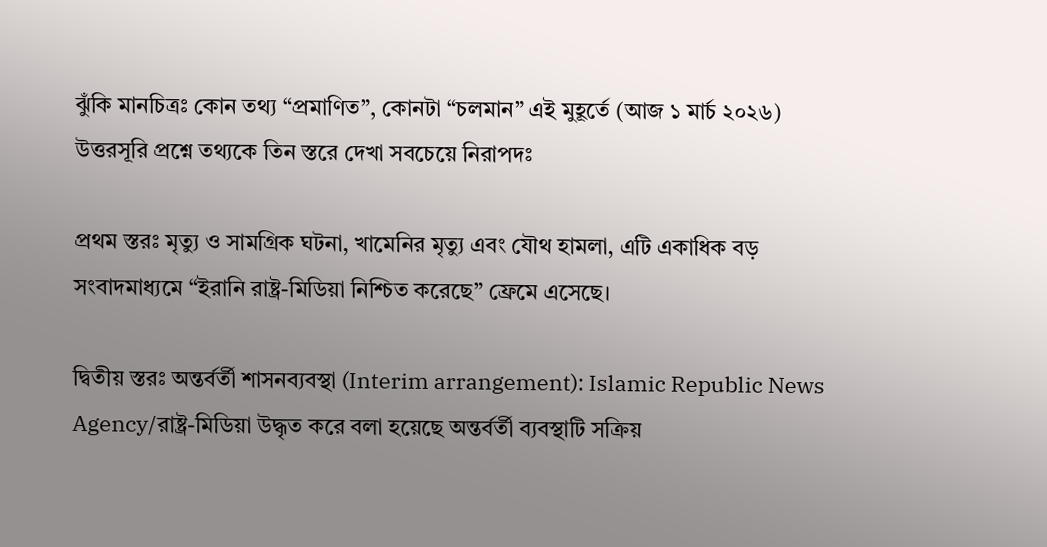ঝুঁকি মানচিত্রঃ কোন তথ্য “প্রমাণিত”, কোনটা “চলমান” এই মুহূর্তে (আজ ১ মার্চ ২০২৬) উত্তরসূরি প্রশ্নে তথ্যকে তিন স্তরে দেখা সবচেয়ে নিরাপদঃ

প্রথম স্তরঃ মৃত্যু ও সামগ্রিক ঘটনা, খামেনির মৃত্যু এবং যৌথ হামলা, এটি একাধিক বড় সংবাদমাধ্যমে “ইরানি রাষ্ট্র-মিডিয়া নিশ্চিত করেছে” ফ্রেমে এসেছে।

দ্বিতীয় স্তরঃ অন্তর্বর্তী শাসনব্যবস্থা (Interim arrangement): Islamic Republic News Agency/রাষ্ট্র-মিডিয়া উদ্ধৃত করে বলা হয়েছে অন্তর্বর্তী ব্যবস্থাটি সক্রিয়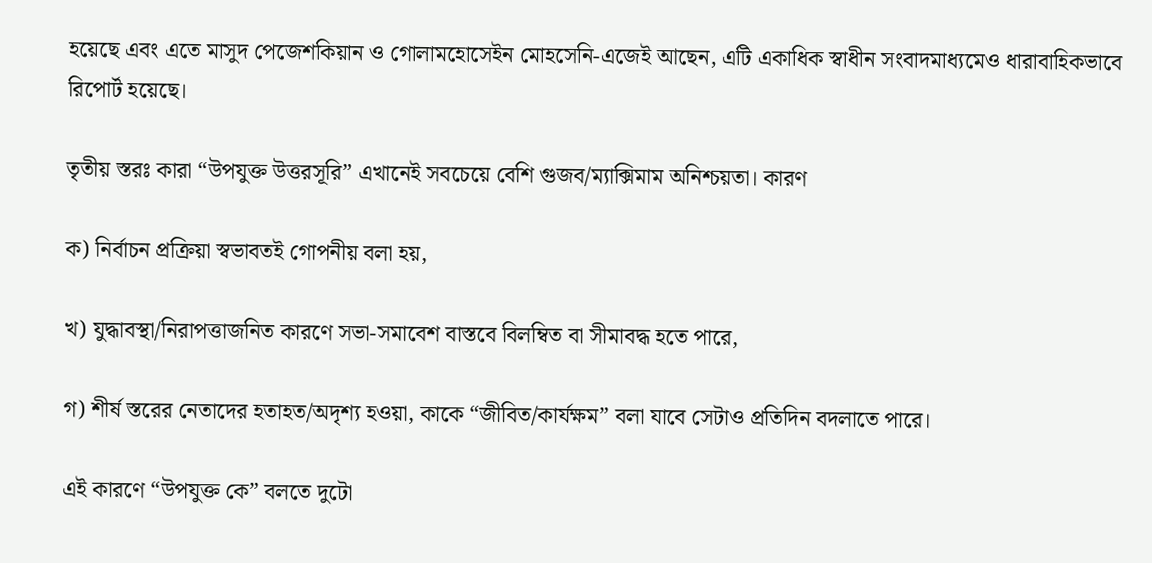হয়েছে এবং এতে মাসুদ পেজেশকিয়ান ও গোলামহোসেইন মোহসেনি-এজেই আছেন, এটি একাধিক স্বাধীন সংবাদমাধ্যমেও ধারাবাহিকভাবে রিপোর্ট হয়েছে।

তৃতীয় স্তরঃ কারা “উপযুক্ত উত্তরসূরি” এখানেই সবচেয়ে বেশি গুজব/ম্যাক্সিমাম অনিশ্চয়তা। কারণ

ক) নির্বাচন প্রক্রিয়া স্বভাবতই গোপনীয় বলা হয়,

খ) যুদ্ধাবস্থা/নিরাপত্তাজনিত কারণে সভা-সমাবেশ বাস্তবে বিলম্বিত বা সীমাবদ্ধ হতে পারে,

গ) শীর্ষ স্তরের নেতাদের হতাহত/অদৃশ্য হওয়া, কাকে “জীবিত/কার্যক্ষম” বলা যাবে সেটাও প্রতিদিন বদলাতে পারে।

এই কারণে “উপযুক্ত কে” বলতে দুটো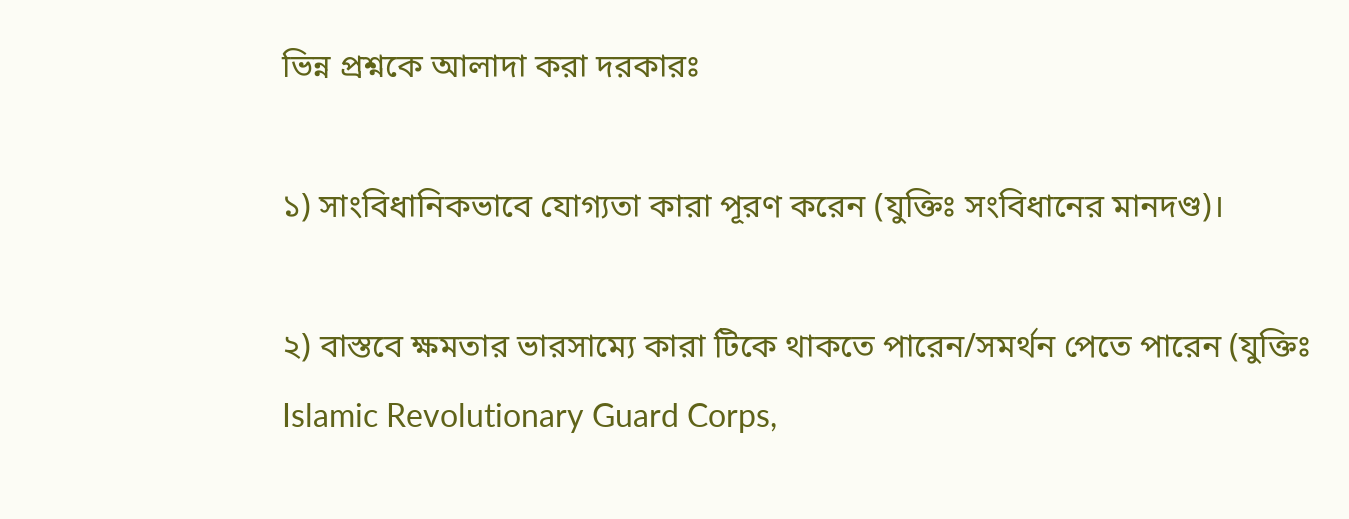ভিন্ন প্রশ্নকে আলাদা করা দরকারঃ

১) সাংবিধানিকভাবে যোগ্যতা কারা পূরণ করেন (যুক্তিঃ সংবিধানের মানদণ্ড)।

২) বাস্তবে ক্ষমতার ভারসাম্যে কারা টিকে থাকতে পারেন/সমর্থন পেতে পারেন (যুক্তিঃ Islamic Revolutionary Guard Corps,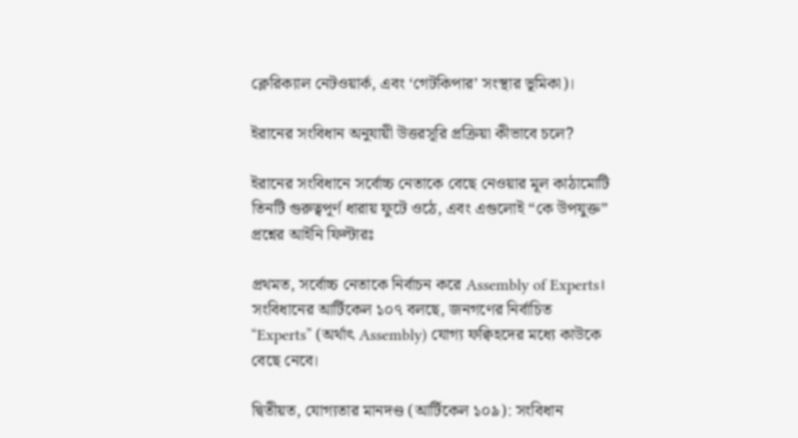ক্লেরিক্যাল নেটওয়ার্ক, এবং ‘গেটকিপার’ সংস্থার ভূমিকা)।

ইরানের সংবিধান অনুযায়ী উত্তরসূরি প্রক্রিয়া কীভাবে চলে?

ইরানের সংবিধানে সর্বোচ্চ নেতাকে বেছে নেওয়ার মূল কাঠামোটি তিনটি গুরুত্বপূর্ণ ধারায় ফুটে ওঠে, এবং এগুলোই “কে উপযুক্ত” প্রশ্নের আইনি ফিল্টারঃ

প্রথমত, সর্বোচ্চ নেতাকে নির্বাচন করে Assembly of Experts। সংবিধানের আর্টিকেল ১০৭ বলছে, জনগণের নির্বাচিত “Experts” (অর্থাৎ Assembly) যোগ্য ফক্বিহদের মধ্যে কাউকে বেছে নেবে।

দ্বিতীয়ত, যোগ্যতার মানদণ্ড (আর্টিকেল ১০৯): সংবিধান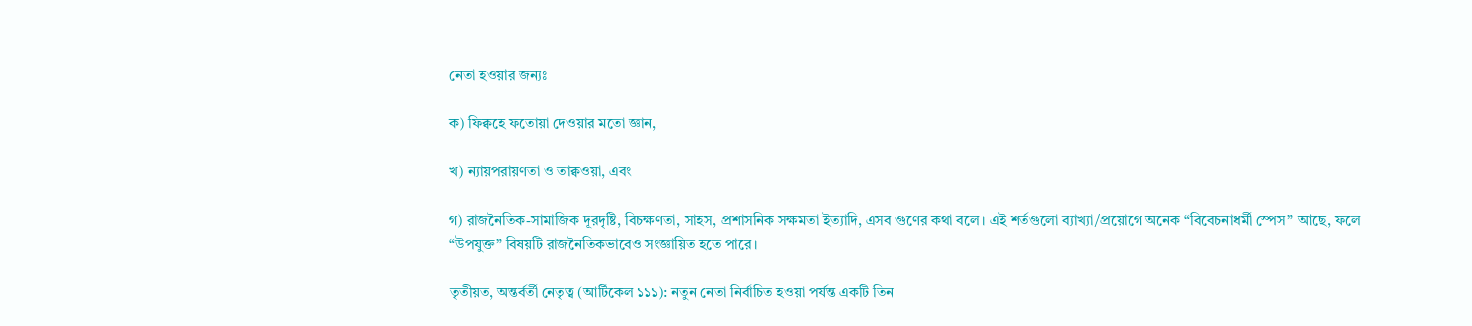নেতা হওয়ার জন্যঃ

ক) ফিক্বহে ফতোয়া দেওয়ার মতো জ্ঞান,

খ) ন্যায়পরায়ণতা ও তাক্বওয়া, এবং

গ) রাজনৈতিক-সামাজিক দূরদৃষ্টি, বিচক্ষণতা, সাহস, প্রশাসনিক সক্ষমতা ইত্যাদি, এসব গুণের কথা বলে। এই শর্তগুলো ব্যাখ্যা/প্রয়োগে অনেক “বিবেচনাধর্মী স্পেস” আছে, ফলে “উপযুক্ত” বিষয়টি রাজনৈতিকভাবেও সংজ্ঞায়িত হতে পারে।

তৃতীয়ত, অন্তর্বর্তী নেতৃত্ব (আর্টিকেল ১১১): নতুন নেতা নির্বাচিত হওয়া পর্যন্ত একটি তিন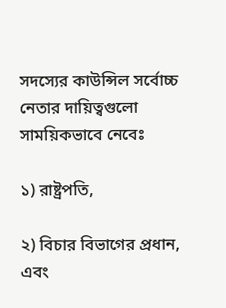সদস্যের কাউন্সিল সর্বোচ্চ নেতার দায়িত্বগুলো সাময়িকভাবে নেবেঃ

১) রাষ্ট্রপতি,

২) বিচার বিভাগের প্রধান, এবং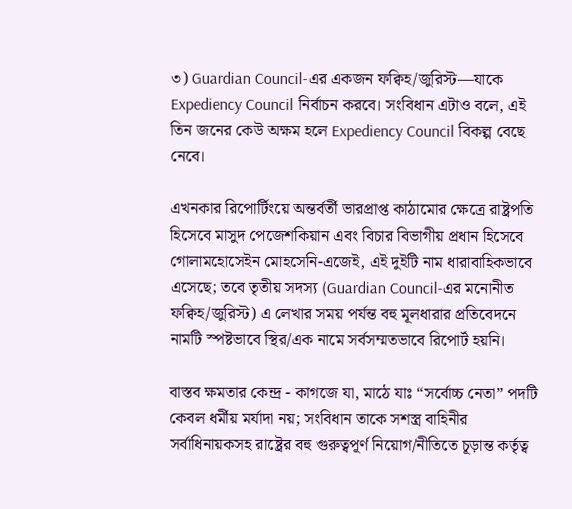৩) Guardian Council-এর একজন ফক্বিহ/জুরিস্ট—যাকে Expediency Council নির্বাচন করবে। সংবিধান এটাও বলে, এই তিন জনের কেউ অক্ষম হলে Expediency Council বিকল্প বেছে নেবে।

এখনকার রিপোর্টিংয়ে অন্তর্বর্তী ভারপ্রাপ্ত কাঠামোর ক্ষেত্রে রাষ্ট্রপতি হিসেবে মাসুদ পেজেশকিয়ান এবং বিচার বিভাগীয় প্রধান হিসেবে গোলামহোসেইন মোহসেনি-এজেই, এই দুইটি নাম ধারাবাহিকভাবে এসেছে; তবে তৃতীয় সদস্য (Guardian Council-এর মনোনীত ফক্বিহ/জুরিস্ট) এ লেখার সময় পর্যন্ত বহু মূলধারার প্রতিবেদনে নামটি স্পষ্টভাবে স্থির/এক নামে সর্বসম্মতভাবে রিপোর্ট হয়নি।

বাস্তব ক্ষমতার কেন্দ্র - কাগজে যা, মাঠে যাঃ “সর্বোচ্চ নেতা” পদটি কেবল ধর্মীয় মর্যাদা নয়; সংবিধান তাকে সশস্ত্র বাহিনীর সর্বাধিনায়কসহ রাষ্ট্রের বহু গুরুত্বপূর্ণ নিয়োগ/নীতিতে চূড়ান্ত কর্তৃত্ব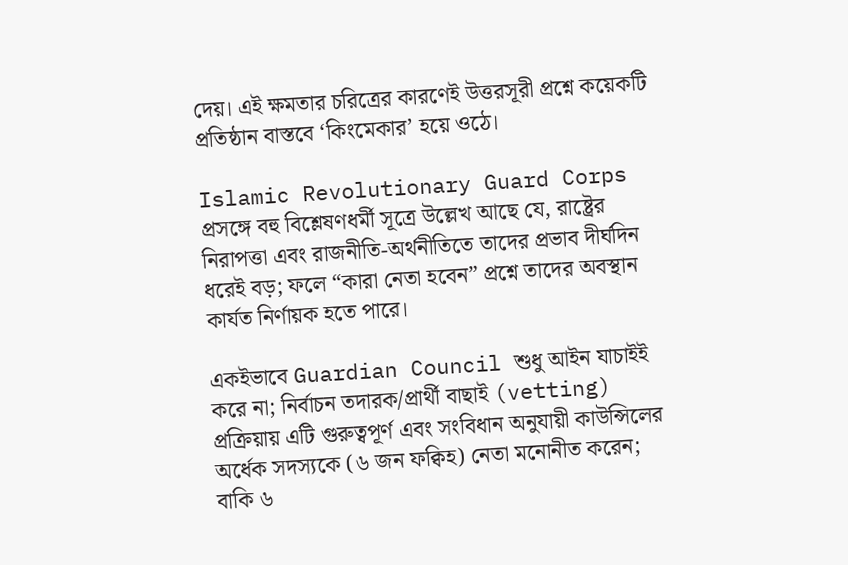দেয়। এই ক্ষমতার চরিত্রের কারণেই উত্তরসূরী প্রশ্নে কয়েকটি প্রতিষ্ঠান বাস্তবে ‘কিংমেকার’ হয়ে ওঠে।

Islamic Revolutionary Guard Corps প্রসঙ্গে বহু বিশ্লেষণধর্মী সূত্রে উল্লেখ আছে যে, রাষ্ট্রের নিরাপত্তা এবং রাজনীতি-অর্থনীতিতে তাদের প্রভাব দীর্ঘদিন ধরেই বড়; ফলে “কারা নেতা হবেন” প্রশ্নে তাদের অবস্থান কার্যত নির্ণায়ক হতে পারে।

একইভাবে Guardian Council শুধু আইন যাচাইই করে না; নির্বাচন তদারক/প্রার্থী বাছাই (vetting) প্রক্রিয়ায় এটি গুরুত্বপূর্ণ এবং সংবিধান অনুযায়ী কাউন্সিলের অর্ধেক সদস্যকে (৬ জন ফক্বিহ) নেতা মনোনীত করেন; বাকি ৬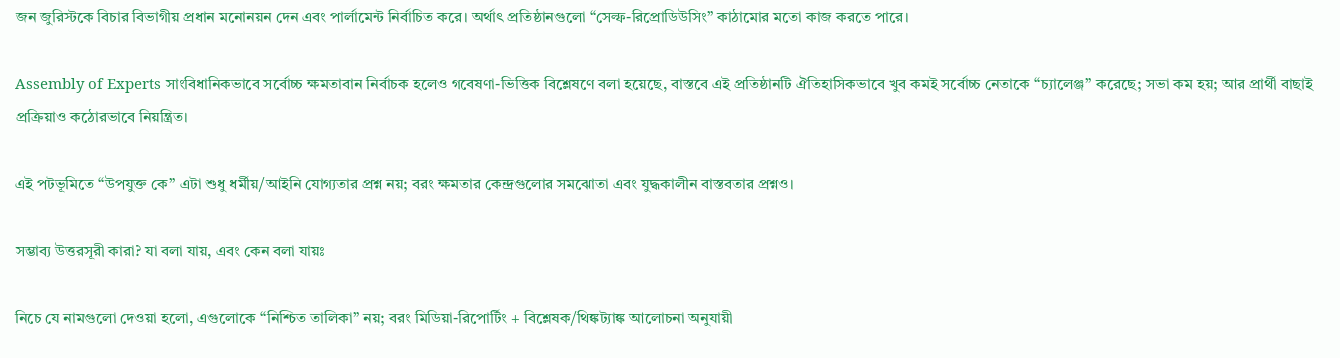জন জুরিস্টকে বিচার বিভাগীয় প্রধান মনোনয়ন দেন এবং পার্লামেন্ট নির্বাচিত করে। অর্থাৎ প্রতিষ্ঠানগুলো “সেল্ফ-রিপ্রোডিউসিং” কাঠামোর মতো কাজ করতে পারে।

Assembly of Experts সাংবিধানিকভাবে সর্বোচ্চ ক্ষমতাবান নির্বাচক হলেও গবেষণা-ভিত্তিক বিশ্লেষণে বলা হয়েছে, বাস্তবে এই প্রতিষ্ঠানটি ঐতিহাসিকভাবে খুব কমই সর্বোচ্চ নেতাকে “চ্যালেঞ্জ” করেছে; সভা কম হয়; আর প্রার্থী বাছাই প্রক্রিয়াও কঠোরভাবে নিয়ন্ত্রিত।

এই পটভূমিতে “উপযুক্ত কে” এটা শুধু ধর্মীয়/আইনি যোগ্যতার প্রশ্ন নয়; বরং ক্ষমতার কেন্দ্রগুলোর সমঝোতা এবং যুদ্ধকালীন বাস্তবতার প্রশ্নও।

সম্ভাব্য উত্তরসূরী কারা? যা বলা যায়, এবং কেন বলা যায়ঃ

নিচে যে নামগুলো দেওয়া হলো, এগুলোকে “নিশ্চিত তালিকা” নয়; বরং মিডিয়া-রিপোর্টিং + বিশ্লেষক/থিঙ্কট্যাঙ্ক আলোচনা অনুযায়ী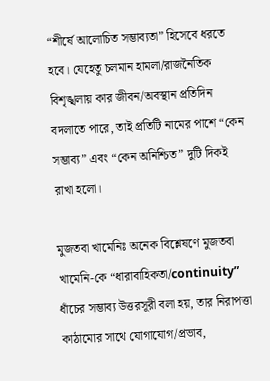“শীর্ষে আলোচিত সম্ভাব্যতা” হিসেবে ধরতে হবে। যেহেতু চলমান হামলা/রাজনৈতিক বিশৃঙ্খলায় কার জীবন/অবস্থান প্রতিদিন বদলাতে পারে, তাই প্রতিটি নামের পাশে “কেন সম্ভাব্য” এবং “কেন অনিশ্চিত” দুটি দিকই রাখা হলো।

মুজতবা খামেনিঃ অনেক বিশ্লেষণে মুজতবা খামেনি-কে “ধারাবাহিকতা/continuity” ধাঁচের সম্ভাব্য উত্তরসূরী বলা হয়, তার নিরাপত্তা কাঠামোর সাথে যোগাযোগ/প্রভাব,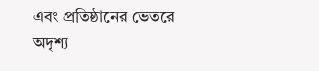এবং প্রতিষ্ঠানের ভেতরে অদৃশ্য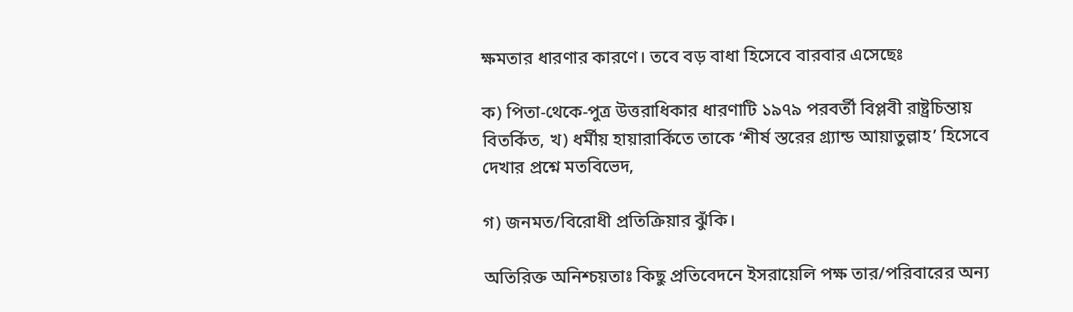ক্ষমতার ধারণার কারণে। তবে বড় বাধা হিসেবে বারবার এসেছেঃ

ক) পিতা-থেকে-পুত্র উত্তরাধিকার ধারণাটি ১৯৭৯ পরবর্তী বিপ্লবী রাষ্ট্রচিন্তায় বিতর্কিত, খ) ধর্মীয় হায়ারার্কিতে তাকে ‘শীর্ষ স্তরের গ্র্যান্ড আয়াতুল্লাহ’ হিসেবে দেখার প্রশ্নে মতবিভেদ,

গ) জনমত/বিরোধী প্রতিক্রিয়ার ঝুঁকি।

অতিরিক্ত অনিশ্চয়তাঃ কিছু প্রতিবেদনে ইসরায়েলি পক্ষ তার/পরিবারের অন্য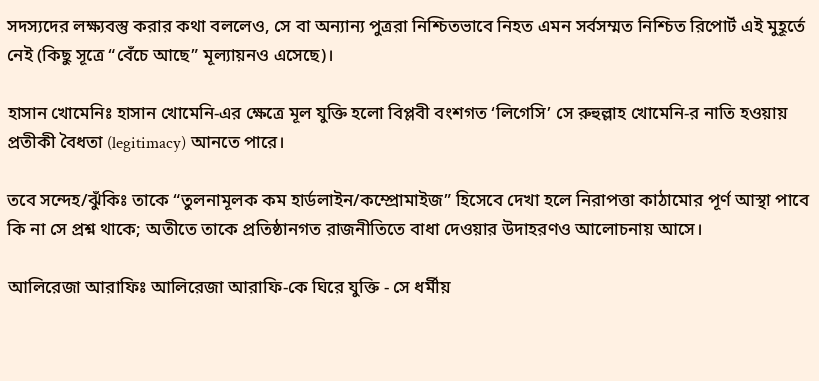সদস্যদের লক্ষ্যবস্তু করার কথা বললেও, সে বা অন্যান্য পুত্ররা নিশ্চিতভাবে নিহত এমন সর্বসম্মত নিশ্চিত রিপোর্ট এই মুহূর্তে নেই (কিছু সূত্রে “বেঁচে আছে” মূল্যায়নও এসেছে)।

হাসান খোমেনিঃ হাসান খোমেনি-এর ক্ষেত্রে মূল যুক্তি হলো বিপ্লবী বংশগত ‘লিগেসি’ সে রুহুল্লাহ খোমেনি-র নাতি হওয়ায় প্রতীকী বৈধতা (legitimacy) আনতে পারে।

তবে সন্দেহ/ঝুঁকিঃ তাকে “তুলনামূলক কম হার্ডলাইন/কম্প্রোমাইজ” হিসেবে দেখা হলে নিরাপত্তা কাঠামোর পূর্ণ আস্থা পাবে কি না সে প্রশ্ন থাকে; অতীতে তাকে প্রতিষ্ঠানগত রাজনীতিতে বাধা দেওয়ার উদাহরণও আলোচনায় আসে।

আলিরেজা আরাফিঃ আলিরেজা আরাফি-কে ঘিরে যুক্তি - সে ধর্মীয়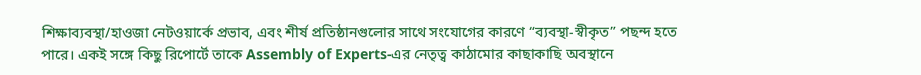শিক্ষাব্যবস্থা/হাওজা নেটওয়ার্কে প্রভাব, এবং শীর্ষ প্রতিষ্ঠানগুলোর সাথে সংযোগের কারণে “ব্যবস্থা-স্বীকৃত” পছন্দ হতে পারে। একই সঙ্গে কিছু রিপোর্টে তাকে Assembly of Experts-এর নেতৃত্ব কাঠামোর কাছাকাছি অবস্থানে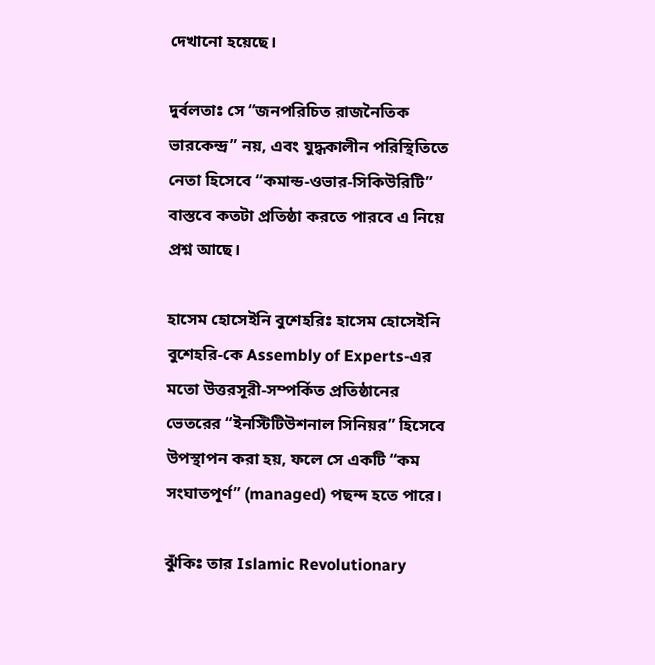দেখানো হয়েছে।

দুর্বলতাঃ সে “জনপরিচিত রাজনৈতিক ভারকেন্দ্র” নয়, এবং যুদ্ধকালীন পরিস্থিতিতে নেতা হিসেবে “কমান্ড-ওভার-সিকিউরিটি” বাস্তবে কতটা প্রতিষ্ঠা করতে পারবে এ নিয়ে প্রশ্ন আছে।

হাসেম হোসেইনি বুশেহরিঃ হাসেম হোসেইনি বুশেহরি-কে Assembly of Experts-এর মতো উত্তরসূরী-সম্পর্কিত প্রতিষ্ঠানের ভেতরের “ইনস্টিটিউশনাল সিনিয়র” হিসেবে উপস্থাপন করা হয়, ফলে সে একটি “কম সংঘাতপূর্ণ” (managed) পছন্দ হতে পারে।

ঝুঁকিঃ তার Islamic Revolutionary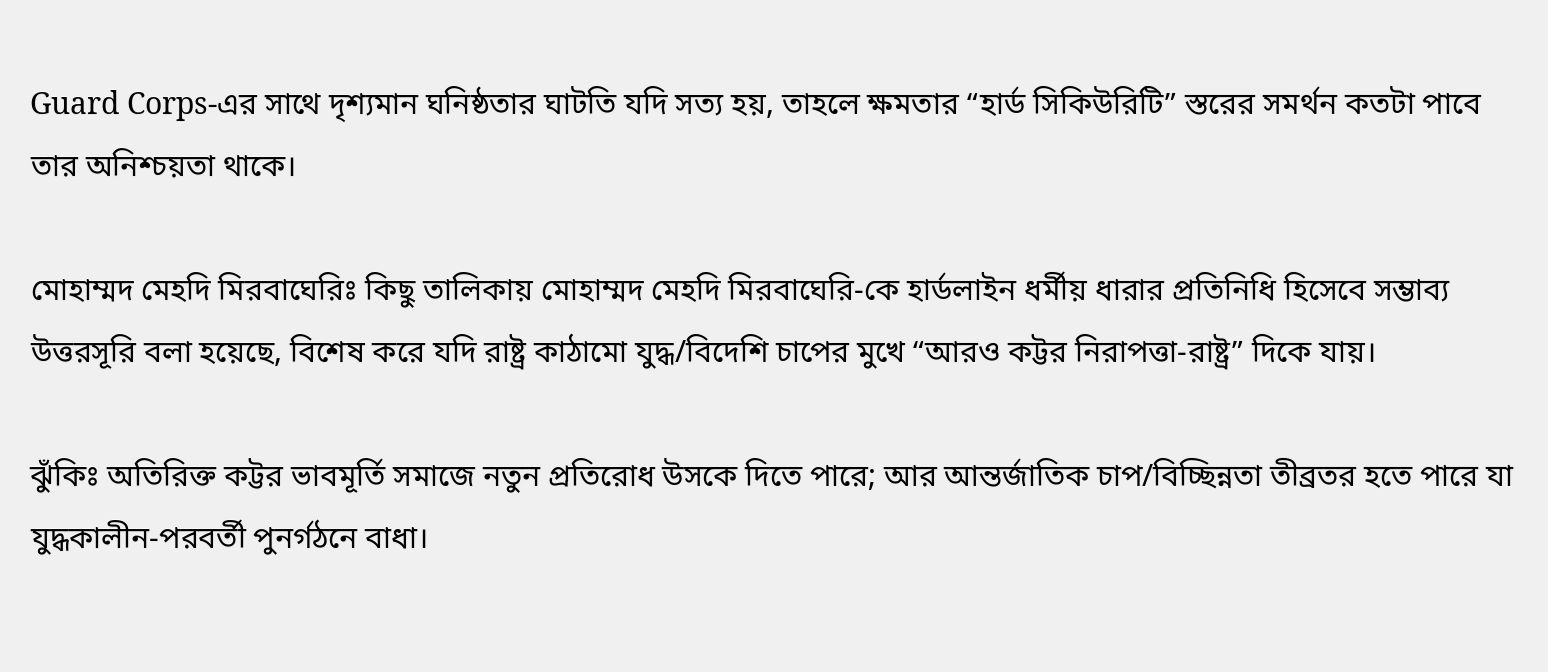Guard Corps-এর সাথে দৃশ্যমান ঘনিষ্ঠতার ঘাটতি যদি সত্য হয়, তাহলে ক্ষমতার “হার্ড সিকিউরিটি” স্তরের সমর্থন কতটা পাবে তার অনিশ্চয়তা থাকে।

মোহাম্মদ মেহদি মিরবাঘেরিঃ কিছু তালিকায় মোহাম্মদ মেহদি মিরবাঘেরি-কে হার্ডলাইন ধর্মীয় ধারার প্রতিনিধি হিসেবে সম্ভাব্য উত্তরসূরি বলা হয়েছে, বিশেষ করে যদি রাষ্ট্র কাঠামো যুদ্ধ/বিদেশি চাপের মুখে “আরও কট্টর নিরাপত্তা-রাষ্ট্র” দিকে যায়।

ঝুঁকিঃ অতিরিক্ত কট্টর ভাবমূর্তি সমাজে নতুন প্রতিরোধ উসকে দিতে পারে; আর আন্তর্জাতিক চাপ/বিচ্ছিন্নতা তীব্রতর হতে পারে যা যুদ্ধকালীন-পরবর্তী পুনর্গঠনে বাধা।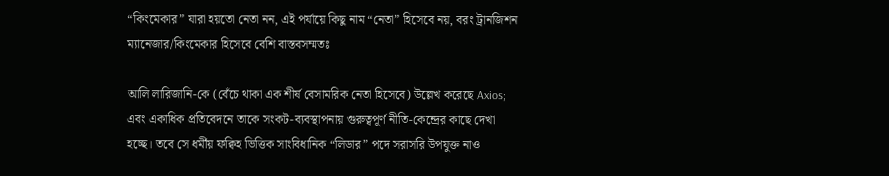“কিংমেকার” যারা হয়তো নেতা নন, এই পর্যায়ে কিছু নাম “নেতা” হিসেবে নয়, বরং ট্রানজিশন ম্যানেজার/কিংমেকার হিসেবে বেশি বাস্তবসম্মতঃ

আলি লারিজানি-কে (বেঁচে থাকা এক শীর্ষ বেসামরিক নেতা হিসেবে) উল্লেখ করেছে Axios; এবং একাধিক প্রতিবেদনে তাকে সংকট-ব্যবস্থাপনায় গুরুত্বপূর্ণ নীতি-কেন্দ্রের কাছে দেখা হচ্ছে। তবে সে ধর্মীয় ফক্বিহ ভিত্তিক সাংবিধানিক “লিডার” পদে সরাসরি উপযুক্ত নাও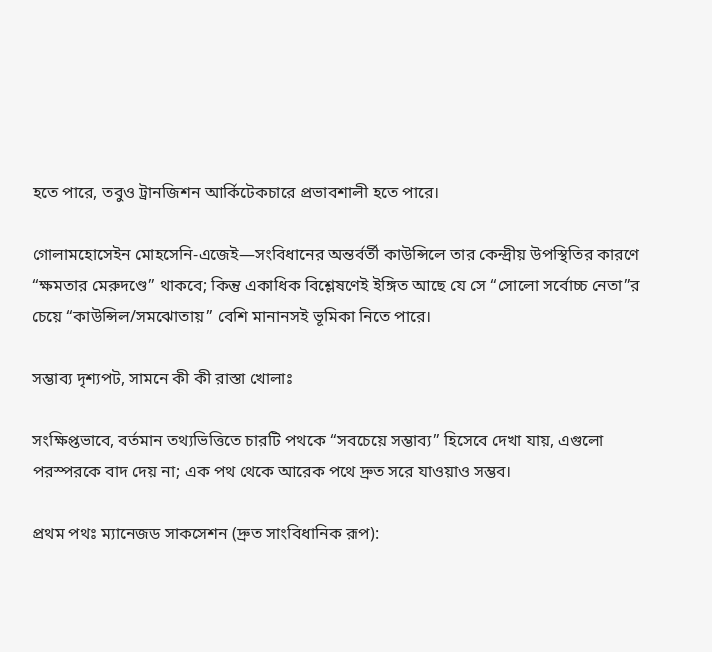হতে পারে, তবুও ট্রানজিশন আর্কিটেকচারে প্রভাবশালী হতে পারে।

গোলামহোসেইন মোহসেনি-এজেই—সংবিধানের অন্তর্বর্তী কাউন্সিলে তার কেন্দ্রীয় উপস্থিতির কারণে “ক্ষমতার মেরুদণ্ডে” থাকবে; কিন্তু একাধিক বিশ্লেষণেই ইঙ্গিত আছে যে সে “সোলো সর্বোচ্চ নেতা”র চেয়ে “কাউন্সিল/সমঝোতায়” বেশি মানানসই ভূমিকা নিতে পারে।

সম্ভাব্য দৃশ্যপট, সামনে কী কী রাস্তা খোলাঃ

সংক্ষিপ্তভাবে, বর্তমান তথ্যভিত্তিতে চারটি পথকে “সবচেয়ে সম্ভাব্য” হিসেবে দেখা যায়, এগুলো পরস্পরকে বাদ দেয় না; এক পথ থেকে আরেক পথে দ্রুত সরে যাওয়াও সম্ভব।

প্রথম পথঃ ম্যানেজড সাকসেশন (দ্রুত সাংবিধানিক রূপ):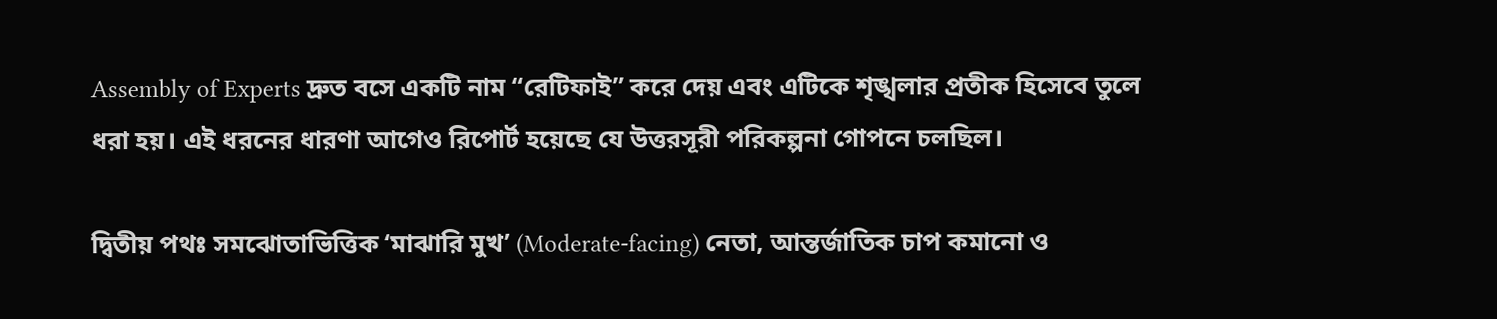Assembly of Experts দ্রুত বসে একটি নাম “রেটিফাই” করে দেয় এবং এটিকে শৃঙ্খলার প্রতীক হিসেবে তুলে ধরা হয়। এই ধরনের ধারণা আগেও রিপোর্ট হয়েছে যে উত্তরসূরী পরিকল্পনা গোপনে চলছিল।

দ্বিতীয় পথঃ সমঝোতাভিত্তিক ‘মাঝারি মুখ’ (Moderate-facing) নেতা, আন্তর্জাতিক চাপ কমানো ও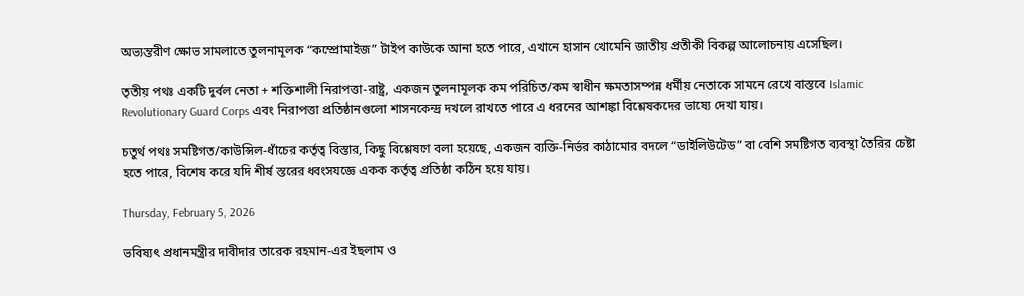অভ্যন্তরীণ ক্ষোভ সামলাতে তুলনামূলক “কম্প্রোমাইজ” টাইপ কাউকে আনা হতে পারে, এখানে হাসান খোমেনি জাতীয় প্রতীকী বিকল্প আলোচনায় এসেছিল।

তৃতীয় পথঃ একটি দুর্বল নেতা + শক্তিশালী নিরাপত্তা-রাষ্ট্র, একজন তুলনামূলক কম পরিচিত/কম স্বাধীন ক্ষমতাসম্পন্ন ধর্মীয় নেতাকে সামনে রেখে বাস্তবে Islamic Revolutionary Guard Corps এবং নিরাপত্তা প্রতিষ্ঠানগুলো শাসনকেন্দ্র দখলে রাখতে পারে এ ধরনের আশঙ্কা বিশ্লেষকদের ভাষ্যে দেখা যায়।

চতুর্থ পথঃ সমষ্টিগত/কাউন্সিল-ধাঁচের কর্তৃত্ব বিস্তার, কিছু বিশ্লেষণে বলা হয়েছে, একজন ব্যক্তি-নির্ভর কাঠামোর বদলে “ডাইলিউটেড” বা বেশি সমষ্টিগত ব্যবস্থা তৈরির চেষ্টা হতে পারে, বিশেষ করে যদি শীর্ষ স্তরের ধ্বংসযজ্ঞে একক কর্তৃত্ব প্রতিষ্ঠা কঠিন হয়ে যায়।

Thursday, February 5, 2026

ভবিষ্যৎ প্রধানমন্ত্রীর দাবীদার তারেক রহমান-এর ইছলাম ও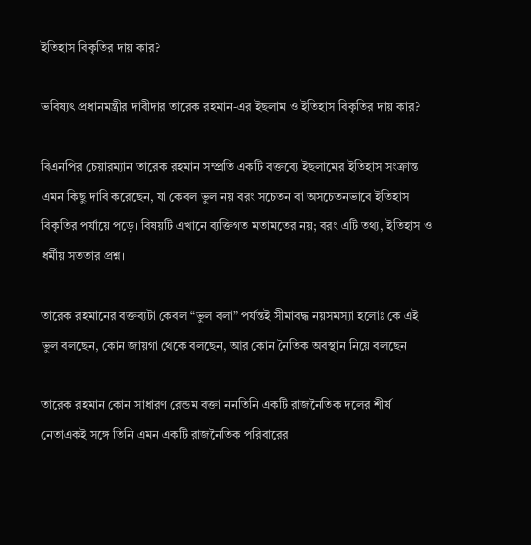ইতিহাস বিকৃতির দায় কার?

ভবিষ্যৎ প্রধানমন্ত্রীর দাবীদার তারেক রহমান-এর ইছলাম ও ইতিহাস বিকৃতির দায় কার?

বিএনপির চেয়ারম্যান তারেক রহমান সম্প্রতি একটি বক্তব্যে ইছলামের ইতিহাস সংক্রান্ত এমন কিছু দাবি করেছেন, যা কেবল ভুল নয় বরং সচেতন বা অসচেতনভাবে ইতিহাস বিকৃতির পর্যায়ে পড়ে। বিষয়টি এখানে ব্যক্তিগত মতামতের নয়; বরং এটি তথ্য, ইতিহাস ও ধর্মীয় সততার প্রশ্ন।

তারেক রহমানের বক্তব্যটা কেবল “ভুল বলা” পর্যন্তই সীমাবদ্ধ নয়সমস্যা হলোঃ কে এই ভুল বলছেন, কোন জায়গা থেকে বলছেন, আর কোন নৈতিক অবস্থান নিয়ে বলছেন

তারেক রহমান কোন সাধারণ রেন্ডম বক্তা ননতিনি একটি রাজনৈতিক দলের শীর্ষ নেতাএকই সঙ্গে তিনি এমন একটি রাজনৈতিক পরিবারের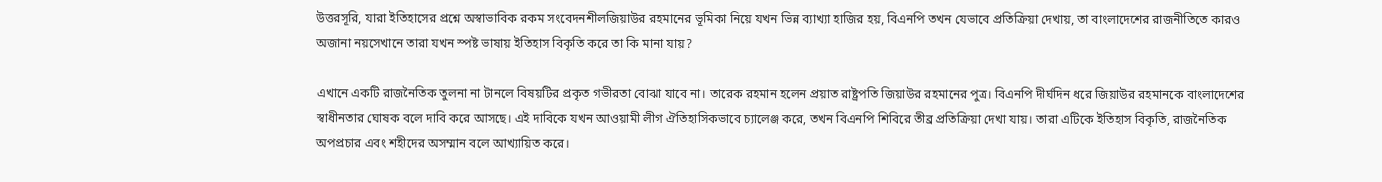উত্তরসূরি, যারা ইতিহাসের প্রশ্নে অস্বাভাবিক রকম সংবেদনশীলজিয়াউর রহমানের ভূমিকা নিয়ে যখন ভিন্ন ব্যাখ্যা হাজির হয়, বিএনপি তখন যেভাবে প্রতিক্রিয়া দেখায়, তা বাংলাদেশের রাজনীতিতে কারও অজানা নয়সেখানে তারা যখন স্পষ্ট ভাষায় ইতিহাস বিকৃতি করে তা কি মানা যায়?

এখানে একটি রাজনৈতিক তুলনা না টানলে বিষয়টির প্রকৃত গভীরতা বোঝা যাবে না। তারেক রহমান হলেন প্রয়াত রাষ্ট্রপতি জিয়াউর রহমানের পুত্র। বিএনপি দীর্ঘদিন ধরে জিয়াউর রহমানকে বাংলাদেশের স্বাধীনতার ঘোষক বলে দাবি করে আসছে। এই দাবিকে যখন আওয়ামী লীগ ঐতিহাসিকভাবে চ্যালেঞ্জ করে, তখন বিএনপি শিবিরে তীব্র প্রতিক্রিয়া দেখা যায়। তারা এটিকে ইতিহাস বিকৃতি, রাজনৈতিক অপপ্রচার এবং শহীদের অসম্মান বলে আখ্যায়িত করে।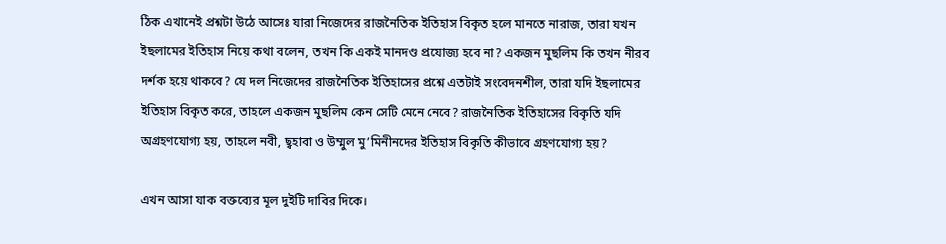ঠিক এখানেই প্রশ্নটা উঠে আসেঃ যারা নিজেদের রাজনৈতিক ইতিহাস বিকৃত হলে মানতে নারাজ, তারা যখন ইছলামের ইতিহাস নিয়ে কথা বলেন, তখন কি একই মানদণ্ড প্রযোজ্য হবে না? একজন মুছলিম কি তখন নীরব দর্শক হয়ে থাকবে? যে দল নিজেদের রাজনৈতিক ইতিহাসের প্রশ্নে এতটাই সংবেদনশীল, তারা যদি ইছলামের ইতিহাস বিকৃত করে, তাহলে একজন মুছলিম কেন সেটি মেনে নেবে? রাজনৈতিক ইতিহাসের বিকৃতি যদি অগ্রহণযোগ্য হয়, তাহলে নবী, ছ্বহাবা ও উম্মুল মু’মিনীনদের ইতিহাস বিকৃতি কীভাবে গ্রহণযোগ্য হয়?

এখন আসা যাক বক্তব্যের মূল দুইটি দাবির দিকে।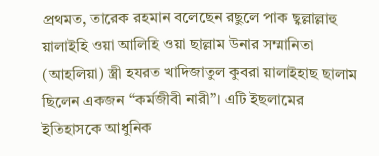প্রথমত, তারেক রহমান বলেছেন রছুলে পাক ছ্বল্লাল্লাহু য়ালাইহি ওয়া আলিহি ওয়া ছাল্লাম উনার সম্মানিতা (আহলিয়া) স্ত্রী হযরত খাদিজাতুল কুবরা য়ালাইহাছ ছালাম ছিলেন একজন “কর্মজীবী নারী”। এটি ইছলামের ইতিহাসকে আধুনিক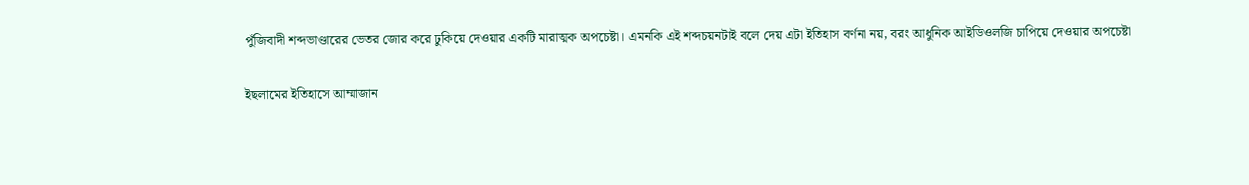পুঁজিবাদী শব্দভাণ্ডারের ভেতর জোর করে ঢুকিয়ে দেওয়ার একটি মারাত্মক অপচেষ্টা। এমনকি এই শব্দচয়নটাই বলে দেয় এটা ইতিহাস বর্ণনা নয়, বরং আধুনিক আইডিওলজি চাপিয়ে দেওয়ার অপচেষ্টা

ইছলামের ইতিহাসে আম্মাজান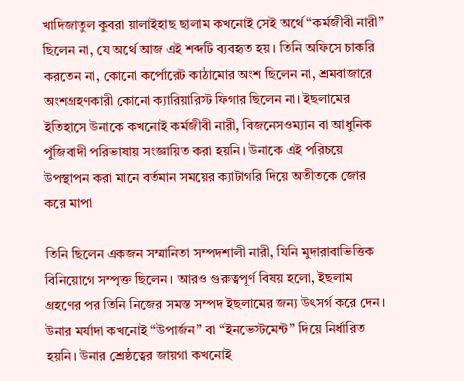খাদিজাতুল কুবরা য়ালাইহাছ ছালাম কখনোই সেই অর্থে “কর্মজীবী নারী” ছিলেন না, যে অর্থে আজ এই শব্দটি ব্যবহৃত হয়। তিনি অফিসে চাকরি করতেন না, কোনো কর্পোরেট কাঠামোর অংশ ছিলেন না, শ্রমবাজারে অংশগ্রহণকারী কোনো ক্যারিয়ারিস্ট ফিগার ছিলেন না। ইছলামের ইতিহাসে উনাকে কখনোই কর্মজীবী নারী, বিজনেসওম্যান বা আধুনিক পুঁজিবাদী পরিভাষায় সংজ্ঞায়িত করা হয়নি। উনাকে এই পরিচয়ে উপস্থাপন করা মানে বর্তমান সময়ের ক্যাটাগরি দিয়ে অতীতকে জোর করে মাপা

তিনি ছিলেন একজন সম্মানিতা সম্পদশালী নারী, যিনি মুদারাবাভিত্তিক বিনিয়োগে সম্পৃক্ত ছিলেন। আরও গুরুত্বপূর্ণ বিষয় হলো, ইছলাম গ্রহণের পর তিনি নিজের সমস্ত সম্পদ ইছলামের জন্য উৎসর্গ করে দেন। উনার মর্যাদা কখনোই “উপার্জন” বা “ইনভেস্টমেন্ট” দিয়ে নির্ধারিত হয়নি। উনার শ্রেষ্ঠত্বের জায়গা কখনোই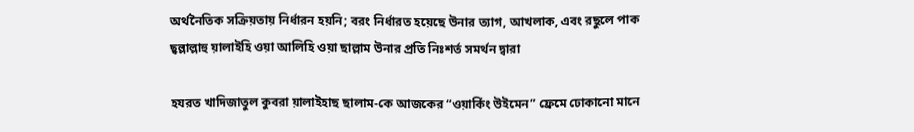অর্থনৈতিক সক্রিয়তায় নির্ধারন হয়নি; বরং নির্ধারত হয়েছে উনার ত্যাগ, আখলাক, এবং রছুলে পাক ছ্বল্লাল্লাহু য়ালাইহি ওয়া আলিহি ওয়া ছাল্লাম উনার প্রতি নিঃশর্ত সমর্থন দ্বারা

হযরত খাদিজাতুল কুবরা য়ালাইহাছ ছালাম-কে আজকের “ওয়ার্কিং উইমেন” ফ্রেমে ঢোকানো মানে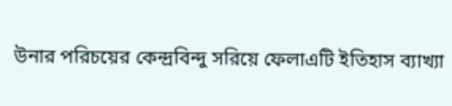উনার পরিচয়ের কেন্দ্রবিন্দু সরিয়ে ফেলাএটি ইতিহাস ব্যাখ্যা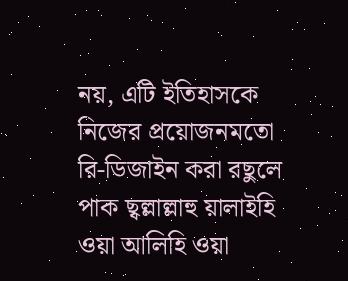নয়, এটি ইতিহাসকে নিজের প্রয়োজনমতো রি-ডিজাইন করা রছুলে পাক ছ্বল্লাল্লাহু য়ালাইহি ওয়া আলিহি ওয়া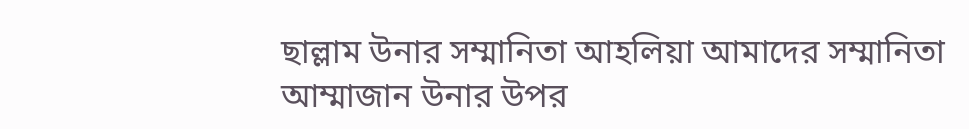ছাল্লাম উনার সম্মানিতা আহলিয়া আমাদের সম্মানিতা আম্মাজান উনার উপর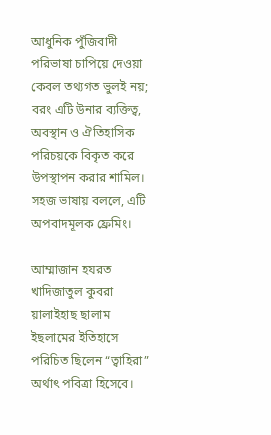আধুনিক পুঁজিবাদী পরিভাষা চাপিয়ে দেওয়া কেবল তথ্যগত ভুলই নয়; বরং এটি উনার ব্যক্তিত্ব, অবস্থান ও ঐতিহাসিক পরিচয়কে বিকৃত করে উপস্থাপন করার শামিল। সহজ ভাষায় বললে, এটি অপবাদমূলক ফ্রেমিং।

আম্মাজান হযরত খাদিজাতুল কুবরা য়ালাইহাছ ছালাম ইছলামের ইতিহাসে পরিচিত ছিলেন “ত্বাহিরা” অর্থাৎ পবিত্রা হিসেবে।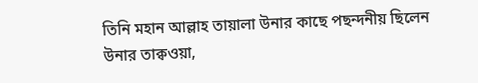তিনি মহান আল্লাহ তায়ালা উনার কাছে পছন্দনীয় ছিলেন উনার তাক্বওয়া,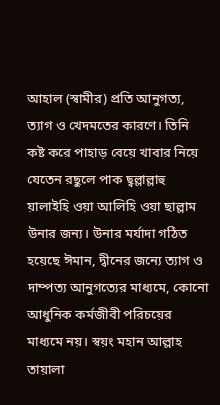আহাল (স্বামীর) প্রতি আনুগত্য, ত্যাগ ও খেদমতের কারণে। তিনি কষ্ট করে পাহাড় বেয়ে খাবার নিয়ে যেতেন রছুলে পাক ছ্বল্লাল্লাহু য়ালাইহি ওয়া আলিহি ওয়া ছাল্লাম উনার জন্য। উনার মর্যাদা গঠিত হয়েছে ঈমান, দ্বীনের জন্যে ত্যাগ ও দাম্পত্য আনুগত্যের মাধ্যমে, কোনো আধুনিক কর্মজীবী পরিচয়ের মাধ্যমে নয়। স্বয়ং মহান আল্লাহ তায়ালা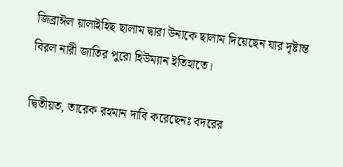জিব্রাঈল য়ালাইহিছ ছালাম দ্বারা উনাকে ছালাম দিয়েছেন যার দৃষ্টান্ত বিরল নারী জাতির পুরো হিউম্যান ইতিহাতে।

দ্বিতীয়ত, তারেক রহমান দাবি করেছেনঃ বদরের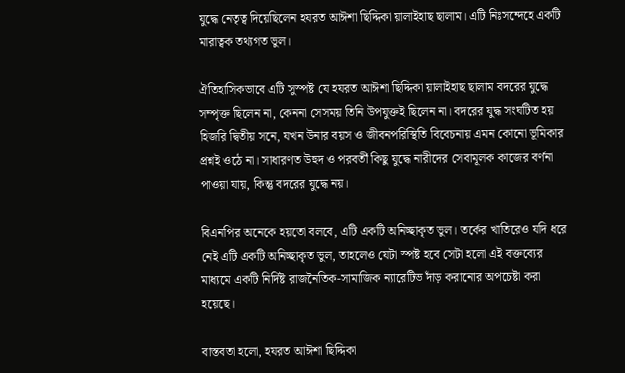যুদ্ধে নেতৃত্ব দিয়েছিলেন হযরত আঈশা ছিদ্দিকা য়ালাইহাছ ছালাম। এটি নিঃসন্দেহে একটি মারাত্বক তথ্যগত ভুল।

ঐতিহাসিকভাবে এটি সুস্পষ্ট যে হযরত আঈশা ছিদ্দিকা য়ালাইহাছ ছালাম বদরের যুদ্ধে সম্পৃক্ত ছিলেন না, কেননা সেসময় তিনি উপযুক্তই ছিলেন না। বদরের যুদ্ধ সংঘটিত হয় হিজরি দ্বিতীয় সনে, যখন উনার বয়স ও জীবনপরিস্থিতি বিবেচনায় এমন কোনো ভূমিকার প্রশ্নই ওঠে না। সাধারণত উহুদ ও পরবর্তী কিছু যুদ্ধে নারীদের সেবামূলক কাজের বর্ণনা পাওয়া যায়, কিন্তু বদরের যুদ্ধে নয়।

বিএনপির অনেকে হয়তো বলবে, এটি একটি অনিচ্ছাকৃত ভুল। তর্কের খাতিরেও যদি ধরে নেই এটি একটি অনিচ্ছাকৃত ভুল, তাহলেও যেটা স্পষ্ট হবে সেটা হলো এই বক্তব্যের মাধ্যমে একটি নির্দিষ্ট রাজনৈতিক-সামাজিক ন্যারেটিভ দাঁড় করানোর অপচেষ্টা করা হয়েছে।

বাস্তবতা হলো, হযরত আঈশা ছিদ্দিকা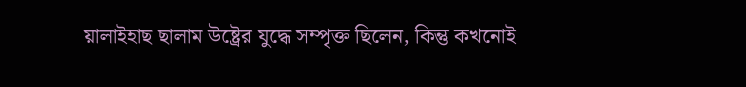য়ালাইহাছ ছালাম উষ্ট্রের যুদ্ধে সম্পৃক্ত ছিলেন, কিন্তু কখনোই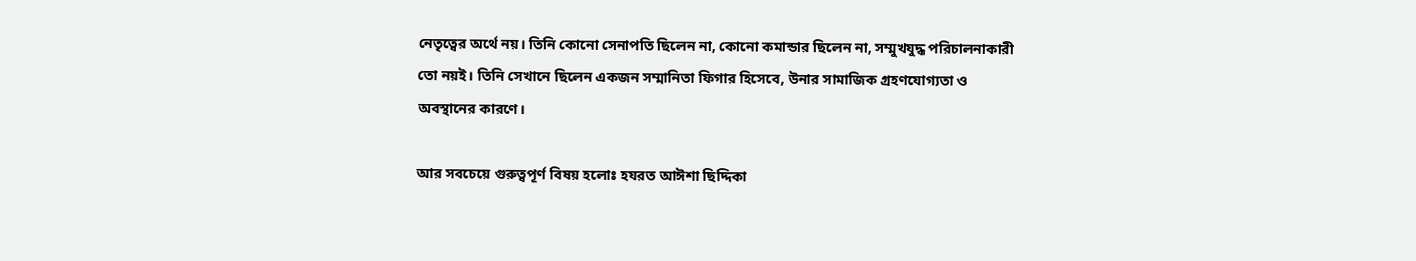নেতৃত্বের অর্থে নয়। তিনি কোনো সেনাপতি ছিলেন না, কোনো কমান্ডার ছিলেন না, সম্মুখযুদ্ধ পরিচালনাকারী তো নয়ই। তিনি সেখানে ছিলেন একজন সম্মানিতা ফিগার হিসেবে, উনার সামাজিক গ্রহণযোগ্যতা ও অবস্থানের কারণে।

আর সবচেয়ে গুরুত্বপূর্ণ বিষয় হলোঃ হযরত আঈশা ছিদ্দিকা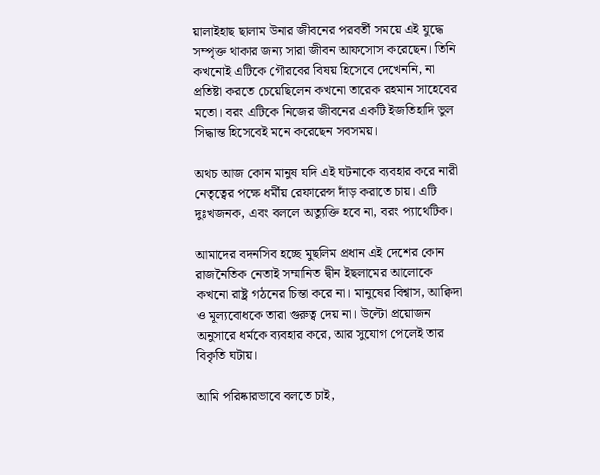য়ালাইহাছ ছালাম উনার জীবনের পরবর্তী সময়ে এই যুদ্ধে সম্পৃক্ত থাকার জন্য সারা জীবন আফসোস করেছেন। তিনি কখনোই এটিকে গৌরবের বিষয় হিসেবে দেখেননি, না প্রতিষ্টা করতে চেয়েছিলেন কখনো তারেক রহমান সাহেবের মতো। বরং এটিকে নিজের জীবনের একটি ইজতিহাদি ভুল সিদ্ধান্ত হিসেবেই মনে করেছেন সবসময়।

অথচ আজ কোন মানুষ যদি এই ঘটনাকে ব্যবহার করে নারী নেতৃত্বের পক্ষে ধর্মীয় রেফারেন্স দাঁড় করাতে চায়। এটি দুঃখজনক, এবং বললে অত্যুক্তি হবে না, বরং প্যাথেটিক।

আমাদের বদনসিব হচ্ছে মুছলিম প্রধান এই দেশের কোন রাজনৈতিক নেতাই সম্মানিত দ্বীন ইছলামের আলোকে কখনো রাষ্ট্র গঠনের চিন্তা করে না। মানুষের বিশ্বাস, আক্বিদা ও মূল্যবোধকে তারা গুরুত্ব দেয় না। উল্টো প্রয়োজন অনুসারে ধর্মকে ব্যবহার করে, আর সুযোগ পেলেই তার বিকৃতি ঘটায়।

আমি পরিষ্কারভাবে বলতে চাই,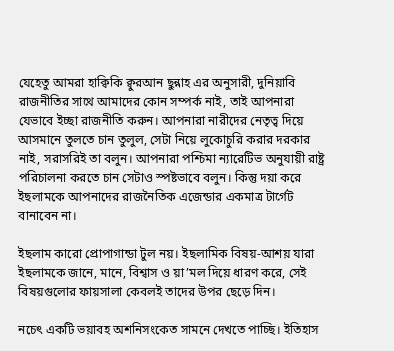যেহেতু আমরা হাক্বিকি ক্বুরআন ছুন্নাহ এর অনুসারী, দুনিয়াবি রাজনীতির সাথে আমাদের কোন সম্পর্ক নাই, তাই আপনারা যেভাবে ইচ্ছা রাজনীতি করুন। আপনারা নারীদের নেতৃত্ব দিয়ে আসমানে তুলতে চান তুলুল, সেটা নিয়ে লুকোচুরি করার দরকার নাই, সরাসরিই তা বলুন। আপনারা পশ্চিমা ন্যারেটিভ অনুযায়ী রাষ্ট্র পরিচালনা করতে চান সেটাও স্পষ্টভাবে বলুন। কিন্তু দয়া করে ইছলামকে আপনাদের রাজনৈতিক এজেন্ডার একমাত্র টার্গেট বানাবেন না।

ইছলাম কারো প্রোপাগান্ডা টুল নয়। ইছলামিক বিষয়-আশয় যারা ইছলামকে জানে, মানে, বিশ্বাস ও য়া’মল দিয়ে ধারণ করে, সেই বিষয়গুলোর ফায়সালা কেবলই তাদের উপর ছেড়ে দিন।

নচেৎ একটি ভয়াবহ অশনিসংকেত সামনে দেখতে পাচ্ছি। ইতিহাস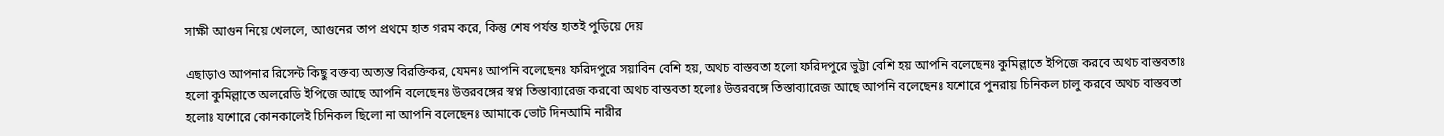সাক্ষী আগুন নিয়ে খেললে, আগুনের তাপ প্রথমে হাত গরম করে, কিন্তু শেষ পর্যন্ত হাতই পুড়িয়ে দেয়

এছাড়াও আপনার রিসেন্ট কিছু বক্তব্য অত্যন্ত বিরক্তিকর, যেমনঃ আপনি বলেছেনঃ ফরিদপুরে সয়াবিন বেশি হয়, অথচ বাস্তবতা হলো ফরিদপুরে ভুট্টা বেশি হয় আপনি বলেছেনঃ কুমিল্লাতে ইপিজে করবে অথচ বাস্তবতাঃ হলো কুমিল্লাতে অলরেডি ইপিজে আছে আপনি বলেছেনঃ উত্তরবঙ্গের স্বপ্ন তিস্তাব্যারেজ করবো অথচ বাস্তবতা হলোঃ উত্তরবঙ্গে তিস্তাব্যারেজ আছে আপনি বলেছেনঃ যশোরে পুনরায় চিনিকল চালু করবে অথচ বাস্তবতা হলোঃ যশোরে কোনকালেই চিনিকল ছিলো না আপনি বলেছেনঃ আমাকে ভোট দিনআমি নারীর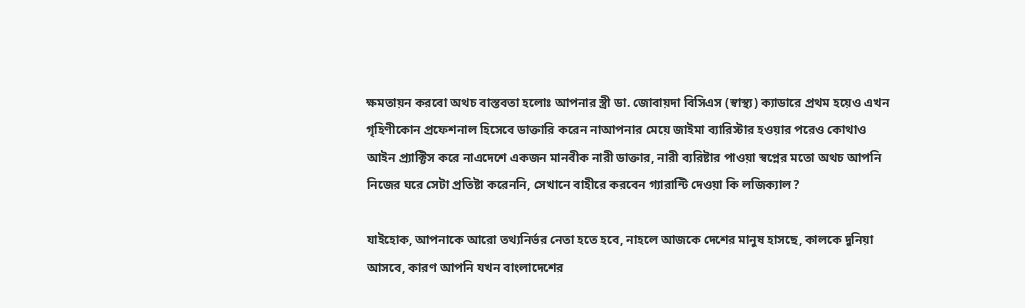ক্ষমতায়ন করবো অথচ বাস্তবতা হলোঃ আপনার স্ত্রী ডা. জোবায়দা বিসিএস (স্বাস্থ্য) ক্যাডারে প্রথম হয়েও এখন গৃহিণীকোন প্রফেশনাল হিসেবে ডাক্তারি করেন নাআপনার মেয়ে জাইমা ব্যারিস্টার হওয়ার পরেও কোথাও আইন প্র্যাক্টিস করে নাএদেশে একজন মানবীক নারী ডাক্তার, নারী ব্যরিষ্টার পাওয়া স্বপ্নের মতো অথচ আপনি নিজের ঘরে সেটা প্রতিষ্টা করেননি, সেখানে বাহীরে করবেন গ্যারান্টি দেওয়া কি লজিক্যাল?

যাইহোক, আপনাকে আরো তথ্যনির্ভর নেতা হতে হবে, নাহলে আজকে দেশের মানুষ হাসছে, কালকে দুনিয়া আসবে, কারণ আপনি যখন বাংলাদেশের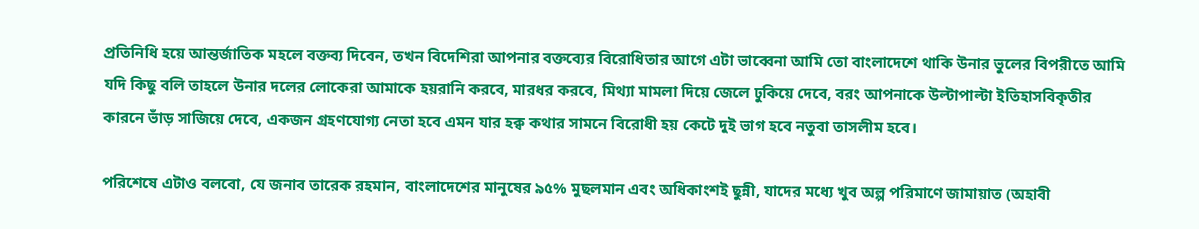প্রতিনিধি হয়ে আন্তর্জাতিক মহলে বক্তব্য দিবেন, তখন বিদেশিরা আপনার বক্তব্যের বিরোধিতার আগে এটা ভাব্বেনা আমি তো বাংলাদেশে থাকি উনার ভুলের বিপরীতে আমি যদি কিছু বলি তাহলে উনার দলের লোকেরা আমাকে হয়রানি করবে, মারধর করবে, মিথ্যা মামলা দিয়ে জেলে ঢুকিয়ে দেবে, বরং আপনাকে উল্টাপাল্টা ইতিহাসবিকৃতীর কারনে ভাঁড় সাজিয়ে দেবে, একজন গ্রহণযোগ্য নেতা হবে এমন যার হক্ব কথার সামনে বিরোধী হয় কেটে দুই ভাগ হবে নতুবা তাসলীম হবে।

পরিশেষে এটাও বলবো, যে জনাব তারেক রহমান, বাংলাদেশের মানুষের ৯৫% মুছলমান এবং অধিকাংশই ছুন্নী, যাদের মধ্যে খুব অল্প পরিমাণে জামায়াত (অহাবী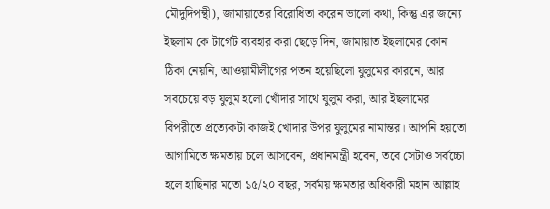মৌদুদিপন্থী), জামায়াতের বিরোধিতা করেন ভালো কথা, কিন্তু এর জন্যে ইছলাম কে টার্গেট ব্যবহার করা ছেড়ে দিন, জামায়াত ইছলামের কোন ঠিকা নেয়নি, আওয়ামীলীগের পতন হয়েছিলো যুলুমের কারনে, আর সবচেয়ে বড় যুলুম হলো খোঁদার সাথে যুলুম করা, আর ইছলামের বিপরীতে প্রত্যেকটা কাজই খোদার উপর যুলুমের নামান্তর। আপনি হয়তো আগামিতে ক্ষমতায় চলে আসবেন, প্রধানমন্ত্রী হবেন, তবে সেটাও সর্বচ্চো হলে হাছিনার মতো ১৫/২০ বছর, সর্বময় ক্ষমতার অধিকারী মহান আল্লাহ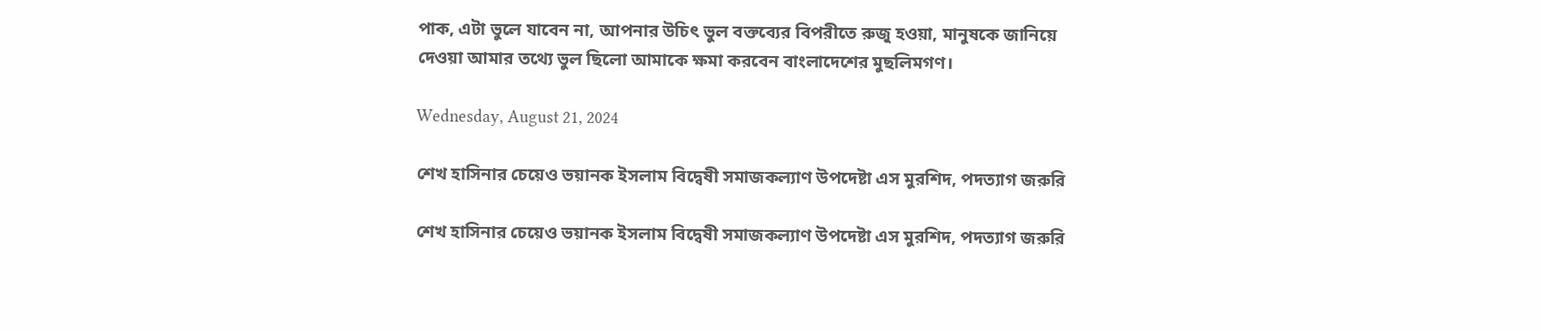পাক, এটা ভুলে যাবেন না, আপনার উচিৎ ভুল বক্তব্যের বিপরীতে রুজু হওয়া, মানুষকে জানিয়ে দেওয়া আমার তথ্যে ভুল ছিলো আমাকে ক্ষমা করবেন বাংলাদেশের মুছলিমগণ।

Wednesday, August 21, 2024

শেখ হাসিনার চেয়েও ভয়ানক ইসলাম বিদ্বেষী সমাজকল্যাণ উপদেষ্টা এস মুরশিদ, পদত্যাগ জরুরি

শেখ হাসিনার চেয়েও ভয়ানক ইসলাম বিদ্বেষী সমাজকল্যাণ উপদেষ্টা এস মুরশিদ, পদত্যাগ জরুরি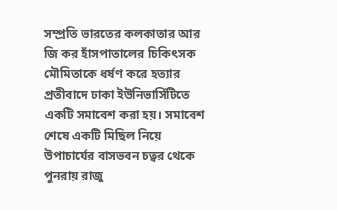সম্প্রতি ভারতের কলকাতার আর জি কর হাঁসপাতালের চিকিৎসক মৌমিতাকে ধর্ষণ করে হত্যার প্রতীবাদে ঢাকা ইউনিভার্সিটিতে একটি সমাবেশ করা হয়। সমাবেশ শেষে একটি মিছিল নিয়ে উপাচার্যের বাসভবন চত্বর থেকে পুনরায় রাজু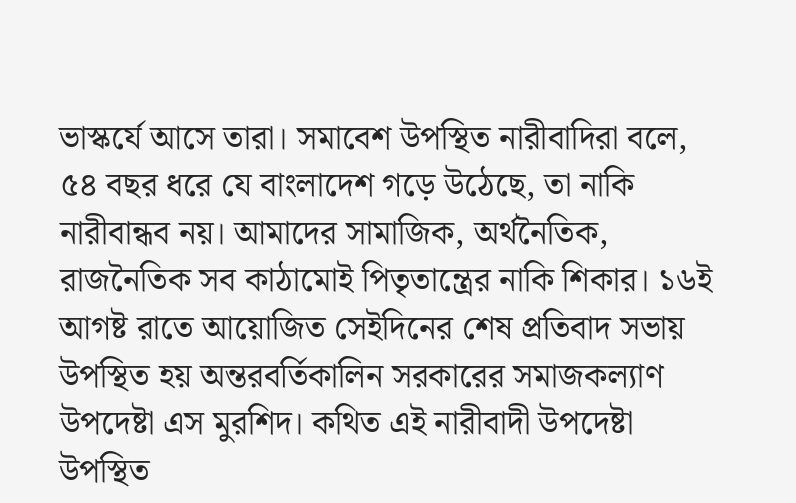ভাস্কর্যে আসে তারা। সমাবেশ উপস্থিত নারীবাদিরা বলে, ৫৪ বছর ধরে যে বাংলাদেশ গড়ে উঠেছে, তা নাকি নারীবান্ধব নয়। আমাদের সামাজিক, অর্থনৈতিক, রাজনৈতিক সব কাঠামোই পিতৃতান্ত্রের নাকি শিকার। ১৬ই আগষ্ট রাতে আয়োজিত সেইদিনের শেষ প্রতিবাদ সভায় উপস্থিত হয় অন্তরবর্তিকালিন সরকারের সমাজকল্যাণ উপদেষ্টা এস মুরশিদ। কথিত এই নারীবাদী উপদেষ্টা উপস্থিত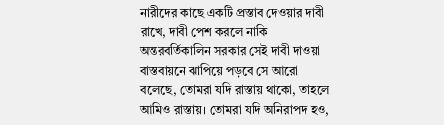নারীদের কাছে একটি প্রস্তাব দেওয়ার দাবী রাখে, দাবী পেশ করলে নাকি অন্তরবর্তিকালিন সরকার সেই দাবী দাওয়া বাস্তবায়নে ঝাপিয়ে পড়বে সে আরো বলেছে, তোমরা যদি রাস্তায় থাকো, তাহলে আমিও রাস্তায়। তোমরা যদি অনিরাপদ হও,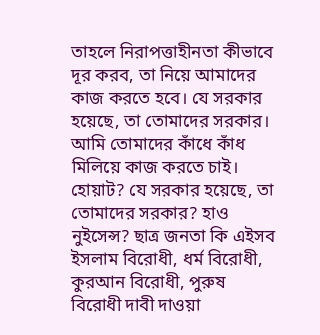তাহলে নিরাপত্তাহীনতা কীভাবে দূর করব, তা নিয়ে আমাদের কাজ করতে হবে। যে সরকার হয়েছে, তা তোমাদের সরকার। আমি তোমাদের কাঁধে কাঁধ মিলিয়ে কাজ করতে চাই। হোয়াট? যে সরকার হয়েছে, তা তোমাদের সরকার? হাও নুইসেন্স? ছাত্র জনতা কি এইসব ইসলাম বিরোধী, ধর্ম বিরোধী, কুরআন বিরোধী, পুরুষ বিরোধী দাবী দাওয়া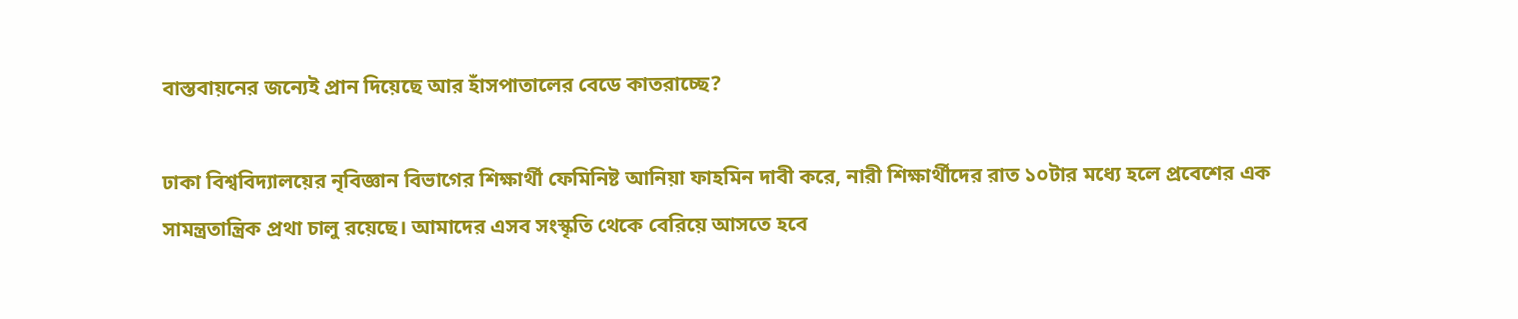বাস্তবায়নের জন্যেই প্রান দিয়েছে আর হাঁসপাতালের বেডে কাতরাচ্ছে?

ঢাকা বিশ্ববিদ্যালয়ের নৃবিজ্ঞান বিভাগের শিক্ষার্থী ফেমিনিষ্ট আনিয়া ফাহমিন দাবী করে, নারী শিক্ষার্থীদের রাত ১০টার মধ্যে হলে প্রবেশের এক সামন্ত্রতান্ত্রিক প্রথা চালু রয়েছে। আমাদের এসব সংস্কৃতি থেকে বেরিয়ে আসতে হবে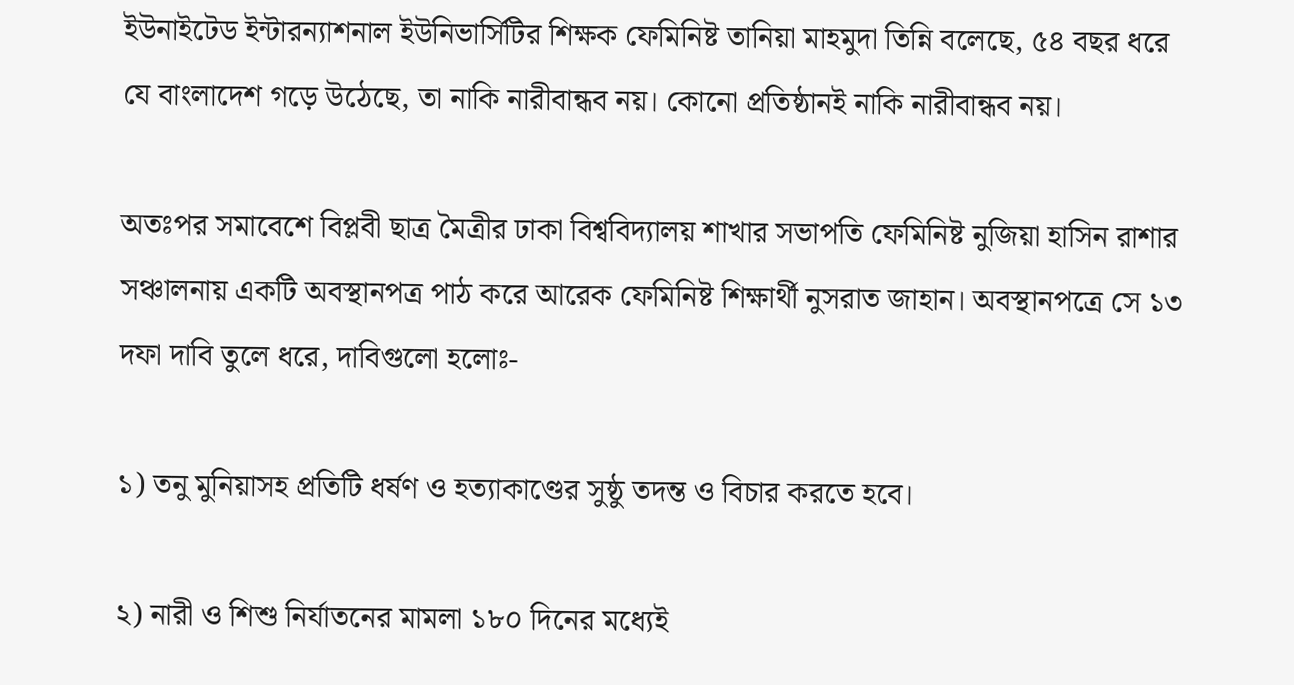ইউনাইটেড ইন্টারন্যাশনাল ইউনিভার্সিটির শিক্ষক ফেমিনিষ্ট তানিয়া মাহমুদা তিন্নি বলেছে, ৫৪ বছর ধরে যে বাংলাদেশ গড়ে উঠেছে, তা নাকি নারীবান্ধব নয়। কোনো প্রতিষ্ঠানই নাকি নারীবান্ধব নয়।

অতঃপর সমাবেশে বিপ্লবী ছাত্র মৈত্রীর ঢাকা বিশ্ববিদ্যালয় শাখার সভাপতি ফেমিনিষ্ট নুজিয়া হাসিন রাশার সঞ্চালনায় একটি অবস্থানপত্র পাঠ করে আরেক ফেমিনিষ্ট শিক্ষার্থী নুসরাত জাহান। অবস্থানপত্রে সে ১৩ দফা দাবি তুলে ধরে, দাবিগুলো হলোঃ-

১) তনু মুনিয়াসহ প্রতিটি ধর্ষণ ও হত্যাকাণ্ডের সুষ্ঠু তদন্ত ও বিচার করতে হবে।

২) নারী ও শিশু নির্যাতনের মামলা ১৮০ দিনের মধ্যেই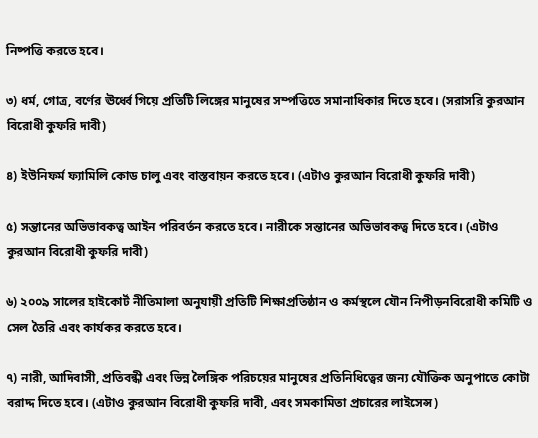নিষ্পত্তি করতে হবে।

৩) ধর্ম, গোত্র, বর্ণের ঊর্ধ্বে গিয়ে প্রতিটি লিঙ্গের মানুষের সম্পত্তিতে সমানাধিকার দিতে হবে। (সরাসরি কুরআন বিরোধী কুফরি দাবী)

৪) ইউনিফর্ম ফ্যামিলি কোড চালু এবং বাস্তবায়ন করতে হবে। (এটাও কুরআন বিরোধী কুফরি দাবী)

৫) সন্তানের অভিভাবকত্ব আইন পরিবর্তন করতে হবে। নারীকে সন্তানের অভিভাবকত্ব দিতে হবে। (এটাও কুরআন বিরোধী কুফরি দাবী)

৬) ২০০৯ সালের হাইকোর্ট নীতিমালা অনুযায়ী প্রতিটি শিক্ষাপ্রতিষ্ঠান ও কর্মস্থলে যৌন নিপীড়নবিরোধী কমিটি ও সেল তৈরি এবং কার্যকর করতে হবে।

৭) নারী, আদিবাসী, প্রতিবন্ধী এবং ভিন্ন লৈঙ্গিক পরিচয়ের মানুষের প্রতিনিধিত্বের জন্য যৌক্তিক অনুপাতে কোটা বরাদ্দ দিতে হবে। (এটাও কুরআন বিরোধী কুফরি দাবী, এবং সমকামিতা প্রচারের লাইসেন্স)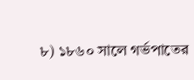৮) ১৮৬০ সালে গর্ভপাতের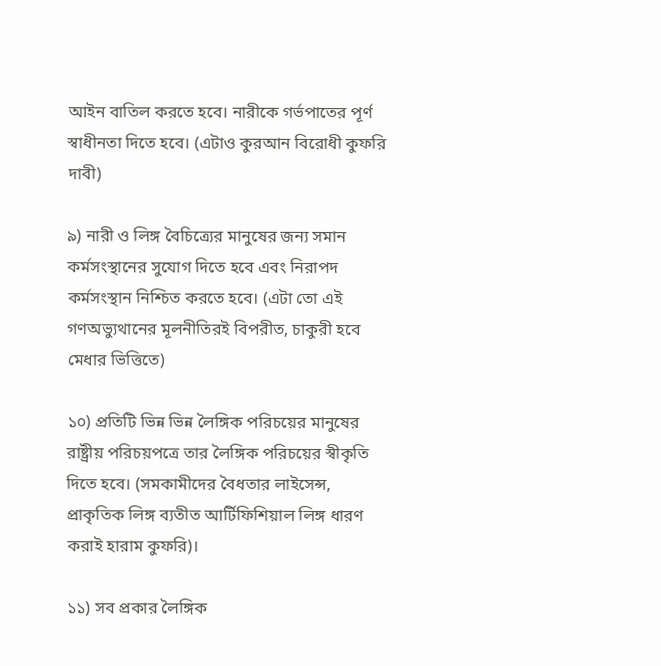আইন বাতিল করতে হবে। নারীকে গর্ভপাতের পূর্ণ স্বাধীনতা দিতে হবে। (এটাও কুরআন বিরোধী কুফরি দাবী)

৯) নারী ও লিঙ্গ বৈচিত্র্যের মানুষের জন্য সমান কর্মসংস্থানের সুযোগ দিতে হবে এবং নিরাপদ কর্মসংস্থান নিশ্চিত করতে হবে। (এটা তো এই গণঅভ্যুথানের মূলনীতিরই বিপরীত, চাকুরী হবে মেধার ভিত্তিতে)

১০) প্রতিটি ভিন্ন ভিন্ন লৈঙ্গিক পরিচয়ের মানুষের রাষ্ট্রীয় পরিচয়পত্রে তার লৈঙ্গিক পরিচয়ের স্বীকৃতি দিতে হবে। (সমকামীদের বৈধতার লাইসেন্স, প্রাকৃতিক লিঙ্গ ব্যতীত আর্টিফিশিয়াল লিঙ্গ ধারণ করাই হারাম কুফরি)।

১১) সব প্রকার লৈঙ্গিক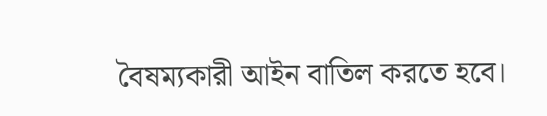বৈষম্যকারী আইন বাতিল করতে হবে।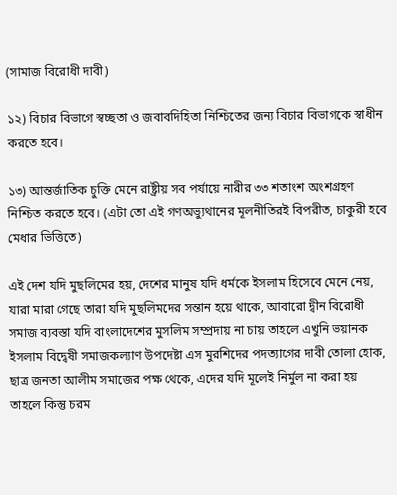(সামাজ বিরোধী দাবী)

১২) বিচার বিভাগে স্বচ্ছতা ও জবাবদিহিতা নিশ্চিতের জন্য বিচার বিভাগকে স্বাধীন করতে হবে।

১৩) আন্তর্জাতিক চুক্তি মেনে রাষ্ট্রীয় সব পর্যায়ে নারীর ৩৩ শতাংশ অংশগ্রহণ নিশ্চিত করতে হবে। (এটা তো এই গণঅভ্যুথানের মূলনীতিরই বিপরীত, চাকুরী হবে মেধার ভিত্তিতে)

এই দেশ যদি মুছলিমের হয়, দেশের মানুষ যদি ধর্মকে ইসলাম হিসেবে মেনে নেয়, যারা মারা গেছে তারা যদি মুছলিমদের সন্তান হয়ে থাকে, আবারো দ্বীন বিরোধী সমাজ ব্যবস্তা যদি বাংলাদেশের মুসলিম সম্প্রদায় না চায় তাহলে এখুনি ভয়ানক ইসলাম বিদ্বেষী সমাজকল্যাণ উপদেষ্টা এস মুরশিদের পদত্যাগের দাবী তোলা হোক, ছাত্র জনতা আলীম সমাজের পক্ষ থেকে, এদের যদি মূলেই নির্মুল না করা হয় তাহলে কিন্তু চরম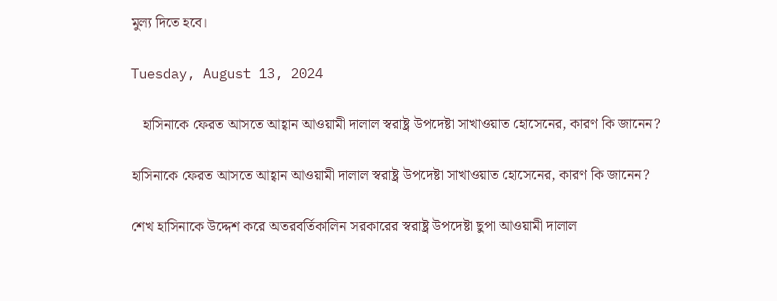মুল্য দিতে হবে।

Tuesday, August 13, 2024

   হাসিনাকে ফেরত আসতে আহ্বান আওয়ামী দালাল স্বরাষ্ট্র উপদেষ্টা সাখাওয়াত হোসেনের, কারণ কি জানেন?

হাসিনাকে ফেরত আসতে আহ্বান আওয়ামী দালাল স্বরাষ্ট্র উপদেষ্টা সাখাওয়াত হোসেনের, কারণ কি জানেন?

শেখ হাসিনাকে উদ্দেশ করে অতরবর্তিকালিন সরকারের স্বরাষ্ট্র উপদেষ্টা ছুপা আওয়ামী দালাল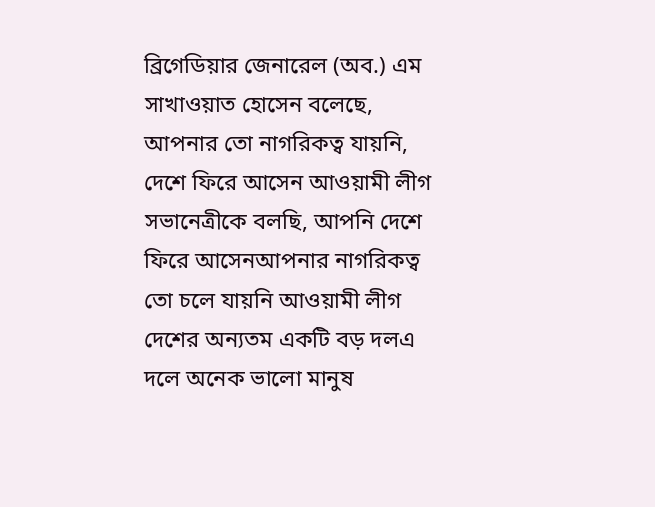ব্রিগেডিয়ার জেনারেল (অব.) এম সাখাওয়াত হোসেন বলেছে, আপনার তো নাগরিকত্ব যায়নি, দেশে ফিরে আসেন আওয়ামী লীগ সভানেত্রীকে বলছি, আপনি দেশে ফিরে আসেনআপনার নাগরিকত্ব তো চলে যায়নি আওয়ামী লীগ দেশের অন্যতম একটি বড় দলএ দলে অনেক ভালো মানুষ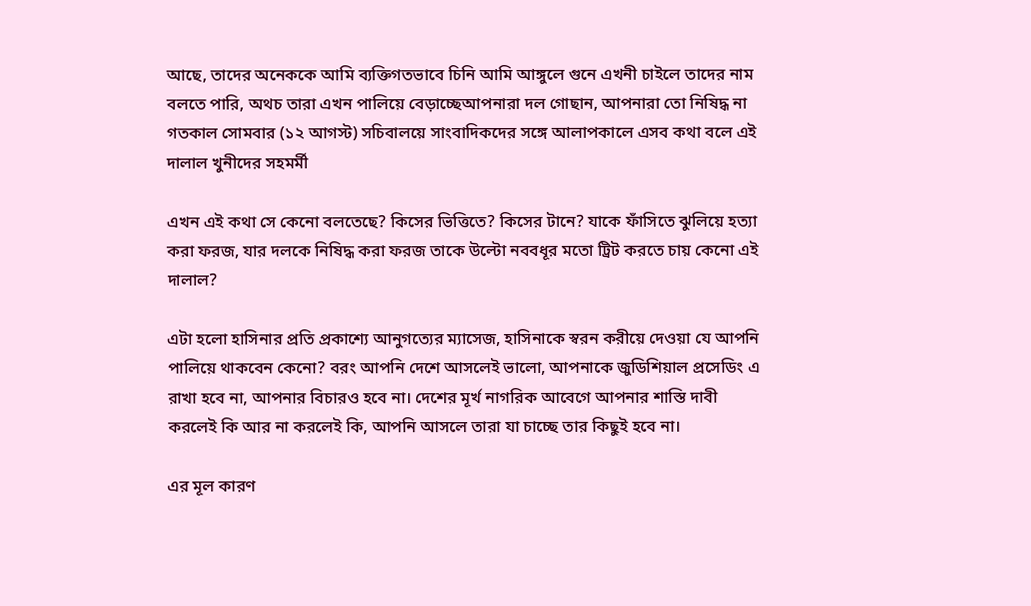আছে, তাদের অনেককে আমি ব্যক্তিগতভাবে চিনি আমি আঙ্গুলে গুনে এখনী চাইলে তাদের নাম বলতে পারি, অথচ তারা এখন পালিয়ে বেড়াচ্ছেআপনারা দল গোছান, আপনারা তো নিষিদ্ধ না গতকাল সোমবার (১২ আগস্ট) সচিবালয়ে সাংবাদিকদের সঙ্গে আলাপকালে এসব কথা বলে এই দালাল খুনীদের সহমর্মী

এখন এই কথা সে কেনো বলতেছে? কিসের ভিত্তিতে? কিসের টানে? যাকে ফাঁসিতে ঝুলিয়ে হত্যা করা ফরজ, যার দলকে নিষিদ্ধ করা ফরজ তাকে উল্টো নববধূর মতো ট্রিট করতে চায় কেনো এই দালাল?

এটা হলো হাসিনার প্রতি প্রকাশ্যে আনুগত্যের ম্যাসেজ, হাসিনাকে স্বরন করীয়ে দেওয়া যে আপনি পালিয়ে থাকবেন কেনো? বরং আপনি দেশে আসলেই ভালো, আপনাকে জুডিশিয়াল প্রসেডিং এ রাখা হবে না, আপনার বিচারও হবে না। দেশের মূর্খ নাগরিক আবেগে আপনার শাস্তি দাবী করলেই কি আর না করলেই কি, আপনি আসলে তারা যা চাচ্ছে তার কিছুই হবে না।

এর মূল কারণ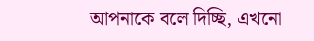আপনাকে বলে দিচ্ছি, এখনো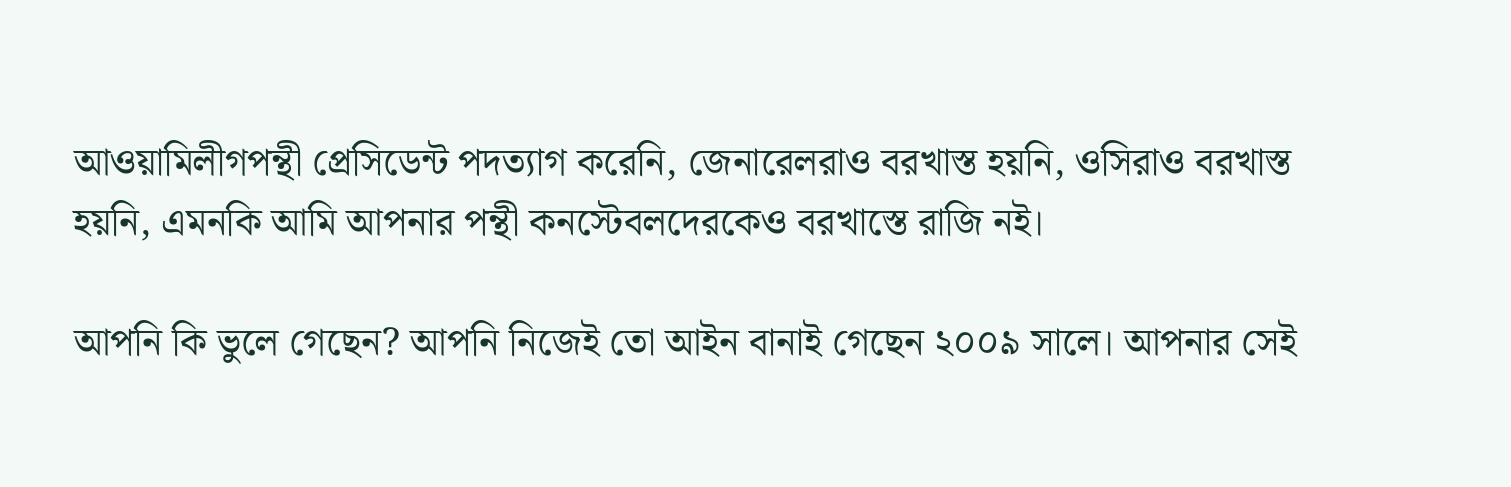আওয়ামিলীগপন্থী প্রেসিডেন্ট পদত্যাগ করেনি, জেনারেলরাও বরখাস্ত হয়নি, ওসিরাও বরখাস্ত হয়নি, এমনকি আমি আপনার পন্থী কনস্টেবলদেরকেও বরখাস্তে রাজি নই।

আপনি কি ভুলে গেছেন? আপনি নিজেই তো আইন বানাই গেছেন ২০০৯ সালে। আপনার সেই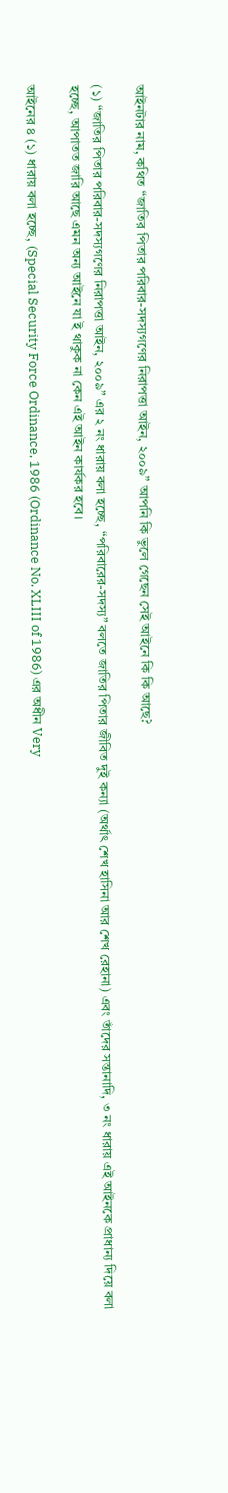আইনটার নাম, কথিত “জাতির পিতার পরিবার-সদস্যগণের নিরাপত্তা আইন, ২০০৯” আপনি কি ভুলে গেছেন সেই আইনে কি কি আছে?

(১) “জাতির পিতার পরিবার-সদস্যগণের নিরাপত্তা আইন, ২০০৯” এর ২ নং ধারায় বলা হচ্ছে, “পরিবারের-সদস্য” বলতে জাতির পিতার জীবিত দুই কন্যা (অর্থাৎ শেখ হাসিনা আর শেখ রেহানা) এবং তাঁদের সন্তানাদি, ৩ নং ধারায় এই আইনকে প্রাধান্য দিয়ে বলা হচ্ছে, আপাতত জারি আছে এমন অন্য আইনে যা ই থাকুক না কেন এই আইন কার্যকর হবে।

আইনের ৪ (১) ধারায় বলা হচ্ছে, (Special Security Force Ordinance, 1986 (Ordinance No. XLIII of 1986) এর অধীন Very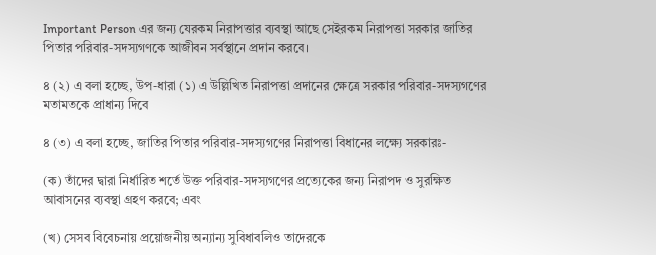Important Person এর জন্য যেরকম নিরাপত্তার ব্যবস্থা আছে সেইরকম নিরাপত্তা সরকার জাতির পিতার পরিবার-সদস্যগণকে আজীবন সর্বস্থানে প্রদান করবে।

৪ (২) এ বলা হচ্ছে, উপ-ধারা (১) এ উল্লিখিত নিরাপত্তা প্রদানের ক্ষেত্রে সরকার পরিবার-সদস্যগণের মতামতকে প্রাধান্য দিবে

৪ (৩) এ বলা হচ্ছে, জাতির পিতার পরিবার-সদস্যগণের নিরাপত্তা বিধানের লক্ষ্যে সরকারঃ-

(ক) তাঁদের দ্বারা নির্ধারিত শর্তে উক্ত পরিবার-সদস্যগণের প্রত্যেকের জন্য নিরাপদ ও সুরক্ষিত আবাসনের ব্যবস্থা গ্রহণ করবে; এবং

(খ) সেসব বিবেচনায় প্রয়োজনীয় অন্যান্য সুবিধাবলিও তাদেরকে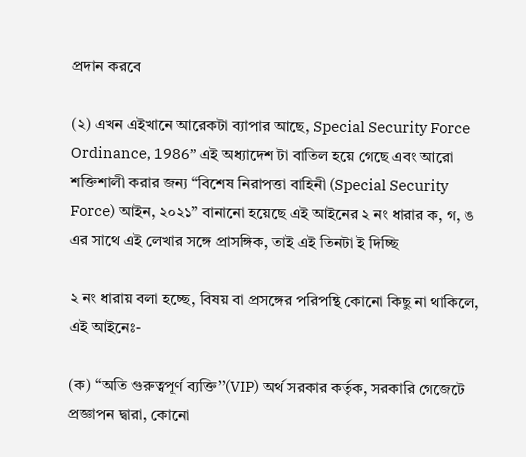প্রদান করবে

(২) এখন এইখানে আরেকটা ব্যাপার আছে, Special Security Force Ordinance, 1986” এই অধ্যাদেশ টা বাতিল হয়ে গেছে এবং আরো শক্তিশালী করার জন্য “বিশেষ নিরাপত্তা বাহিনী (Special Security Force) আইন, ২০২১” বানানো হয়েছে এই আইনের ২ নং ধারার ক, গ, ঙ এর সাথে এই লেখার সঙ্গে প্রাসঙ্গিক, তাই এই তিনটা ই দিচ্ছি

২ নং ধারায় বলা হচ্ছে, বিষয় বা প্রসঙ্গের পরিপন্থি কোনো কিছু না থাকিলে, এই আইনেঃ-

(ক) ‘‘অতি গুরুত্বপূর্ণ ব্যক্তি’’(VIP) অর্থ সরকার কর্তৃক, সরকারি গেজেটে প্রজ্ঞাপন দ্বারা, কোনো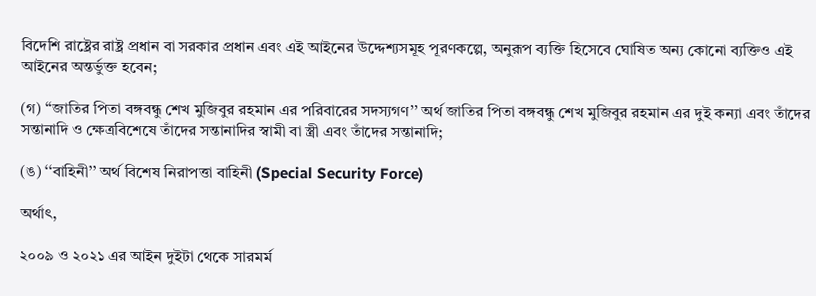বিদেশি রাষ্ট্রের রাষ্ট্র প্রধান বা সরকার প্রধান এবং এই আইনের উদ্দেশ্যসমূহ পূরণকল্পে, অনুরূপ ব্যক্তি হিসেবে ঘোষিত অন্য কোনো ব্যক্তিও এই আইনের অন্তর্ভুক্ত হবেন;

(গ) ‘‘জাতির পিতা বঙ্গবন্ধু শেখ মুজিবুর রহমান এর পরিবারের সদস্যগণ’’ অর্থ জাতির পিতা বঙ্গবন্ধু শেখ মুজিবুর রহমান এর দুই কন্যা এবং তাঁদের সন্তানাদি ও ক্ষেত্রবিশেষে তাঁদের সন্তানাদির স্বামী বা স্ত্রী এবং তাঁদের সন্তানাদি;

(ঙ) ‘‘বাহিনী’’ অর্থ বিশেষ নিরাপত্তা বাহিনী (Special Security Force)

অর্থাৎ,

২০০৯ ও ২০২১ এর আইন দুইটা থেকে সারমর্ম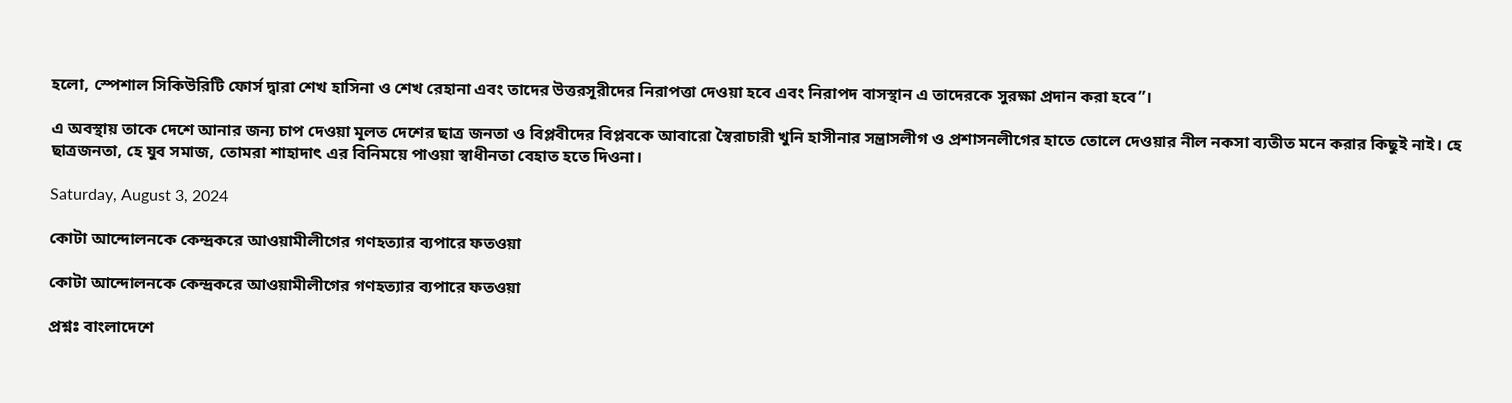হলো, স্পেশাল সিকিউরিটি ফোর্স দ্বারা শেখ হাসিনা ও শেখ রেহানা এবং তাদের উত্তরসূরীদের নিরাপত্তা দেওয়া হবে এবং নিরাপদ বাসস্থান এ তাদেরকে সুরক্ষা প্রদান করা হবে”।

এ অবস্থায় তাকে দেশে আনার জন্য চাপ দেওয়া মূলত দেশের ছাত্র জনতা ও বিপ্লবীদের বিপ্লবকে আবারো স্বৈরাচারী খুনি হাসীনার সন্ত্রাসলীগ ও প্রশাসনলীগের হাতে তোলে দেওয়ার নীল নকসা ব্যতীত মনে করার কিছুই নাই। হে ছাত্রজনতা, হে যুব সমাজ, তোমরা শাহাদাৎ এর বিনিময়ে পাওয়া স্বাধীনতা বেহাত হতে দিওনা।

Saturday, August 3, 2024

কোটা আন্দোলনকে কেন্দ্রকরে আওয়ামীলীগের গণহত্যার ব্যপারে ফতওয়া

কোটা আন্দোলনকে কেন্দ্রকরে আওয়ামীলীগের গণহত্যার ব্যপারে ফতওয়া

প্রশ্নঃ বাংলাদেশে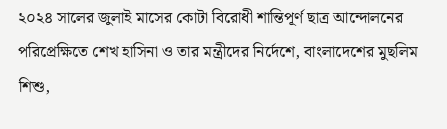২০২৪ সালের জুলাই মাসের কোটা বিরোধী শান্তিপূর্ণ ছাত্র আন্দোলনের পরিপ্রেক্ষিতে শেখ হাসিনা ও তার মন্ত্রীদের নির্দেশে, বাংলাদেশের মুছলিম শিশু,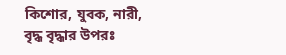কিশোর, যুবক, নারী, বৃদ্ধ বৃদ্ধার উপরঃ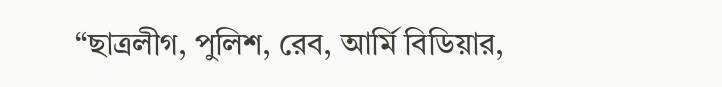“ছাত্রলীগ, পুলিশ, রেব, আর্মি বিডিয়ার,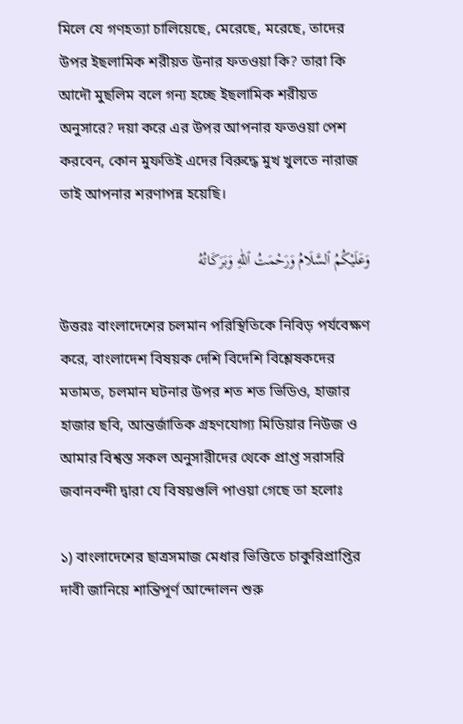মিলে যে গণহত্যা চালিয়েছে, মেরেছে, মরেছে, তাদের উপর ইছলামিক শরীয়ত উনার ফতওয়া কি? তারা কি আদৌ মুছলিম বলে গন্য হচ্ছে ইছলামিক শরীয়ত অনুসারে? দয়া করে এর উপর আপনার ফতওয়া পেশ করবেন, কোন মুফতিই এদের বিরুদ্ধে মুখ খুলতে নারাজ তাই আপনার শরণাপন্ন হয়েছি।

وَعَلَيْكُمُ ٱلسَّلَامُ وَرَحْمَتُ ٱللّٰهِ وَبَرَكَاتُهُ

উত্তরঃ বাংলাদেশের চলমান পরিস্থিতিকে নিবিড় পর্যবেক্ষণ করে, বাংলাদেশ বিষয়ক দেশি বিদেশি বিশ্লেষকদের মতামত, চলমান ঘটনার উপর শত শত ভিডিও, হাজার হাজার ছবি, আন্তর্জাতিক গ্রহণযোগ্য মিডিয়ার নিউজ ও আমার বিশ্বস্ত সকল অনুসারীদের থেকে প্রাপ্ত সরাসরি জবানবন্দী দ্বারা যে বিষয়গুলি পাওয়া গেছে তা হলোঃ

১) বাংলাদেশের ছাত্রসমাজ মেধার ভিত্তিতে চাকুরিপ্রাপ্তির দাবী জানিয়ে শান্তিপূর্ণ আন্দোলন শুরু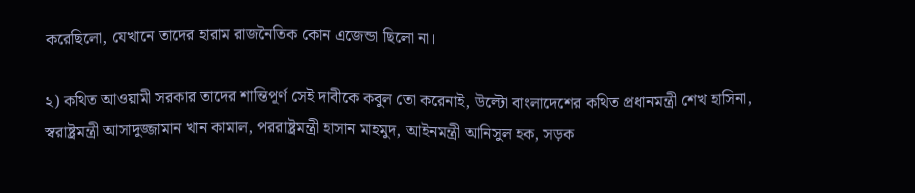করেছিলো, যেখানে তাদের হারাম রাজনৈতিক কোন এজেন্ডা ছিলো না।

২) কথিত আওয়ামী সরকার তাদের শান্তিপূর্ণ সেই দাবীকে কবুল তো করেনাই, উল্টো বাংলাদেশের কথিত প্রধানমন্ত্রী শেখ হাসিনা, স্বরাষ্ট্রমন্ত্রী আসাদুজ্জামান খান কামাল, পররাষ্ট্রমন্ত্রী হাসান মাহমুদ, আইনমন্ত্রী আনিসুল হক, সড়ক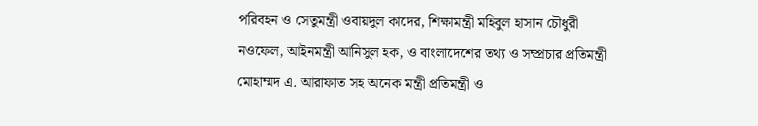পরিবহন ও সেতুমন্ত্রী ওবায়দুল কাদের, শিক্ষামন্ত্রী মহিবুল হাসান চৌধুরী নওফেল, আইনমন্ত্রী আনিসুল হক, ও বাংলাদেশের তথ্য ও সম্প্রচার প্রতিমন্ত্রী মোহাম্মদ এ. আরাফাত সহ অনেক মন্ত্রী প্রতিমন্ত্রী ও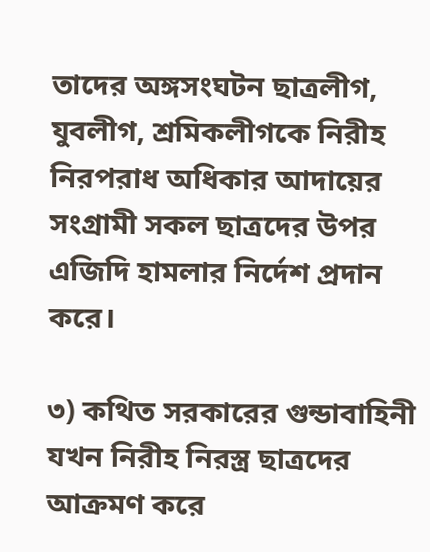তাদের অঙ্গসংঘটন ছাত্রলীগ, যুবলীগ, শ্রমিকলীগকে নিরীহ নিরপরাধ অধিকার আদায়ের সংগ্রামী সকল ছাত্রদের উপর এজিদি হামলার নির্দেশ প্রদান করে।

৩) কথিত সরকারের গুন্ডাবাহিনী যখন নিরীহ নিরস্ত্র ছাত্রদের আক্রমণ করে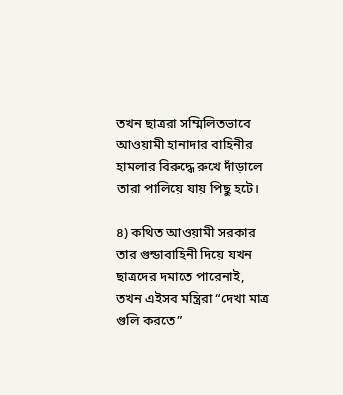তখন ছাত্ররা সম্মিলিতভাবে আওয়ামী হানাদার বাহিনীর হামলার বিরুদ্ধে রুখে দাঁড়ালে তারা পালিয়ে যায় পিছু হটে।

৪) কথিত আওয়ামী সরকার তার গুন্ডাবাহিনী দিয়ে যখন ছাত্রদের দমাতে পারেনাই, তখন এইসব মন্ত্রিরা “দেখা মাত্র গুলি করতে”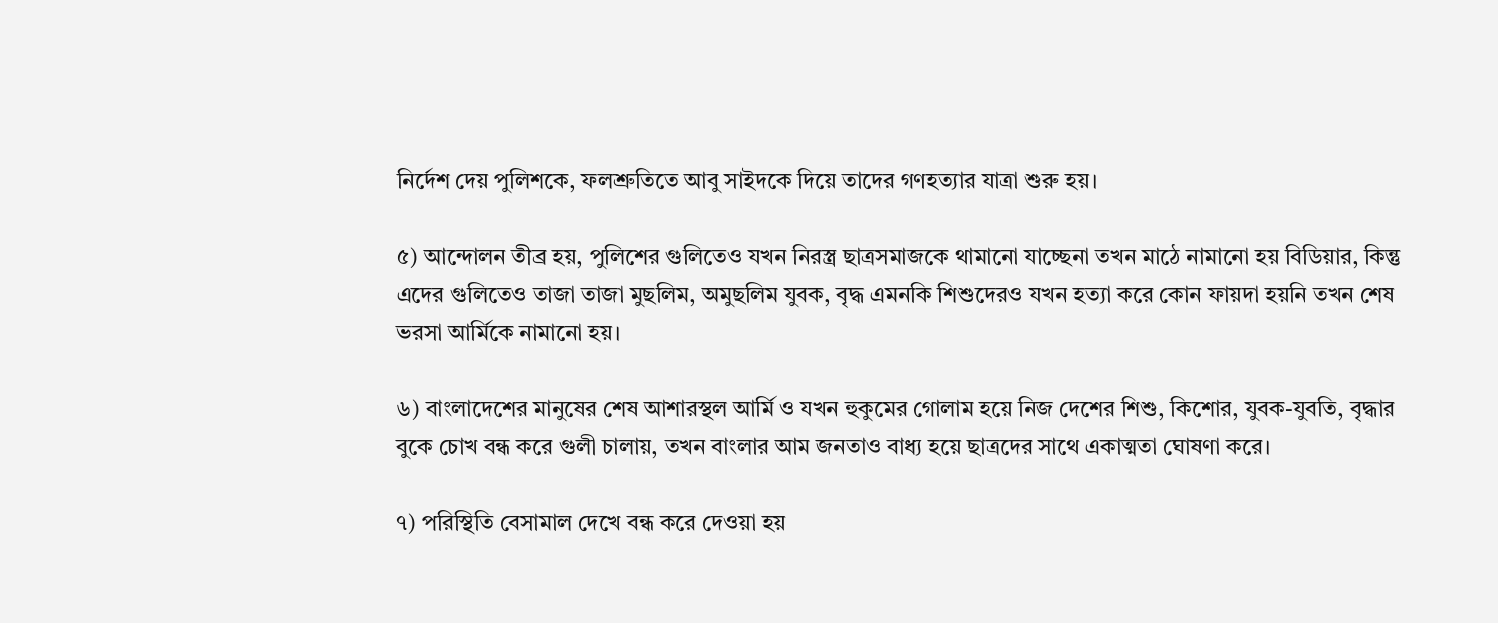নির্দেশ দেয় পুলিশকে, ফলশ্রুতিতে আবু সাইদকে দিয়ে তাদের গণহত্যার যাত্রা শুরু হয়।

৫) আন্দোলন তীব্র হয়, পুলিশের গুলিতেও যখন নিরস্ত্র ছাত্রসমাজকে থামানো যাচ্ছেনা তখন মাঠে নামানো হয় বিডিয়ার, কিন্তু এদের গুলিতেও তাজা তাজা মুছলিম, অমুছলিম যুবক, বৃদ্ধ এমনকি শিশুদেরও যখন হত্যা করে কোন ফায়দা হয়নি তখন শেষ ভরসা আর্মিকে নামানো হয়।

৬) বাংলাদেশের মানুষের শেষ আশারস্থল আর্মি ও যখন হুকুমের গোলাম হয়ে নিজ দেশের শিশু, কিশোর, যুবক-যুবতি, বৃদ্ধার বুকে চোখ বন্ধ করে গুলী চালায়, তখন বাংলার আম জনতাও বাধ্য হয়ে ছাত্রদের সাথে একাত্মতা ঘোষণা করে।

৭) পরিস্থিতি বেসামাল দেখে বন্ধ করে দেওয়া হয়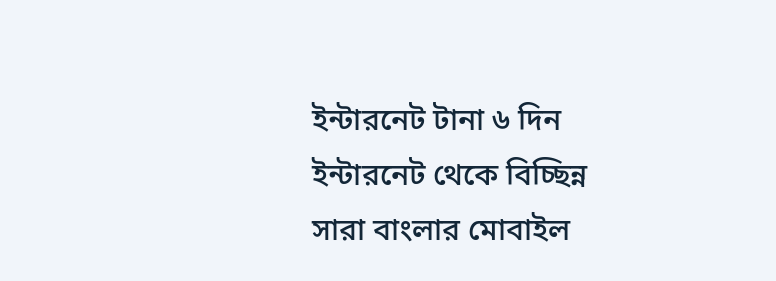ইন্টারনেট টানা ৬ দিন ইন্টারনেট থেকে বিচ্ছিন্ন সারা বাংলার মোবাইল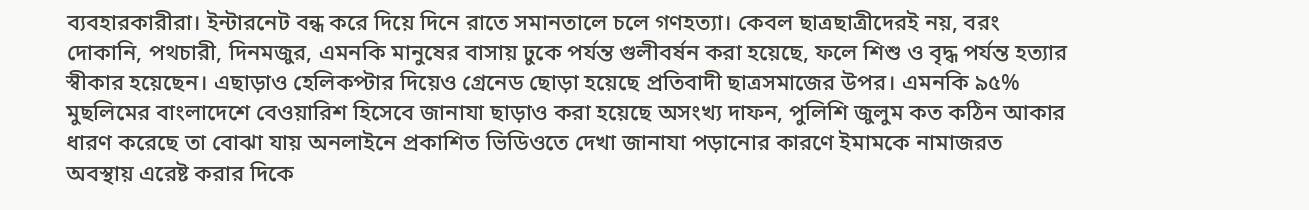ব্যবহারকারীরা। ইন্টারনেট বন্ধ করে দিয়ে দিনে রাতে সমানতালে চলে গণহত্যা। কেবল ছাত্রছাত্রীদেরই নয়, বরং দোকানি, পথচারী, দিনমজুর, এমনকি মানুষের বাসায় ঢুকে পর্যন্ত গুলীবর্ষন করা হয়েছে, ফলে শিশু ও বৃদ্ধ পর্যন্ত হত্যার স্বীকার হয়েছেন। এছাড়াও হেলিকপ্টার দিয়েও গ্রেনেড ছোড়া হয়েছে প্রতিবাদী ছাত্রসমাজের উপর। এমনকি ৯৫% মুছলিমের বাংলাদেশে বেওয়ারিশ হিসেবে জানাযা ছাড়াও করা হয়েছে অসংখ্য দাফন, পুলিশি জুলুম কত কঠিন আকার ধারণ করেছে তা বোঝা যায় অনলাইনে প্রকাশিত ভিডিওতে দেখা জানাযা পড়ানোর কারণে ইমামকে নামাজরত অবস্থায় এরেষ্ট করার দিকে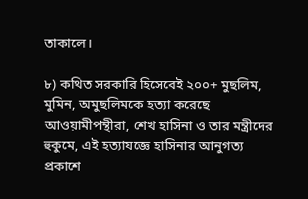তাকালে।

৮) কথিত সরকারি হিসেবেই ২০০+ মুছলিম, মুমিন, অমুছলিমকে হত্যা করেছে আওয়ামীপন্থীরা, শেখ হাসিনা ও তার মন্ত্রীদের হুকুমে, এই হত্যাযজ্ঞে হাসিনার আনুগত্য প্রকাশে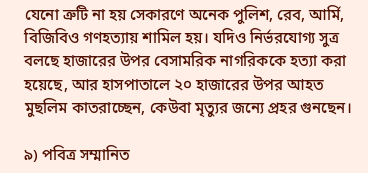যেনো ত্রুটি না হয় সেকারণে অনেক পুলিশ, রেব, আর্মি, বিজিবিও গণহত্যায় শামিল হয়। যদিও নির্ভরযোগ্য সুত্র বলছে হাজারের উপর বেসামরিক নাগরিককে হত্যা করা হয়েছে, আর হাসপাতালে ২০ হাজারের উপর আহত মুছলিম কাতরাচ্ছেন, কেউবা মৃত্যুর জন্যে প্রহর গুনছেন।

৯) পবিত্র সম্মানিত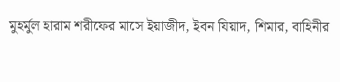মুহর্মুল হারাম শরীফের মাসে ইয়াজীদ, ইবন যিয়াদ, শিমার, বাহিনীর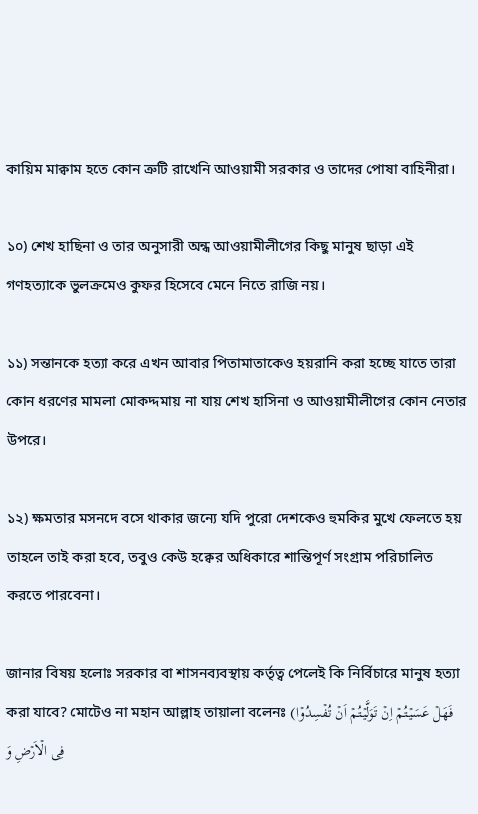কায়িম মাক্বাম হতে কোন ত্রুটি রাখেনি আওয়ামী সরকার ও তাদের পোষা বাহিনীরা।

১০) শেখ হাছিনা ও তার অনুসারী অন্ধ আওয়ামীলীগের কিছু মানুষ ছাড়া এই গণহত্যাকে ভুলক্রমেও কুফর হিসেবে মেনে নিতে রাজি নয়।

১১) সন্তানকে হত্যা করে এখন আবার পিতামাতাকেও হয়রানি করা হচ্ছে যাতে তারা কোন ধরণের মামলা মোকদ্দমায় না যায় শেখ হাসিনা ও আওয়ামীলীগের কোন নেতার উপরে।

১২) ক্ষমতার মসনদে বসে থাকার জন্যে যদি পুরো দেশকেও হুমকির মুখে ফেলতে হয় তাহলে তাই করা হবে, তবুও কেউ হক্বের অধিকারে শান্তিপূর্ণ সংগ্রাম পরিচালিত করতে পারবেনা।

জানার বিষয় হলোঃ সরকার বা শাসনব্যবস্থায় কর্তৃত্ব পেলেই কি নির্বিচারে মানুষ হত্যা করা যাবে? মোটেও না মহান আল্লাহ তায়ালা বলেনঃ (فَهَلۡ عَسَیۡتُمۡ اِنۡ تَوَلَّیۡتُمۡ اَنۡ تُفۡسِدُوۡا فِی الۡاَرۡضِ وَ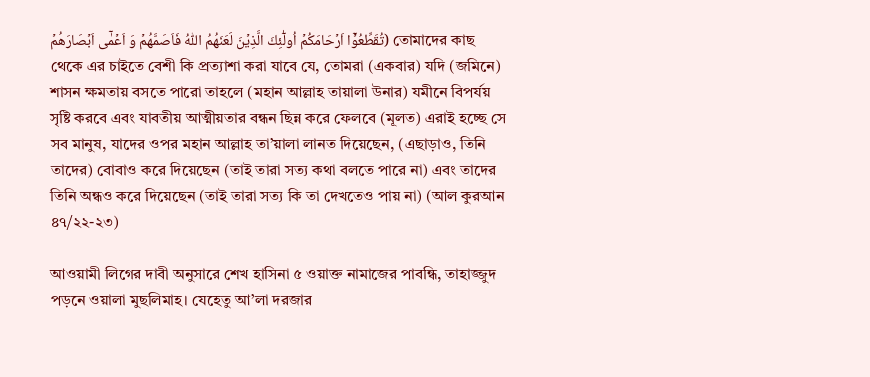تُقَطِّعُوۡۤا اَرۡحَامَكُمۡ اُولٰٓئِكَ الَّذِیۡنَ لَعَنَهُمُ اللّٰهُ فَاَصَمَّهُمۡ وَ اَعۡمٰۤی اَبۡصَارَهُمۡ) তোমাদের কাছ থেকে এর চাইতে বেশী কি প্রত্যাশা করা যাবে যে, তোমরা (একবার) যদি (জমিনে) শাসন ক্ষমতায় বসতে পারো তাহলে (মহান আল্লাহ তায়ালা উনার) যমীনে বিপর্যয় সৃষ্টি করবে এবং যাবতীয় আত্মীয়তার বন্ধন ছিন্ন করে ফেলবে (মূলত) এরাই হচ্ছে সে সব মানুষ, যাদের ওপর মহান আল্লাহ তা’য়ালা লানত দিয়েছেন, (এছাড়াও, তিনি তাদের) বোবাও করে দিয়েছেন (তাই তারা সত্য কথা বলতে পারে না) এবং তাদের তিনি অন্ধও করে দিয়েছেন (তাই তারা সত্য কি তা দেখতেও পায় না) (আল কুরআন ৪৭/২২-২৩)

আওয়ামী লিগের দাবী অনুসারে শেখ হাসিনা ৫ ওয়াক্ত নামাজের পাবন্ধি, তাহাজ্জুদ পড়নে ওয়ালা মুছলিমাহ। যেহেতু আ’লা দরজার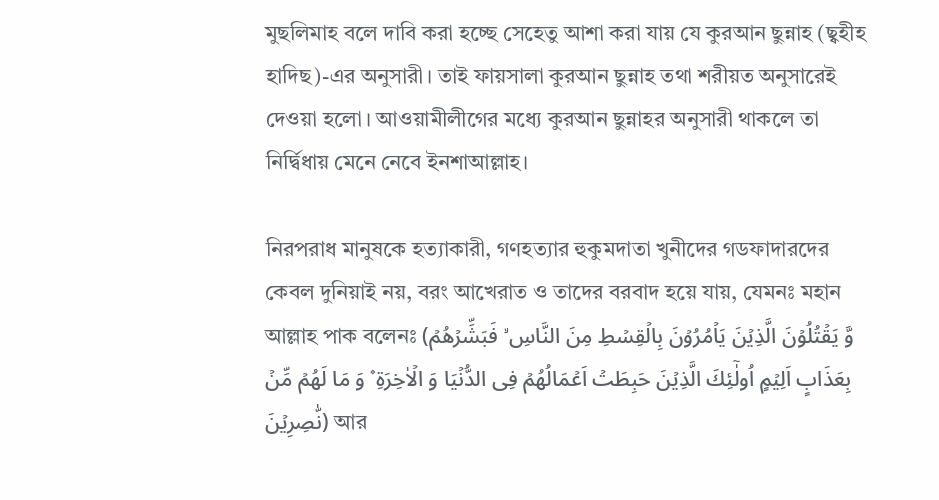মুছলিমাহ বলে দাবি করা হচ্ছে সেহেতু আশা করা যায় যে কুরআন ছুন্নাহ (ছ্বহীহ হাদিছ)-এর অনুসারী। তাই ফায়সালা কুরআন ছুন্নাহ তথা শরীয়ত অনুসারেই দেওয়া হলো। আওয়ামীলীগের মধ্যে কুরআন ছুন্নাহর অনুসারী থাকলে তা নির্দ্বিধায় মেনে নেবে ইনশাআল্লাহ।

নিরপরাধ মানুষকে হত্যাকারী, গণহত্যার হুকুমদাতা খুনীদের গডফাদারদের কেবল দুনিয়াই নয়, বরং আখেরাত ও তাদের বরবাদ হয়ে যায়, যেমনঃ মহান আল্লাহ পাক বলেনঃ (وَّ یَقۡتُلُوۡنَ الَّذِیۡنَ یَاۡمُرُوۡنَ بِالۡقِسۡطِ مِنَ النَّاسِ ۙ فَبَشِّرۡهُمۡ بِعَذَابٍ اَلِیۡمٍ اُولٰٓئِكَ الَّذِیۡنَ حَبِطَتۡ اَعۡمَالُهُمۡ فِی الدُّنۡیَا وَ الۡاٰخِرَۃِ ۫ وَ مَا لَهُمۡ مِّنۡ نّٰصِرِیۡنَ) আর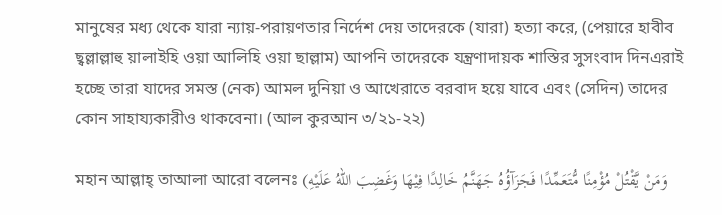মানুষের মধ্য থেকে যারা ন্যায়-পরায়ণতার নির্দেশ দেয় তাদেরকে (যারা) হত্যা করে, (পেয়ারে হাবীব ছ্বল্লাল্লাহু য়ালাইহি ওয়া আলিহি ওয়া ছাল্লাম) আপনি তাদেরকে যন্ত্রণাদায়ক শাস্তির সুসংবাদ দিনএরাই হচ্ছে তারা যাদের সমস্ত (নেক) আমল দুনিয়া ও আখেরাতে বরবাদ হয়ে যাবে এবং (সেদিন) তাদের কোন সাহায্যকারীও থাকবেনা। (আল কুরআন ৩/২১-২২)

মহান আল্লাহ্ তাআলা আরো বলেনঃ (وَمَنْ يَّقْتُلْ مُؤْمِنًا مُّتَعَمِّدًا فَجَزَآؤُهُ جَهَنَّمُ خَالِدًا فِيْهَا وَغَضِبَ اللهُ عَلَيْهِ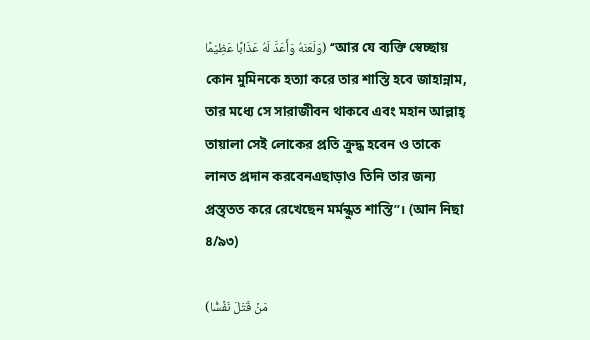وَلَعَنَهُ وَأَعَدَّ لَهُ عَذَابًا عَظِيْمًا) ‘‘আর যে ব্যক্তি স্বেচ্ছায় কোন মুমিনকে হত্যা করে তার শাস্তি হবে জাহান্নাম, তার মধ্যে সে সারাজীবন থাকবে এবং মহান আল্লাহ্ তায়ালা সেই লোকের প্রতি ক্রুদ্ধ হবেন ও তাকে লানত প্রদান করবেনএছাড়াও তিনি তার জন্য প্রস্ত্তত করে রেখেছেন মর্মন্ধুত শাস্তি’’। (আন নিছা ৪/৯৩)

(مَنۡ قَتَلَ نَفۡسًۢا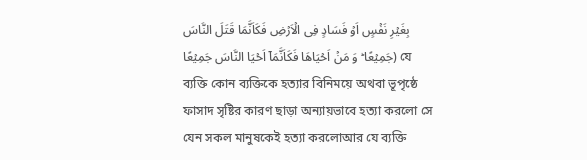بِغَیۡرِ نَفۡسٍ اَوۡ فَسَادٍ فِی الۡاَرۡضِ فَكَاَنَّمَا قَتَلَ النَّاسَ جَمِیۡعًا ؕ وَ مَنۡ اَحۡیَاهَا فَكَاَنَّمَاۤ اَحۡیَا النَّاسَ جَمِیۡعًا) যে ব্যক্তি কোন ব্যক্তিকে হত্যার বিনিময়ে অথবা ভূপৃষ্ঠে ফাসাদ সৃষ্টির কারণ ছাড়া অন্যায়ভাবে হত্যা করলো সে যেন সকল মানুষকেই হত্যা করলোআর যে ব্যক্তি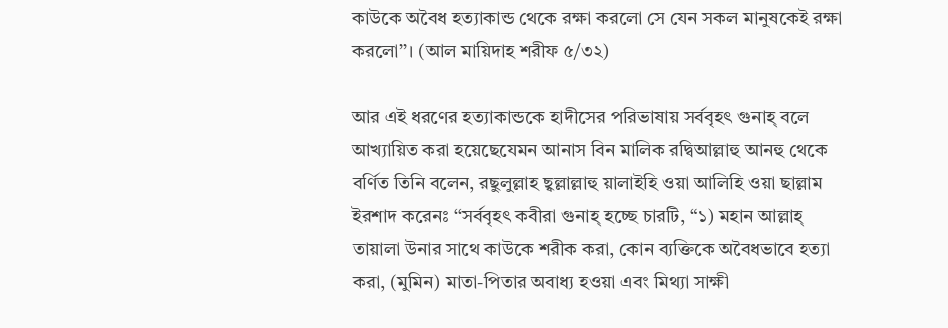কাউকে অবৈধ হত্যাকান্ড থেকে রক্ষা করলো সে যেন সকল মানুষকেই রক্ষা করলো’’। (আল মায়িদাহ শরীফ ৫/৩২)

আর এই ধরণের হত্যাকান্ডকে হাদীসের পরিভাষায় সর্ববৃহৎ গুনাহ্ বলে আখ্যায়িত করা হয়েছেযেমন আনাস বিন মালিক রদ্বিআল্লাহু আনহু থেকে বর্ণিত তিনি বলেন, রছুলুল্লাহ ছ্বল্লাল্লাহু য়ালাইহি ওয়া আলিহি ওয়া ছাল্লাম ইরশাদ করেনঃ ‘‘সর্ববৃহৎ কবীরা গুনাহ্ হচ্ছে চারটি, “১) মহান আল্লাহ্ তায়ালা উনার সাথে কাউকে শরীক করা, কোন ব্যক্তিকে অবৈধভাবে হত্যা করা, (মুমিন) মাতা-পিতার অবাধ্য হওয়া এবং মিথ্যা সাক্ষী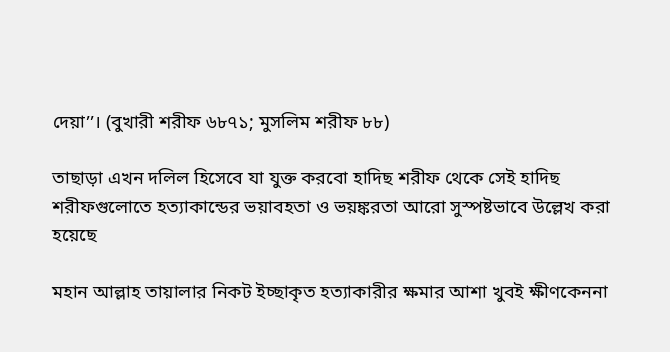দেয়া’’। (বুখারী শরীফ ৬৮৭১; মুসলিম শরীফ ৮৮)

তাছাড়া এখন দলিল হিসেবে যা যুক্ত করবো হাদিছ শরীফ থেকে সেই হাদিছ শরীফগুলোতে হত্যাকান্ডের ভয়াবহতা ও ভয়ঙ্করতা আরো সুস্পষ্টভাবে উল্লেখ করা হয়েছে

মহান আল্লাহ তায়ালার নিকট ইচ্ছাকৃত হত্যাকারীর ক্ষমার আশা খুবই ক্ষীণকেননা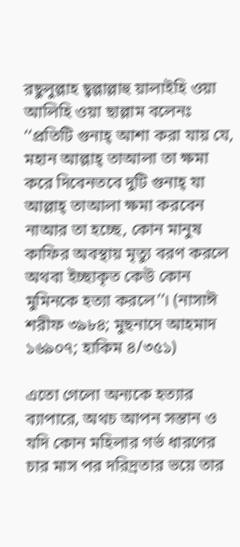রছুলুল্লাহ ছ্বল্লাল্লাহু য়ালাইহি ওয়া আলিহি ওয়া ছাল্লাম বলেনঃ ‘‘প্রতিটি গুনাহ্ আশা করা যায় যে, মহান আল্লাহ্ তাআলা তা ক্ষমা করে দিবেনতবে দুটি গুনাহ্ যা আল্লাহ্ তাআলা ক্ষমা করবেন নাআর তা হচ্ছে, কোন মানুষ কাফির অবস্থায় মৃত্যু বরণ করলে অথবা ইচ্ছাকৃত কেউ কোন মুমিনকে হত্যা করলে’’। (নাসাঈ শরীফ ৩৯৮৪; মুছনাদে আহমাদ ১৬৯০৭; হাকিম ৪/৩৫১)

এতো গেলো অন্যকে হত্যার ব্যাপারে, অথচ আপন সন্তান ও যদি কোন মহিলার গর্ভ ধারণের চার মাস পর দরিদ্রতার ভয়ে তার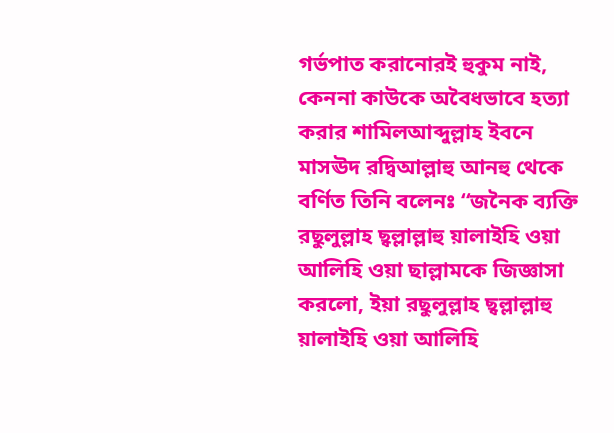গর্ভপাত করানোরই হুকুম নাই, কেননা কাউকে অবৈধভাবে হত্যা করার শামিলআব্দুল্লাহ ইবনে মাসঊদ রদ্বিআল্লাহু আনহু থেকে বর্ণিত তিনি বলেনঃ ‘‘জনৈক ব্যক্তি রছুলুল্লাহ ছ্বল্লাল্লাহু য়ালাইহি ওয়া আলিহি ওয়া ছাল্লামকে জিজ্ঞাসা করলো, ইয়া রছুলুল্লাহ ছ্বল্লাল্লাহু য়ালাইহি ওয়া আলিহি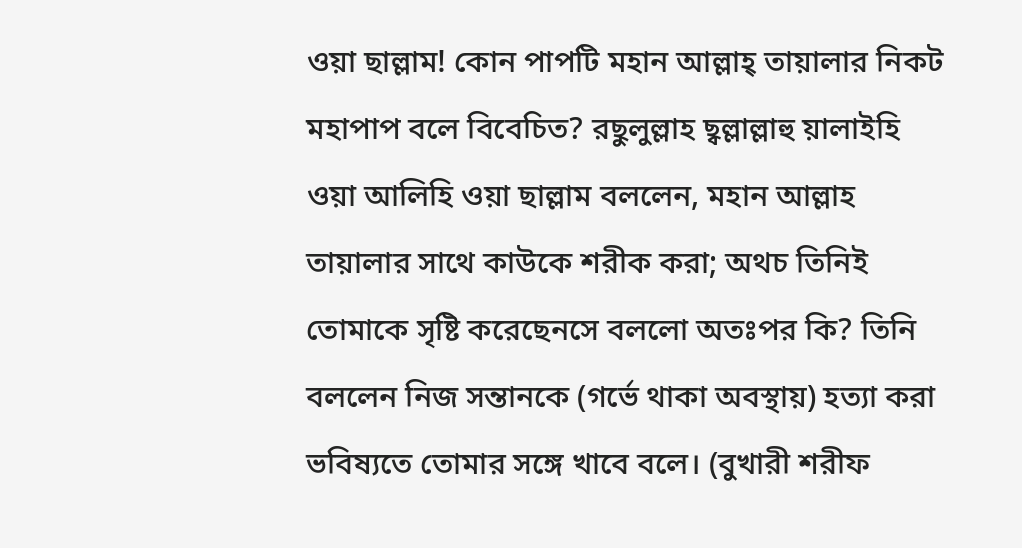ওয়া ছাল্লাম! কোন পাপটি মহান আল্লাহ্ তায়ালার নিকট মহাপাপ বলে বিবেচিত? রছুলুল্লাহ ছ্বল্লাল্লাহু য়ালাইহি ওয়া আলিহি ওয়া ছাল্লাম বললেন, মহান আল্লাহ তায়ালার সাথে কাউকে শরীক করা; অথচ তিনিই তোমাকে সৃষ্টি করেছেনসে বললো অতঃপর কি? তিনি বললেন নিজ সন্তানকে (গর্ভে থাকা অবস্থায়) হত্যা করা ভবিষ্যতে তোমার সঙ্গে খাবে বলে। (বুখারী শরীফ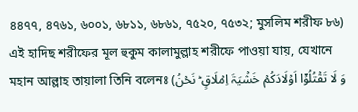৪৪৭৭, ৪৭৬১, ৬০০১, ৬৮১১, ৬৮৬১, ৭৫২০, ৭৫৩২; মুসলিম শরীফ ৮৬) এই হাদিছ শরীফের মূল হুকুম কালামুল্লাহ শরীফে পাওয়া যায়, যেখানে মহান আল্লাহ তায়ালা তিনি বলেনঃ (وَ لَا تَقۡتُلُوۡۤا اَوۡلَادَكُمۡ خَشۡیَۃَ اِمۡلَاقٍ ؕ نَحۡنُ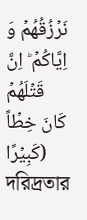نَرۡزُقُهُمۡ وَ اِیَّاكُمۡ ؕ اِنَّ قَتۡلَهُمۡ كَانَ خِطۡاً كَبِیۡرًا) দরিদ্রতার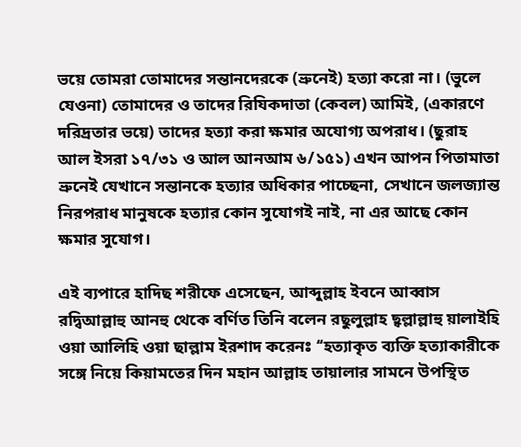ভয়ে তোমরা তোমাদের সন্তানদেরকে (ভ্রুনেই) হত্যা করো না। (ভুলে যেওনা) তোমাদের ও তাদের রিযিকদাতা (কেবল) আমিই, (একারণে দরিদ্রতার ভয়ে) তাদের হত্যা করা ক্ষমার অযোগ্য অপরাধ। (ছুরাহ আল ইসরা ১৭/৩১ ও আল আনআম ৬/১৫১) এখন আপন পিতামাতা ভ্রুনেই যেখানে সন্তানকে হত্যার অধিকার পাচ্ছেনা, সেখানে জলজ্যান্ত নিরপরাধ মানুষকে হত্যার কোন সুযোগই নাই, না এর আছে কোন ক্ষমার সুযোগ।

এই ব্যপারে হাদিছ শরীফে এসেছেন, আব্দুল্লাহ ইবনে আব্বাস রদ্বিআল্লাহু আনহু থেকে বর্ণিত তিনি বলেন রছুলুল্লাহ ছ্বল্লাল্লাহু য়ালাইহি ওয়া আলিহি ওয়া ছাল্লাম ইরশাদ করেনঃ ‘‘হত্যাকৃত ব্যক্তি হত্যাকারীকে সঙ্গে নিয়ে কিয়ামতের দিন মহান আল্লাহ তায়ালার সামনে উপস্থিত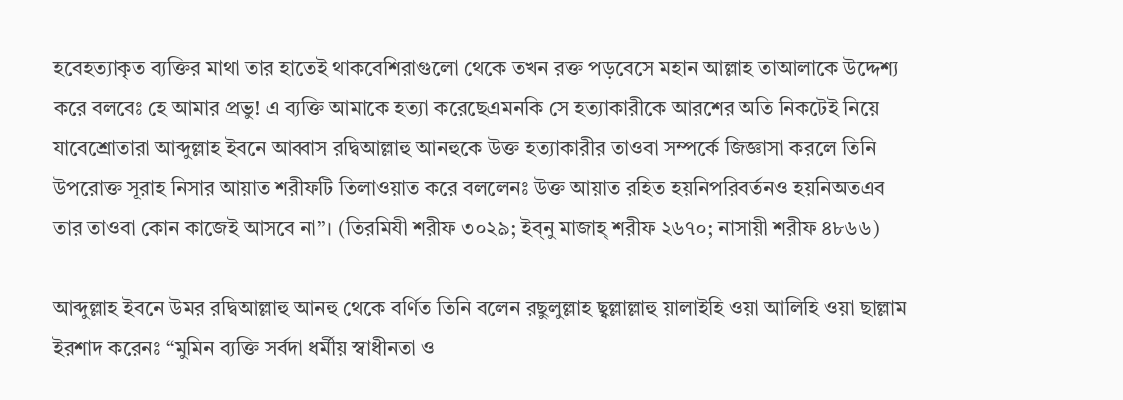হবেহত্যাকৃত ব্যক্তির মাথা তার হাতেই থাকবেশিরাগুলো থেকে তখন রক্ত পড়বেসে মহান আল্লাহ তাআলাকে উদ্দেশ্য করে বলবেঃ হে আমার প্রভু! এ ব্যক্তি আমাকে হত্যা করেছেএমনকি সে হত্যাকারীকে আরশের অতি নিকটেই নিয়ে যাবেশ্রোতারা আব্দুল্লাহ ইবনে আব্বাস রদ্বিআল্লাহু আনহুকে উক্ত হত্যাকারীর তাওবা সম্পর্কে জিজ্ঞাসা করলে তিনি উপরোক্ত সূরাহ নিসার আয়াত শরীফটি তিলাওয়াত করে বললেনঃ উক্ত আয়াত রহিত হয়নিপরিবর্তনও হয়নিঅতএব তার তাওবা কোন কাজেই আসবে না’’। (তিরমিযী শরীফ ৩০২৯; ইব্নু মাজাহ্ শরীফ ২৬৭০; নাসায়ী শরীফ ৪৮৬৬)

আব্দুল্লাহ ইবনে উমর রদ্বিআল্লাহু আনহু থেকে বর্ণিত তিনি বলেন রছুলুল্লাহ ছ্বল্লাল্লাহু য়ালাইহি ওয়া আলিহি ওয়া ছাল্লাম ইরশাদ করেনঃ ‘‘মুমিন ব্যক্তি সর্বদা ধর্মীয় স্বাধীনতা ও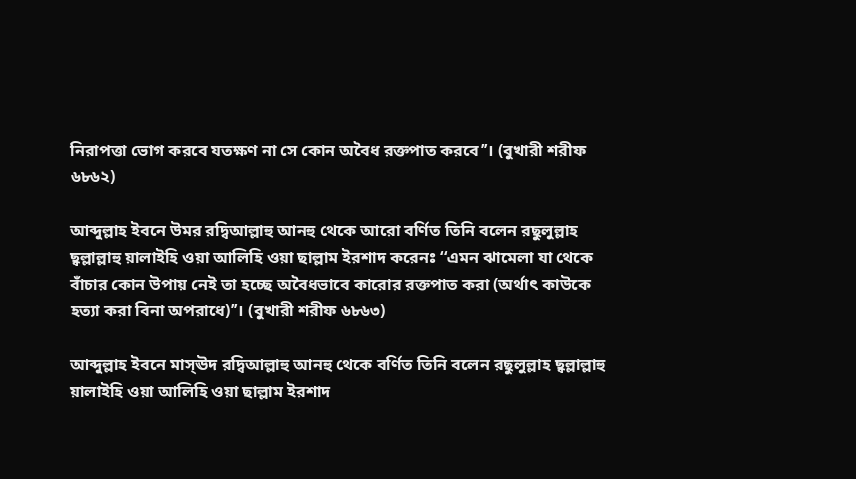নিরাপত্তা ভোগ করবে যতক্ষণ না সে কোন অবৈধ রক্তপাত করবে’’। (বুখারী শরীফ ৬৮৬২)

আব্দুল্লাহ ইবনে উমর রদ্বিআল্লাহু আনহু থেকে আরো বর্ণিত তিনি বলেন রছুলুল্লাহ ছ্বল্লাল্লাহু য়ালাইহি ওয়া আলিহি ওয়া ছাল্লাম ইরশাদ করেনঃ ‘‘এমন ঝামেলা যা থেকে বাঁচার কোন উপায় নেই তা হচ্ছে অবৈধভাবে কারোর রক্তপাত করা (অর্থাৎ কাউকে হত্যা করা বিনা অপরাধে)’’। (বুখারী শরীফ ৬৮৬৩)

আব্দুল্লাহ ইবনে মাস্ঊদ রদ্বিআল্লাহু আনহু থেকে বর্ণিত তিনি বলেন রছুলুল্লাহ ছ্বল্লাল্লাহু য়ালাইহি ওয়া আলিহি ওয়া ছাল্লাম ইরশাদ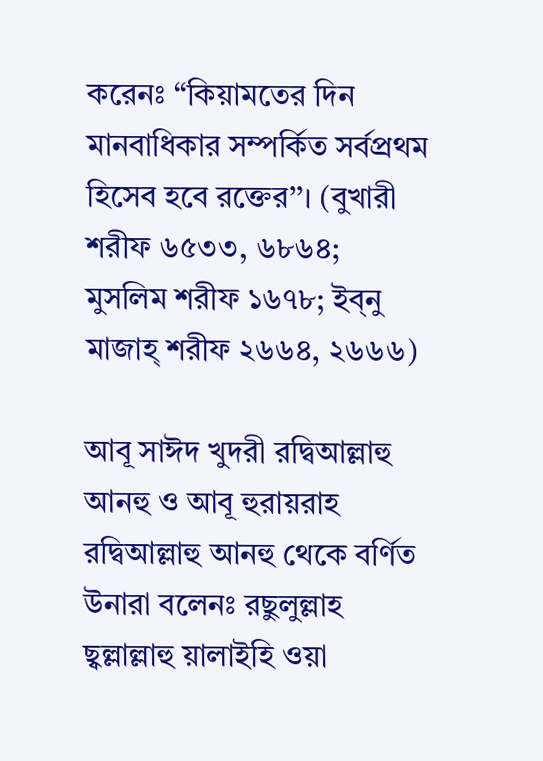করেনঃ ‘‘কিয়ামতের দিন মানবাধিকার সম্পর্কিত সর্বপ্রথম হিসেব হবে রক্তের’’। (বুখারী শরীফ ৬৫৩৩, ৬৮৬৪; মুসলিম শরীফ ১৬৭৮; ইব্নু মাজাহ্ শরীফ ২৬৬৪, ২৬৬৬)

আবূ সাঈদ খুদরী রদ্বিআল্লাহু আনহু ও আবূ হুরায়রাহ রদ্বিআল্লাহু আনহু থেকে বর্ণিত উনারা বলেনঃ রছুলুল্লাহ ছ্বল্লাল্লাহু য়ালাইহি ওয়া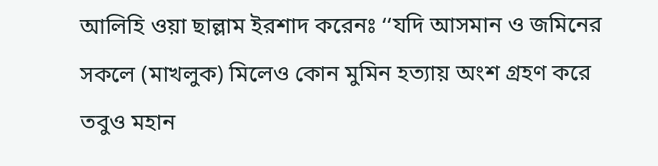আলিহি ওয়া ছাল্লাম ইরশাদ করেনঃ ‘‘যদি আসমান ও জমিনের সকলে (মাখলুক) মিলেও কোন মুমিন হত্যায় অংশ গ্রহণ করে তবুও মহান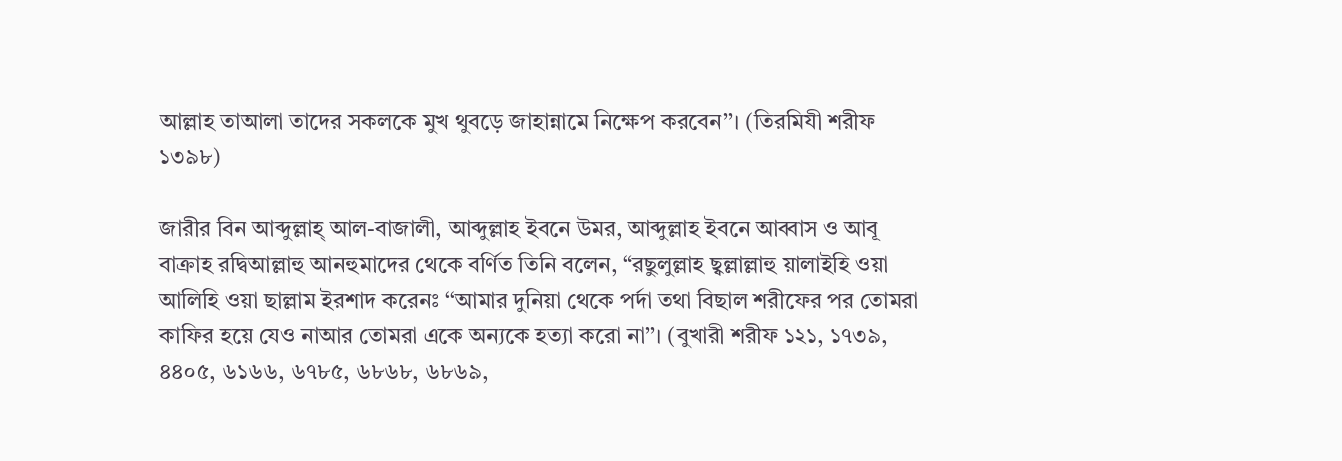আল্লাহ তাআলা তাদের সকলকে মুখ থুবড়ে জাহান্নামে নিক্ষেপ করবেন’’। (তিরমিযী শরীফ ১৩৯৮)

জারীর বিন আব্দুল্লাহ্ আল-বাজালী, আব্দুল্লাহ ইবনে উমর, আব্দুল্লাহ ইবনে আব্বাস ও আবূ বাক্রাহ রদ্বিআল্লাহু আনহুমাদের থেকে বর্ণিত তিনি বলেন, “রছুলুল্লাহ ছ্বল্লাল্লাহু য়ালাইহি ওয়া আলিহি ওয়া ছাল্লাম ইরশাদ করেনঃ ‘‘আমার দুনিয়া থেকে পর্দা তথা বিছাল শরীফের পর তোমরা কাফির হয়ে যেও নাআর তোমরা একে অন্যকে হত্যা করো না’’। (বুখারী শরীফ ১২১, ১৭৩৯, ৪৪০৫, ৬১৬৬, ৬৭৮৫, ৬৮৬৮, ৬৮৬৯,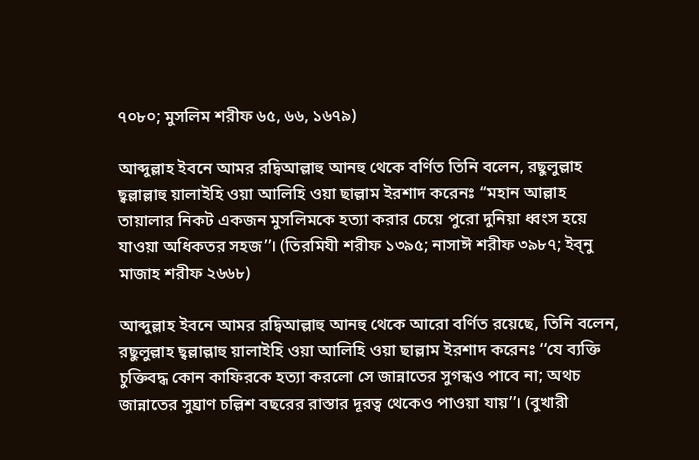৭০৮০; মুসলিম শরীফ ৬৫, ৬৬, ১৬৭৯)

আব্দুল্লাহ ইবনে আমর রদ্বিআল্লাহু আনহু থেকে বর্ণিত তিনি বলেন, রছুলুল্লাহ ছ্বল্লাল্লাহু য়ালাইহি ওয়া আলিহি ওয়া ছাল্লাম ইরশাদ করেনঃ ‘‘মহান আল্লাহ তায়ালার নিকট একজন মুসলিমকে হত্যা করার চেয়ে পুরো দুনিয়া ধ্বংস হয়ে যাওয়া অধিকতর সহজ’’। (তিরমিযী শরীফ ১৩৯৫; নাসাঈ শরীফ ৩৯৮৭; ইব্নু মাজাহ শরীফ ২৬৬৮)

আব্দুল্লাহ ইবনে আমর রদ্বিআল্লাহু আনহু থেকে আরো বর্ণিত রয়েছে, তিনি বলেন, রছুলুল্লাহ ছ্বল্লাল্লাহু য়ালাইহি ওয়া আলিহি ওয়া ছাল্লাম ইরশাদ করেনঃ ‘‘যে ব্যক্তি চুক্তিবদ্ধ কোন কাফিরকে হত্যা করলো সে জান্নাতের সুগন্ধও পাবে না; অথচ জান্নাতের সুঘ্রাণ চল্লিশ বছরের রাস্তার দূরত্ব থেকেও পাওয়া যায়’’। (বুখারী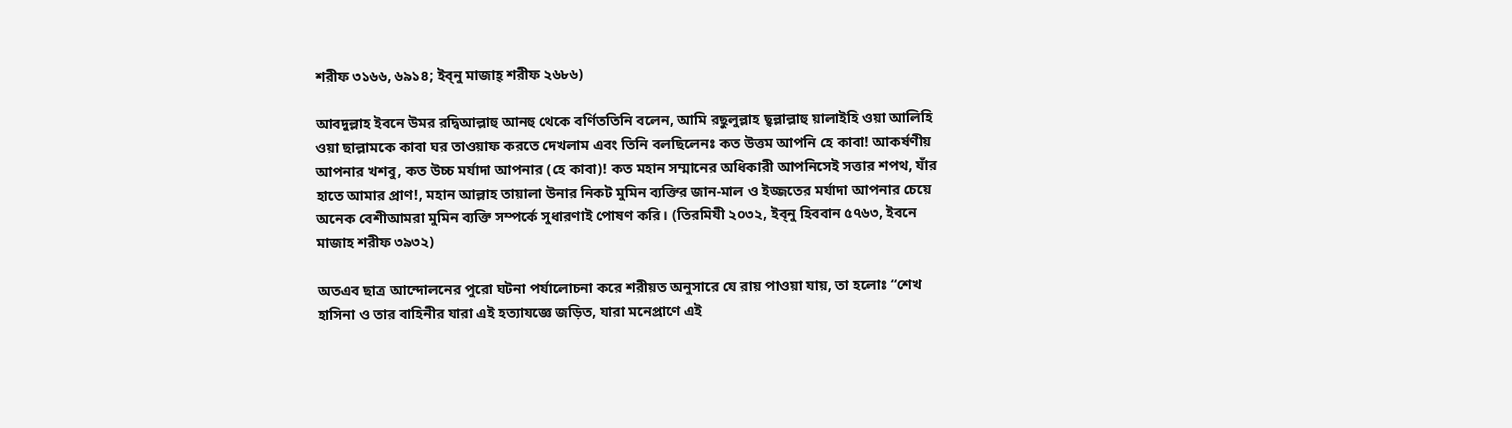শরীফ ৩১৬৬, ৬৯১৪; ইব্নু মাজাহ্ শরীফ ২৬৮৬)

আবদুল্লাহ ইবনে উমর রদ্বিআল্লাহু আনহু থেকে বর্ণিততিনি বলেন, আমি রছুলুল্লাহ ছ্বল্লাল্লাহু য়ালাইহি ওয়া আলিহি ওয়া ছাল্লামকে কাবা ঘর তাওয়াফ করতে দেখলাম এবং তিনি বলছিলেনঃ কত উত্তম আপনি হে কাবা! আকর্ষণীয় আপনার খশবু, কত উচ্চ মর্যাদা আপনার (হে কাবা)! কত মহান সম্মানের অধিকারী আপনিসেই সত্তার শপথ, যাঁর হাতে আমার প্রাণ!, মহান আল্লাহ তায়ালা উনার নিকট মুমিন ব্যক্তির জান-মাল ও ইজ্জতের মর্যাদা আপনার চেয়ে অনেক বেশীআমরা মুমিন ব্যক্তি সম্পর্কে সুধারণাই পোষণ করি। (তিরমিযী ২০৩২, ইব্নু হিববান ৫৭৬৩, ইবনে মাজাহ শরীফ ৩৯৩২)

অতএব ছাত্র আন্দোলনের পুরো ঘটনা পর্যালোচনা করে শরীয়ত অনুসারে যে রায় পাওয়া যায়, তা হলোঃ “শেখ হাসিনা ও তার বাহিনীর যারা এই হত্যাযজ্ঞে জড়িত, যারা মনেপ্রাণে এই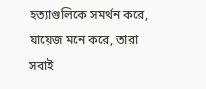হত্যাগুলিকে সমর্থন করে, যায়েজ মনে করে, তারা সবাই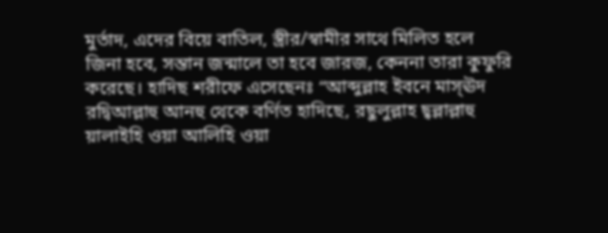মুর্তাদ, এদের বিয়ে বাতিল, স্ত্রীর/স্বামীর সাথে মিলিত হলে জিনা হবে, সন্তান জন্মালে তা হবে জারজ, কেননা তারা কুফুরি করেছে। হাদিছ শরীফে এসেছেনঃ “আব্দুল্লাহ ইবনে মাস্ঊদ রদ্বিআল্লাহু আনহু থেকে বর্ণিত হাদিছে, রছুলুল্লাহ ছ্বল্লাল্লাহু য়ালাইহি ওয়া আলিহি ওয়া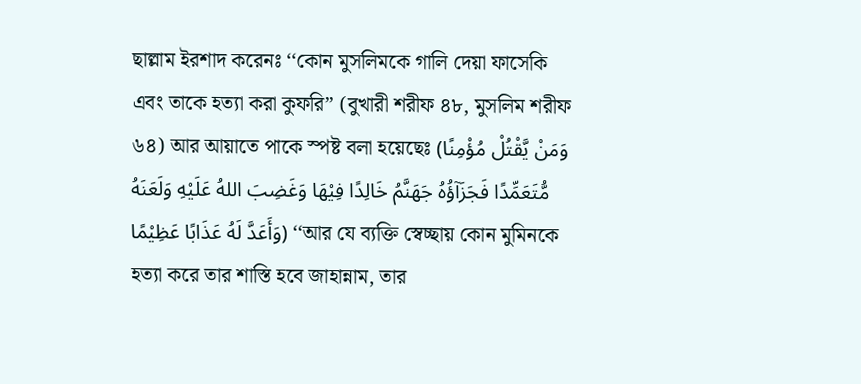ছাল্লাম ইরশাদ করেনঃ ‘‘কোন মুসলিমকে গালি দেয়া ফাসেকি এবং তাকে হত্যা করা কুফরি’’ (বুখারী শরীফ ৪৮, মুসলিম শরীফ ৬৪) আর আয়াতে পাকে স্পষ্ট বলা হয়েছেঃ (وَمَنْ يَّقْتُلْ مُؤْمِنًا مُّتَعَمِّدًا فَجَزَآؤُهُ جَهَنَّمُ خَالِدًا فِيْهَا وَغَضِبَ اللهُ عَلَيْهِ وَلَعَنَهُ وَأَعَدَّ لَهُ عَذَابًا عَظِيْمًا) ‘‘আর যে ব্যক্তি স্বেচ্ছায় কোন মুমিনকে হত্যা করে তার শাস্তি হবে জাহান্নাম, তার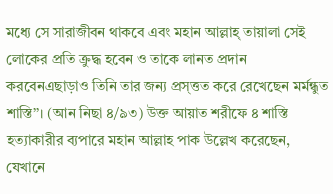মধ্যে সে সারাজীবন থাকবে এবং মহান আল্লাহ্ তায়ালা সেই লোকের প্রতি ক্রুদ্ধ হবেন ও তাকে লানত প্রদান করবেনএছাড়াও তিনি তার জন্য প্রস্ত্তত করে রেখেছেন মর্মন্ধুত শাস্তি’’। (আন নিছা ৪/৯৩) উক্ত আয়াত শরীফে ৪ শাস্তি হত্যাকারীর ব্যপারে মহান আল্লাহ পাক উল্লেখ করেছেন, যেখানে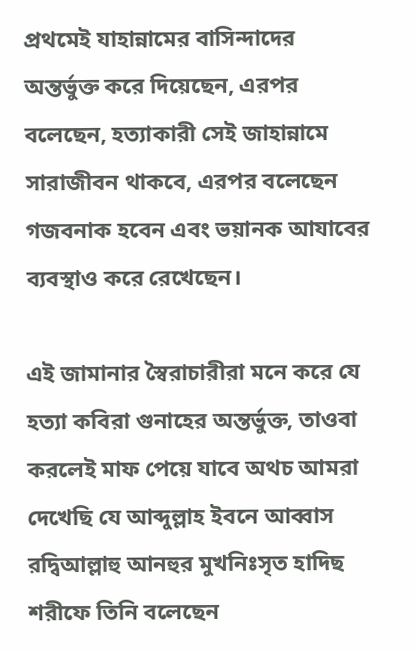প্রথমেই যাহান্নামের বাসিন্দাদের অন্তর্ভুক্ত করে দিয়েছেন, এরপর বলেছেন, হত্যাকারী সেই জাহান্নামে সারাজীবন থাকবে, এরপর বলেছেন গজবনাক হবেন এবং ভয়ানক আযাবের ব্যবস্থাও করে রেখেছেন।

এই জামানার স্বৈরাচারীরা মনে করে যে হত্যা কবিরা গুনাহের অন্তর্ভুক্ত, তাওবা করলেই মাফ পেয়ে যাবে অথচ আমরা দেখেছি যে আব্দুল্লাহ ইবনে আব্বাস রদ্বিআল্লাহু আনহুর মুখনিঃসৃত হাদিছ শরীফে তিনি বলেছেন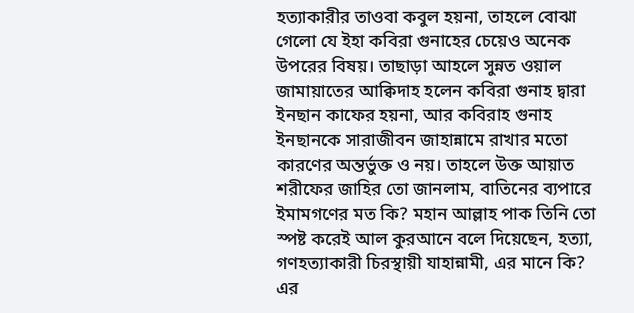হত্যাকারীর তাওবা কবুল হয়না, তাহলে বোঝা গেলো যে ইহা কবিরা গুনাহের চেয়েও অনেক উপরের বিষয়। তাছাড়া আহলে সুন্নত ওয়াল জামায়াতের আক্বিদাহ হলেন কবিরা গুনাহ দ্বারা ইনছান কাফের হয়না, আর কবিরাহ গুনাহ ইনছানকে সারাজীবন জাহান্নামে রাখার মতো কারণের অন্তর্ভুক্ত ও নয়। তাহলে উক্ত আয়াত শরীফের জাহির তো জানলাম, বাতিনের ব্যপারে ইমামগণের মত কি? মহান আল্লাহ পাক তিনি তো স্পষ্ট করেই আল কুরআনে বলে দিয়েছেন, হত্যা, গণহত্যাকারী চিরস্থায়ী যাহান্নামী, এর মানে কি? এর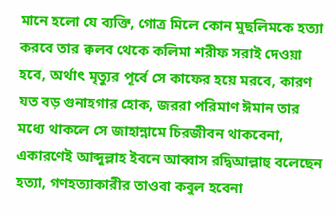মানে হলো যে ব্যক্তি, গোত্র মিলে কোন মুছলিমকে হত্যা করবে তার ক্বলব থেকে কলিমা শরীফ সরাই দেওয়া হবে, অর্থাৎ মৃত্যুর পূর্বে সে কাফের হয়ে মরবে, কারণ যত বড় গুনাহগার হোক, জররা পরিমাণ ঈমান তার মধ্যে থাকলে সে জাহান্নামে চিরজীবন থাকবেনা, একারণেই আব্দুল্লাহ ইবনে আব্বাস রদ্বিআল্লাহু বলেছেন হত্যা, গণহত্যাকারীর তাওবা কবুল হবেনা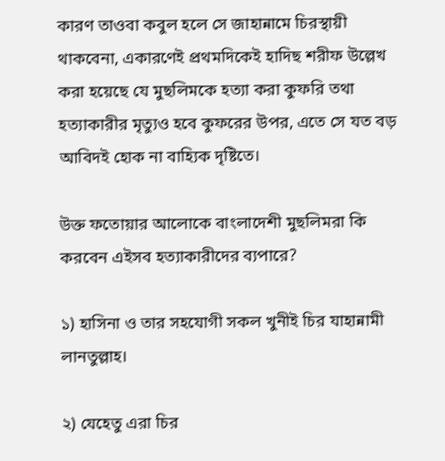কারণ তাওবা কবুল হলে সে জাহান্নামে চিরস্থায়ী থাকবেনা, একারণেই প্রথমদিকেই হাদিছ শরীফ উল্লেখ করা হয়েছে যে মুছলিমকে হত্যা করা কুফরি তথা হত্যাকারীর মৃত্যুও হবে কুফরের উপর, এতে সে যত বড় আবিদই হোক না বাহ্যিক দৃষ্টিতে।

উক্ত ফতোয়ার আলোকে বাংলাদেশী মুছলিমরা কি করবেন এইসব হত্যাকারীদের ব্যপারে?

১) হাসিনা ও তার সহযোগী সকল খুনীই চির যাহান্নামী লানতুল্লাহ।

২) যেহেতু এরা চির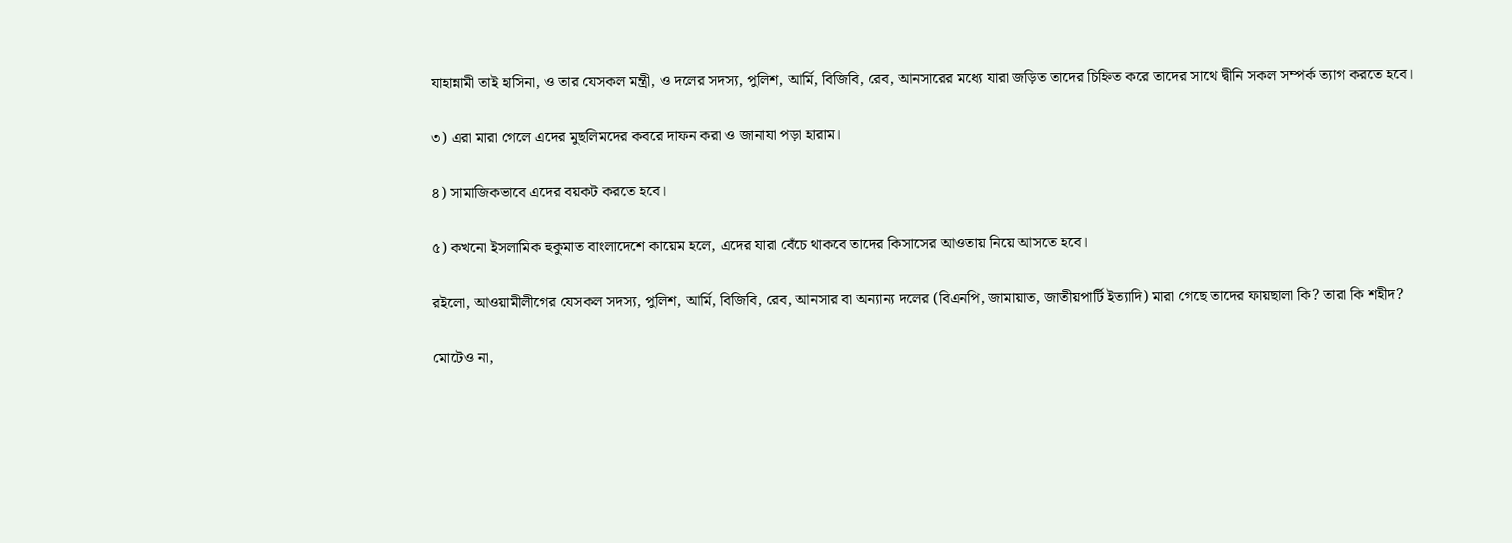যাহান্নামী তাই হাসিনা, ও তার যেসকল মন্ত্রী, ও দলের সদস্য, পুলিশ, আর্মি, বিজিবি, রেব, আনসারের মধ্যে যারা জড়িত তাদের চিহ্নিত করে তাদের সাথে দ্বীনি সকল সম্পর্ক ত্যাগ করতে হবে।

৩) এরা মারা গেলে এদের মুছলিমদের কবরে দাফন করা ও জানাযা পড়া হারাম।

৪) সামাজিকভাবে এদের বয়কট করতে হবে।

৫) কখনো ইসলামিক হুকুমাত বাংলাদেশে কায়েম হলে, এদের যারা বেঁচে থাকবে তাদের কিসাসের আওতায় নিয়ে আসতে হবে।

রইলো, আওয়ামীলীগের যেসকল সদস্য, পুলিশ, আর্মি, বিজিবি, রেব, আনসার বা অন্যান্য দলের (বিএনপি, জামায়াত, জাতীয়পার্টি ইত্যাদি) মারা গেছে তাদের ফায়ছালা কি? তারা কি শহীদ?

মোটেও না,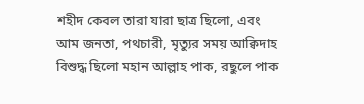শহীদ কেবল তারা যারা ছাত্র ছিলো, এবং আম জনতা, পথচারী, মৃত্যুর সময় আক্বিদাহ বিশুদ্ধ ছিলো মহান আল্লাহ পাক, রছুলে পাক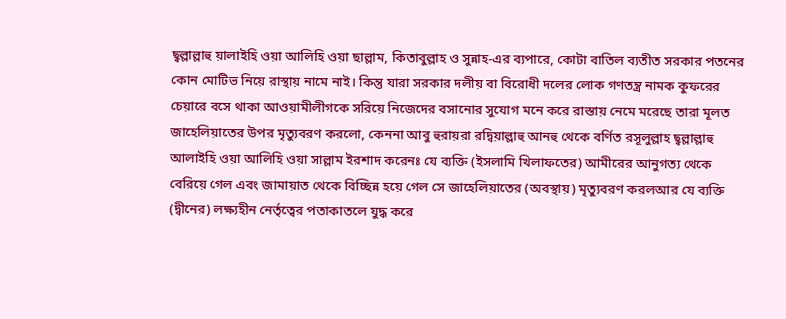ছ্বল্লাল্লাহু য়ালাইহি ওয়া আলিহি ওয়া ছাল্লাম, কিতাবুল্লাহ ও সুন্নাহ-এর ব্যপারে, কোটা বাতিল ব্যতীত সরকার পতনের কোন মোটিভ নিয়ে রাস্থায় নামে নাই। কিন্তু যারা সরকার দলীয় বা বিরোধী দলের লোক গণতন্ত্র নামক কুফরের চেয়ারে বসে থাকা আওয়ামীলীগকে সরিয়ে নিজেদের বসানোর সুযোগ মনে করে রাস্তায় নেমে মরেছে তারা মূলত জাহেলিয়াতের উপর মৃত্যুবরণ করলো, কেননা আবু হুরায়রা রদ্বিয়াল্লাহু আনহু থেকে বর্ণিত রসূলুল্লাহ ছ্বল্লাল্লাহু আলাইহি ওয়া আলিহি ওয়া সাল্লাম ইরশাদ করেনঃ যে ব্যক্তি (ইসলামি খিলাফতের) আমীরের আনুগত্য থেকে বেরিয়ে গেল এবং জামায়াত থেকে বিচ্ছিন্ন হয়ে গেল সে জাহেলিয়াতের (অবস্থায়) মৃত্যুবরণ করলআর যে ব্যক্তি (দ্বীনের) লক্ষ্যহীন নের্তৃত্বের পতাকাতলে যুদ্ধ করে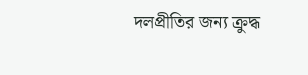দলপ্রীতির জন্য ক্রুদ্ধ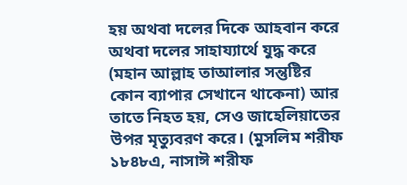হয় অথবা দলের দিকে আহবান করে অথবা দলের সাহায্যার্থে যুদ্ধ করে (মহান আল্লাহ তাআলার সন্তুষ্টির কোন ব্যাপার সেখানে থাকেনা) আর তাতে নিহত হয়, সেও জাহেলিয়াতের উপর মৃত্যুবরণ করে। (মুসলিম শরীফ ১৮৪৮এ, নাসাঈ শরীফ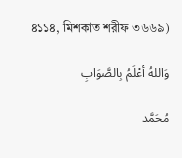৪১১৪, মিশকাত শরীফ ৩৬৬৯)

وَاللهُ أعْلَمُ بِالصَّوَابِ

مُحَمَّد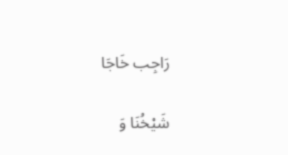رَاجِب خَاجَا

شَيْخُنَا وَ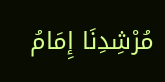مُرْشِدِنَا إِمَامُ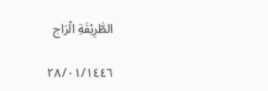الطّٰرِيْقَةِ الْرَاج

٢٨/٠١/١٤٤٦